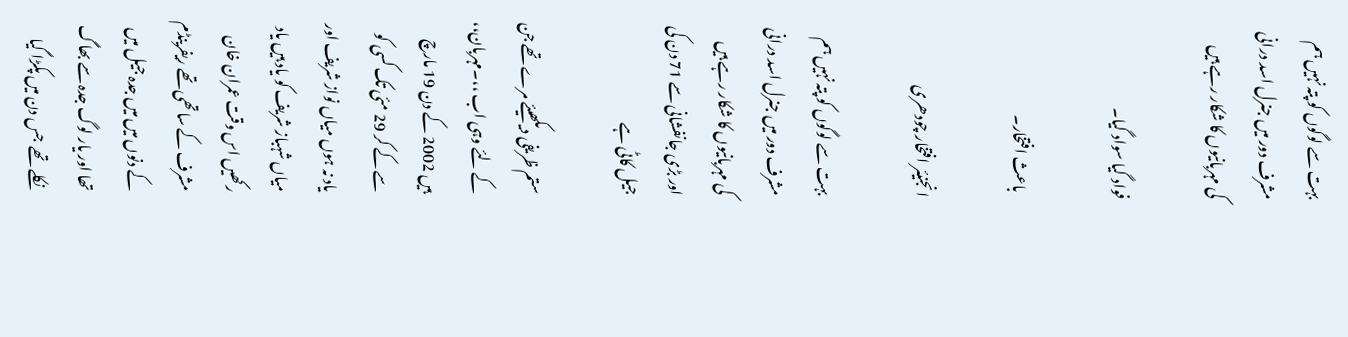بہت سے لوگوں کو پتہ نہیں ہم مشرف دور میں جنرل اسد درانی کی مہربانیوں کا شکار رہے ہیں

فواد گیا سواد گیا۔

  باعث افتخار۔

انجنیئر افتخار چودھری

بہت سے لوگوں کو پتہ نہیں ہم مشرف دور میں جنرل اسد درانی کی مہربانیوں کا شکار رہے ہیں اور بڑی جانفشانی سے 71 دن کی جیل کاٹی ہے

ستم ظریفی دیکھیئے مرے تھے جن کے لئے وہی اب ،،۔مہربان،، ہیں 2002 کے دن 19 مارچ سے کے کر 29 مئی تک کسی کو یاد نہ ہوں میاں نواز شریف اور میاں شہباز شریف کو یاد ہیں یاد رکھیں اس وقت عمران خان مشرف کے ساتھی تھے ریفرینڈم کے دنوں میں میں جدہ جیل میں تھا اور یار لوگ جدہ سے بھاگ نکلے تھے  جس دن میں پکڑا گیا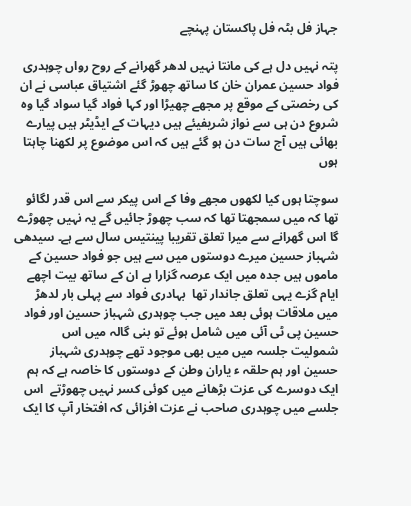جہاز فل بٹہ فل پاکستان پہنچے

پتہ نہیں دل ہے کی مانتا نہیں لدھر گھرانے کے روح رواں چوہدری فواد حسین عمران خان کا ساتھ چھوڑ گئے اشتیاق عباسی نے ان کی رخصتی کے موقع پر مجھے چھیڑا اور کہا فواد گیا سواد گیا وہ شروع دن ہی سے نواز شریفیئے ہیں دیہات کے ایڈیٹر ہیں پیارے بھائی ہیں آج سات دن ہو گئے ہیں کہ اس موضوع پر لکھنا چاہتا ہوں

سوچتا ہوں کیا لکھوں مجھے وفا کے اس پیکر سے اس قدر لگائو تھا کہ میں سمجھتا تھا کہ سب چھوڑ جائیں گے یہ نہیں چھوڑے گا اس گھرانے سے میرا تعلق تقریبا پینتیس سال سے ہے۔ سیدھی شہباز حسین میرے دوستوں میں سے ہیں جو فواد حسین کے ماموں ہیں جدہ میں ایک عرصہ گزارا ہے ان کے ساتھ بیت اچھے ایام گزے یہی تعلق جاندار تھا  بہادری فواد سے پہلی بار لدھڑ میں ملاقات ہوئی بعد میں جب چوہدری شہباز حسین اور فواد حسین پی ٹی آئی میں شامل ہوئے تو بنی گالہ میں اس شمولیت جلسہ میں میں بھی موجود تھے چوہدری شہباز حسین اور ہم حلقہ ء یاران وطن کے دوستوں کا خاصہ ہے کہ ہم ایک دوسرے کی عزت بڑھانے میں کوئی کسر نہیں چھوڑتے  اس جلسے میں چوہدری صاحب نے عزت افزائی کہ افتخار آپ کا ایک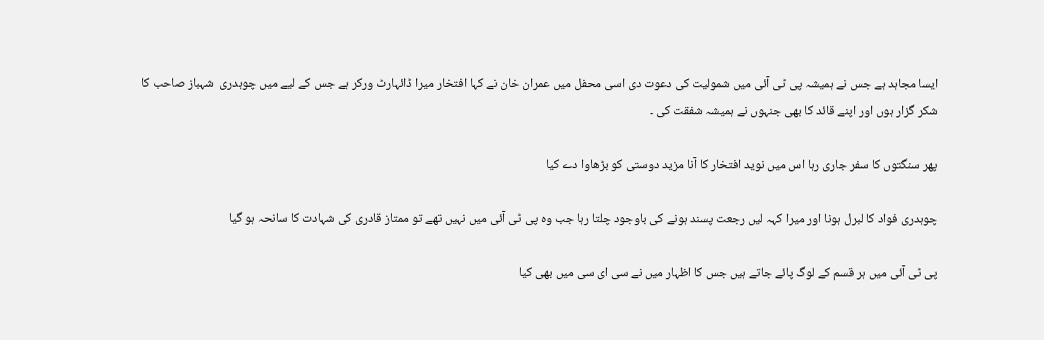ایسا مجاہد ہے جس نے ہمیشہ پی ٹی آئی میں شمولیت کی دعوت دی اسی محفل میں عمران خان نے کہا افتخار میرا ڈائہارٹ ورکر ہے جس کے لیے میں چوہدری  شہباز صاحب کا شکر گزار ہوں اور اپنے قائد کا بھی جنہوں نے ہمیشہ شفقت کی ۔

پھر سنگتوں کا سفر جاری رہا اس میں نوید افتخار کا آنا مزید دوستی کو بڑھاوا دے کیا

چوہدری فواد کا لبرل ہونا اور میرا کہہ لیں رجعت پسند ہونے کی باوجود چلتا رہا جب وہ پی ٹی آئی میں نہیں تھے تو ممتاز قادری کی شہادت کا سانحہ ہو گیا

پی ٹی آئی میں ہر قسم کے لوگ پائے جاتے ہیں جس کا اظہار میں نے سی ای سی میں بھی کیا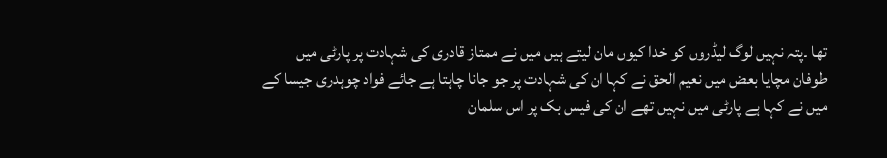تھا ۔پتہ نہیں لوگ لیڈروں کو خدا کیوں مان لیتے ہیں میں نے ممتاز قادری کی شہادت پر پارٹی میں طوفان مچایا بعض میں نعیم الحق نے کہا ان کی شہادت پر جو جانا چاہتا ہے جائے فواد چوہدری جیسا کے میں نے کہا ہے پارٹی میں نہیں تھے ان کی فیس بک پر اس سلمان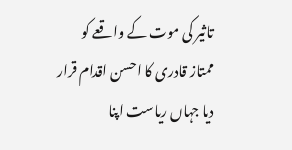تاثیر کی موت کے واقعے کو ممتاز قادری کا احسن اقدام قرار دیا جہاں ریاست اپنا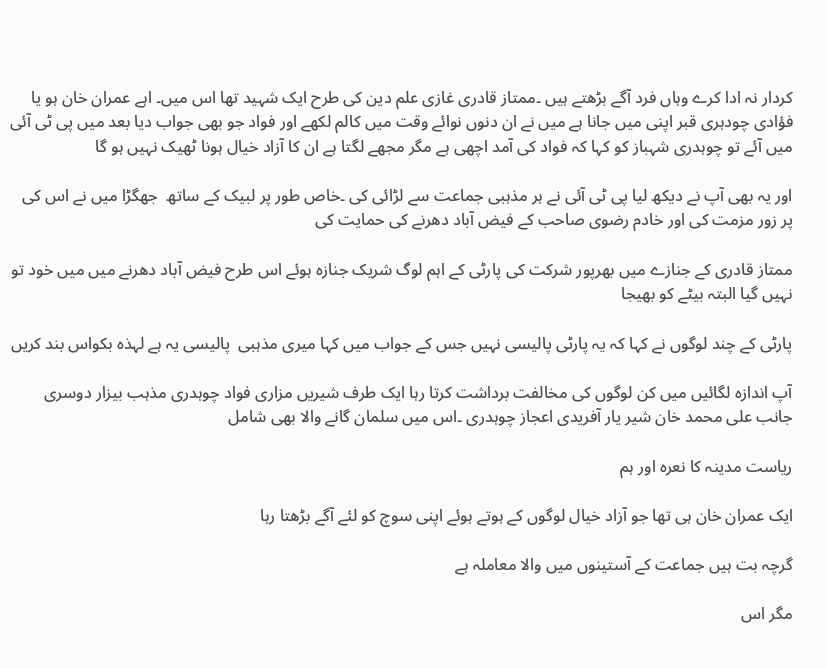کردار نہ ادا کرے وہاں فرد آگے بڑھتے ہیں ۔ممتاز قادری غازی علم دین کی طرح ایک شہید تھا اس میں۔ اہے عمران خان ہو یا فؤادی چودہری قبر اپنی میں جانا ہے میں نے ان دنوں نوائے وقت میں کالم لکھے اور فواد جو بھی جواب دیا بعد میں پی ٹی آئی میں آئے تو چوہدری شہباز کو کہا کہ فواد کی آمد اچھی ہے مگر مجھے لگتا ہے ان کا آزاد خیال ہونا ٹھیک نہیں ہو گا

اور یہ بھی آپ نے دیکھ لیا پی ٹی آئی نے ہر مذہبی جماعت سے لڑائی کی ۔خاص طور پر لبیک کے ساتھ  جھگڑا میں نے اس کی پر زور مزمت کی اور خادم رضوی صاحب کے فیض آباد دھرنے کی حمایت کی

ممتاز قادری کے جنازے میں بھرپور شرکت کی پارٹی کے اہم لوگ شریک جنازہ ہوئے اس طرح فیض آباد دھرنے میں میں خود تو نہیں گیا البتہ بیٹے کو بھیجا

پارٹی کے چند لوگوں نے کہا کہ یہ پارٹی پالیسی نہیں جس کے جواب میں کہا میری مذہبی  پالیسی یہ ہے لہذہ بکواس بند کریں

آپ اندازہ لگائیں میں کن لوگوں کی مخالفت برداشت کرتا رہا ایک طرف شیریں مزاری فواد چوہدری مذہب بیزار دوسری جانب علی محمد خان شیر یار آفریدی اعجاز چوہدری ۔اس میں سلمان گانے والا بھی شامل

ریاست مدینہ کا نعرہ اور ہم

ایک عمران خان ہی تھا جو آزاد خیال لوگوں کے ہوتے ہوئے اپنی سوچ کو لئے آگے بڑھتا رہا

گرچہ بت ہیں جماعت کے آستینوں میں والا معاملہ ہے

مگر اس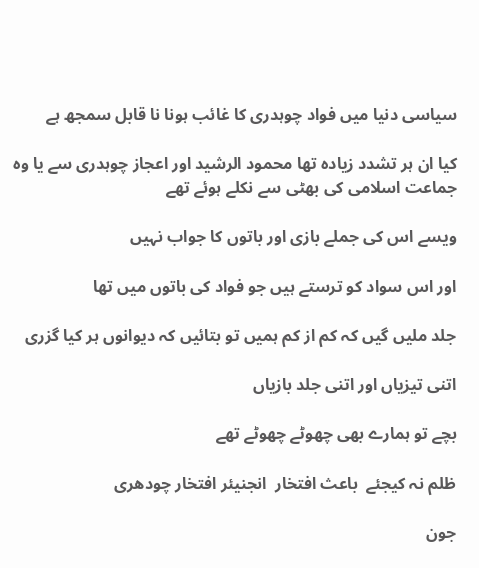سیاسی دنیا میں فواد چوہدری کا غائب ہونا نا قابل سمجھ ہے

کیا ان ہر تشدد زیادہ تھا محمود الرشید اور اعجاز چوہدری سے یا وہ جماعت اسلامی کی بھٹی سے نکلے ہوئے تھے

ویسے اس کی جملے بازی اور باتوں کا جواب نہیں

اور اس سواد کو ترستے ہیں جو فواد کی باتوں میں تھا

جلد ملیں گیں کہ کم از کم ہمیں تو بتائیں کہ دیوانوں ہر کیا گزری

اتنی تیزیاں اور اتنی جلد بازیاں

بچے تو ہمارے بھی چھوٹے چھوٹے تھے

ظلم نہ کیجئے  باعث افتخار  انجنیئر افتخار چودھری

جون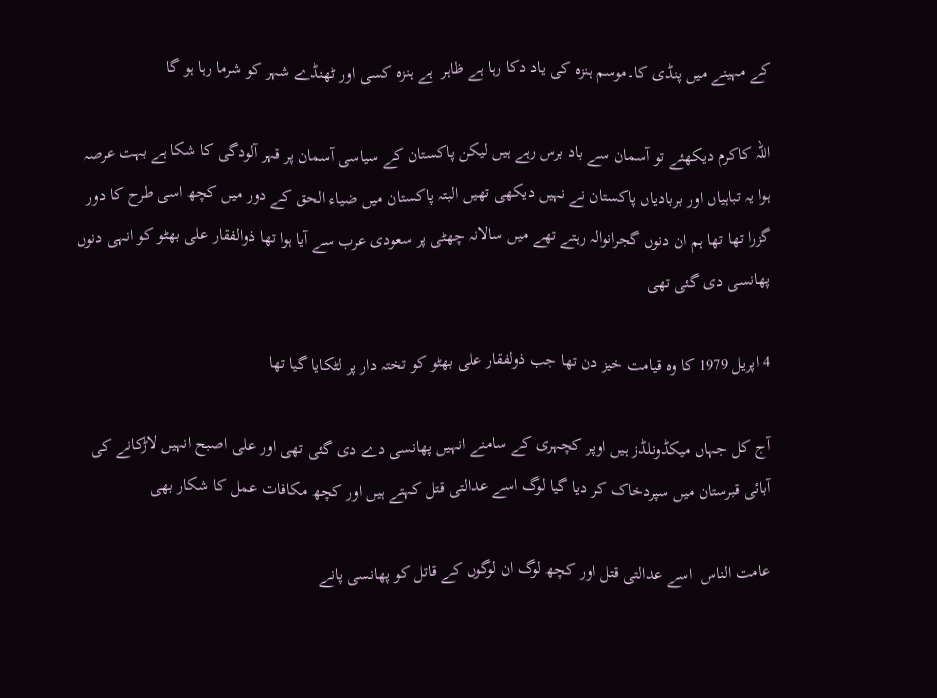کے مہینے میں پنڈی کا۔موسم ہنزہ کی یاد دکا رہا ہے ظاہر  ہے ہنزہ کسی اور ٹھنڈے شہر کو شرما رہا ہو گا

اللہ کاکرم دیکھئے تو آسمان سے باد برس رہے ہیں لیکن پاکستان کے سیاسی آسمان پر قہر آلودگی کا شکا ہے بہت عرصہ ہوا یہ تباہیاں اور بربادیاں پاکستان نے نہیں دیکھی تھیں البتہ پاکستان میں ضیاء الحق کے دور میں کچھ اسی طرح کا دور گزرا تھا تھا ہم ان دنوں گجرانوالہ رہتے تھے میں سالانہ چھٹی پر سعودی عرب سے آیا ہوا تھا ذوالفقار علی بھٹو کو انہی دنوں پھانسی دی گئی تھی

4 اپریل 1979 کا وہ قیامت خیز دن تھا جب ذولفقار علی بھٹو کو تختہ دار پر لٹکایا گیا تھا

آج کل جہاں میکڈونلڈز ہیں اوپر کچہری کے سامنے انہیں پھانسی دے دی گئی تھی اور علی اصبح انہیں لاڑکانے کی آبائی قبرستان میں سپردخاک کر دیا گیا لوگ اسے عدالتی قتل کہتے ہیں اور کچھ مکافات عمل کا شکار بھی

عامت الناس  اسے عدالتی قتل اور کچھ لوگ ان لوگوں کے قاتل کو پھانسی پانے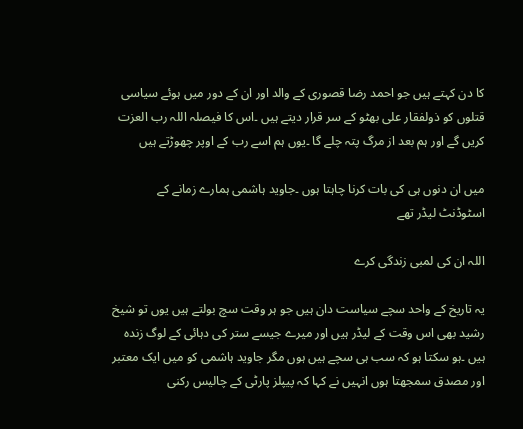کا دن کہتے ہیں جو احمد رضا قصوری کے والد اور ان کے دور میں ہوئے سیاسی قتلوں کو ذولفقار علی بھٹو کے سر قرار دیتے ہیں ۔اس کا فیصلہ اللہ رب العزت کریں گے اور ہم بعد از مرگ پتہ چلے گا ۔یوں ہم اسے رب کے اوپر چھوڑتے ہیں

میں ان دنوں ہی کی بات کرنا چاہتا ہوں ۔جاوید ہاشمی ہمارے زمانے کے اسٹوڈنٹ لیڈر تھے

اللہ ان کی لمبی زندگی کرے

یہ تاریخ کے واحد سچے سیاست دان ہیں جو ہر وقت سچ بولتے ہیں یوں تو شیخ رشید بھی اس وقت کے لیڈر ہیں اور میرے جیسے ستر کی دہائی کے لوگ زندہ ہیں ۔ہو سکتا ہو کہ سب ہی سچے ہیں ہوں مگر جاوید ہاشمی کو میں ایک معتبر اور مصدق سمجھتا ہوں انہیں نے کہا کہ پیپلز پارٹی کے چالیس رکنی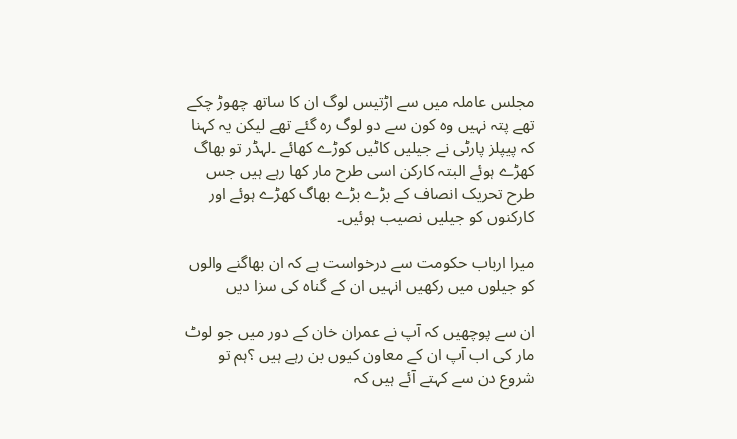مجلس عاملہ میں سے اڑتیس لوگ ان کا ساتھ چھوڑ چکے تھے پتہ نہیں وہ کون سے دو لوگ رہ گئے تھے لیکن یہ کہنا کہ پیپلز پارٹی نے جیلیں کاٹیں کوڑے کھائے ۔لہڈر تو بھاگ کھڑے ہوئے البتہ کارکن اسی طرح مار کھا رہے ہیں جس طرح تحریک انصاف کے بڑے بڑے بھاگ کھڑے ہوئے اور کارکنوں کو جیلیں نصیب ہوئیں۔

میرا ارباب حکومت سے درخواست ہے کہ ان بھاگنے والوں کو جیلوں میں رکھیں انہیں ان کے گناہ کی سزا دیں

ان سے پوچھیں کہ آپ نے عمران خان کے دور میں جو لوٹ مار کی اب آپ ان کے معاون کیوں بن رہے ہیں ؟ہم تو شروع دن سے کہتے آئے ہیں کہ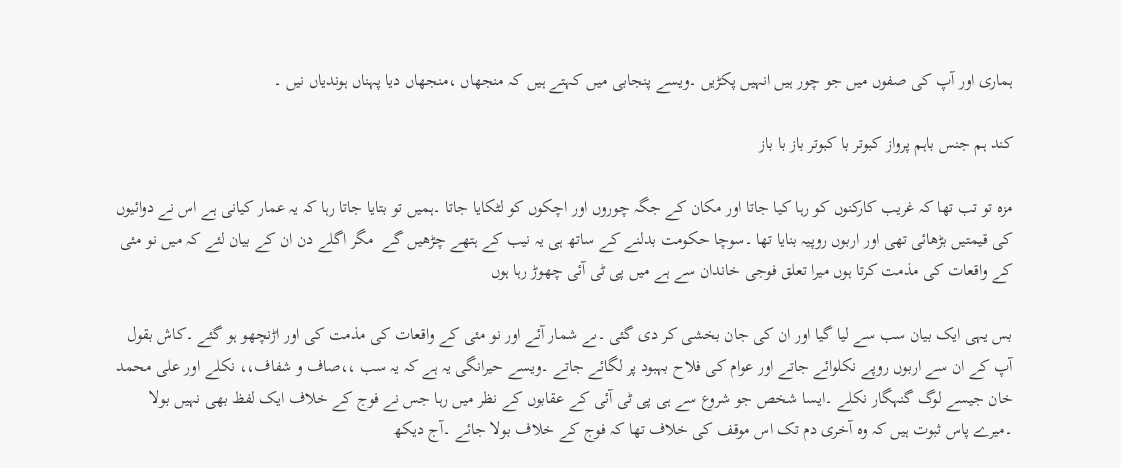ہماری اور آپ کی صفوں میں جو چور ہیں انہیں پکڑیں ۔ویسے پنجابی میں کہتے ہیں کہ منجھاں ،منجھاں دیا پہناں ہوندیاں نیں ۔

کند ہم جنس باہم پرواز کبوتر با کبوتر باز با باز

مزہ تو تب تھا کہ غریب کارکنوں کو رہا کیا جاتا اور مکان کے جگہ چوروں اور اچکوں کو لٹکایا جاتا ۔ہمیں تو بتایا جاتا رہا کہ یہ عمار کیانی ہے اس نے دوائیوں کی قیمتیں بڑھائی تھی اور اربوں روپیہ بنایا تھا ۔سوچا حکومت بدلنے کے ساتھ ہی یہ نیب کے ہتھے چڑھیں گے  مگر اگلے دن ان کے بیان لئے کہ میں نو مئی کے واقعات کی مذمت کرتا ہوں میرا تعلق فوجی خاندان سے ہے میں پی ٹی آئی چھوڑ رہا ہوں

بس یہی ایک بیان سب سے لیا گیا اور ان کی جان بخشی کر دی گئی ۔ںے شمار آئے اور نو مئی کے واقعات کی مذمت کی اور اڑنچھو ہو گئے ۔کاش بقول آپ کے ان سے اربوں روپے نکلوائے جاتے اور عوام کی فلاح بہبود پر لگائے جاتے ۔ویسے حیرانگی یہ ہے کہ یہ سب ،،صاف و شفاف،، نکلے اور علی محمد خان جیسے لوگ گنہگار نکلے ۔ایسا شخص جو شروع سے ہی پی ٹی آئی کے عقابوں کے نظر میں رہا جس نے فوج کے خلاف ایک لفظ بھی نہیں بولا ۔میرے پاس ثبوت ہیں کہ وہ آخری دم تک اس موقف کی خلاف تھا کہ فوج کے خلاف بولا جائے ۔آج دیکھ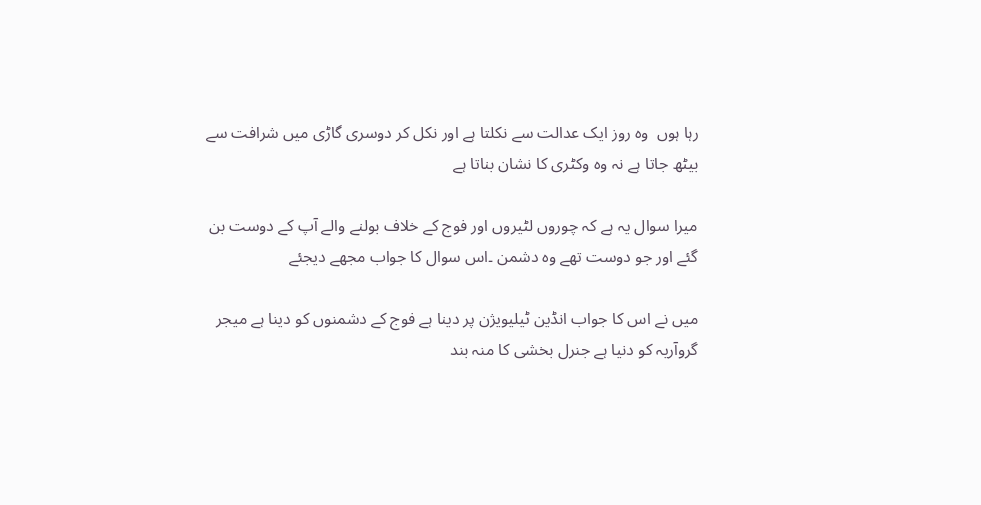رہا ہوں  وہ روز ایک عدالت سے نکلتا ہے اور نکل کر دوسری گاڑی میں شرافت سے بیٹھ جاتا ہے نہ وہ وکٹری کا نشان بناتا ہے

میرا سوال یہ ہے کہ چوروں لٹیروں اور فوج کے خلاف بولنے والے آپ کے دوست بن گئے اور جو دوست تھے وہ دشمن ۔اس سوال کا جواب مجھے دیجئے

میں نے اس کا جواب انڈین ٹیلیویژن پر دینا ہے فوج کے دشمنوں کو دینا ہے میجر گروآریہ کو دنیا ہے جنرل بخشی کا منہ بند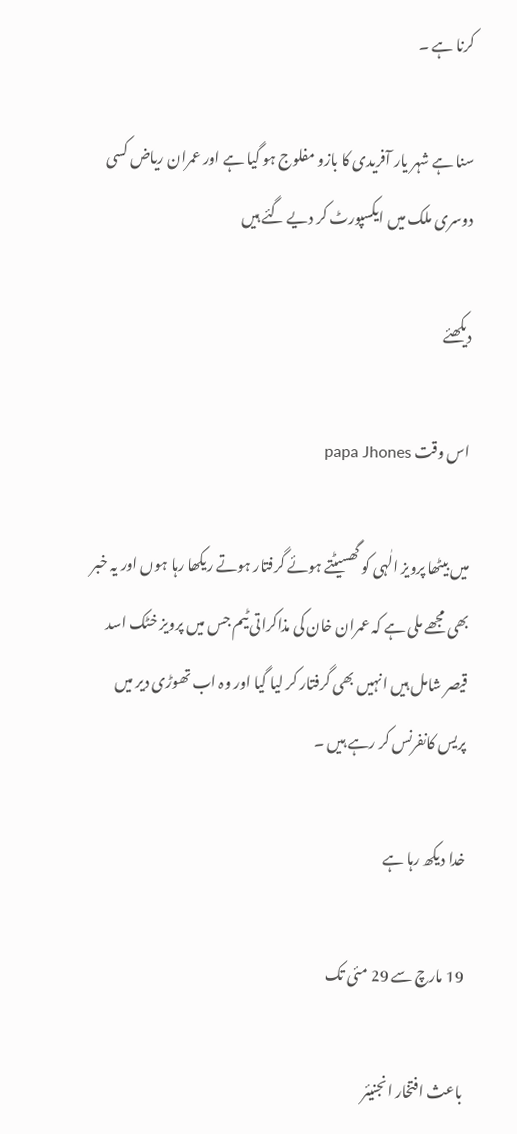کرنا ہے ۔

سنا ہے شہر یار آفریدی کا بازو مفلوج ہو گیا ہے اور عمران ریاض کسی دوسری ملک میں ایکسپورٹ کر دیے گئے ہیں

دیکھئے

اس وقت papa Jhones

میں بیٹھا پرویز الٰہی کو گھسیٹتے ہوئے گرفتار ہوتے ریکھا رہا ہوں اور یہ خبر بھی مجھے ملی ہے کہ عمران خان کی مذاکراتی ٹیم جس میں پرویز خٹک اسد قیصر شامل ہیں انہیں بھی گرفتار کر لیا گیا اور وہ اب تھوڑی دیر میں پریس کانفرنس کر رہے ہیں ۔

خدا دیکھ رہا ہے

19 مارچ سے 29 مئی تک

باعث افتخار انجنیئر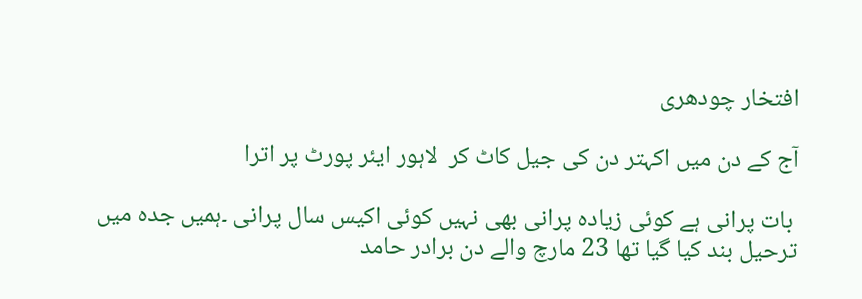افتخار چودھری

آج کے دن میں اکہتر دن کی جیل کاٹ کر  لاہور ایئر پورٹ پر اترا

 بات پرانی ہے کوئی زیادہ پرانی بھی نہیں کوئی اکیس سال پرانی ۔ہمیں جدہ میں ترحیل بند کیا گیا تھا 23 مارچ والے دن برادر حامد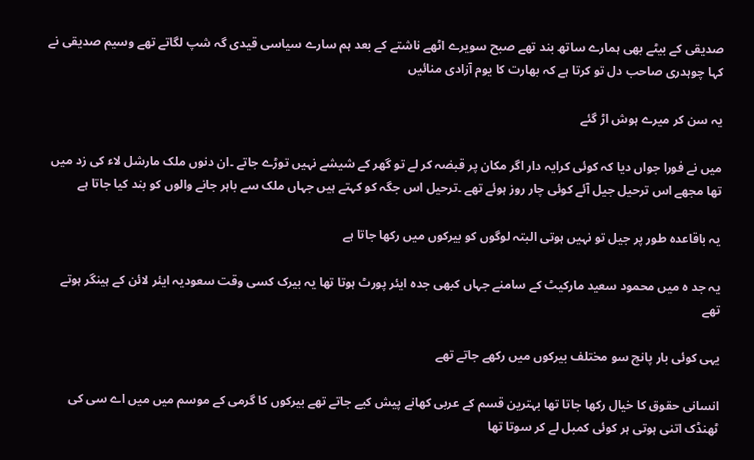صدیقی کے بیٹے بھی ہمارے ساتھ بند تھے صبح سویرے اٹھے ناشتے کے بعد ہم سارے سیاسی قیدی گہ شپ لگاتے تھے وسیم صدیقی نے کہا چوہدری صاحب دل تو کرتا ہے کہ بھارت کا یوم آزادی منائیں

یہ سن کر میرے ہوش اڑ گئے

میں نے فورا جواں دیا کہ کوئی کرایہ دار اگر مکان پر قبضہ کر لے تو گھر کے شیشے نہیں توڑے جاتے ۔ان دنوں ملک مارشل لاء کی زد میں تھا مجھے اس ترحیل جیل آئے کوئی چار روز ہوئے تھے ۔ترحیل اس جگہ کو کہتے ہیں جہاں ملک سے باہر جانے والوں کو بند کیا جاتا ہے

یہ باقاعدہ طور پر جیل تو نہیں ہوتی البتہ لوگوں کو بیرکوں میں رکھا جاتا ہے

یہ جد ہ میں محمود سعید مارکیٹ کے سامنے جہاں کبھی جدہ ایئر پورٹ ہوتا تھا یہ بیرک کسی وقت سعودیہ ایئر لائن کے ہینگر ہوتے تھے

یہی کوئی بار پانچ سو مختلف بیرکوں میں رکھے جاتے تھے

انسانی حقوق کا خیال رکھا جاتا تھا بہترین قسم کے عربی کھانے پیش کیے جاتے تھے بیرکوں کا گرمی کے موسم میں میں اے سی کی ٹھنڈک اتنی ہوتی ہر کوئی کمبل لے کر سوتا تھا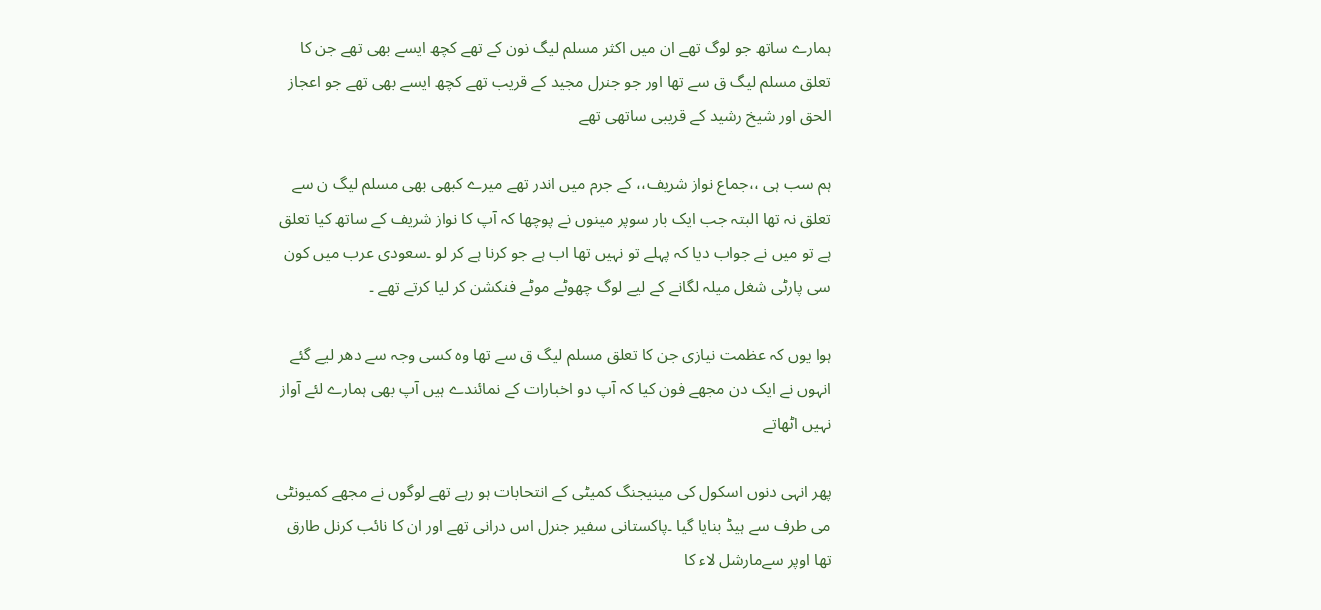ہمارے ساتھ جو لوگ تھے ان میں اکثر مسلم لیگ نون کے تھے کچھ ایسے بھی تھے جن کا تعلق مسلم لیگ ق سے تھا اور جو جنرل مجید کے قریب تھے کچھ ایسے بھی تھے جو اعجاز الحق اور شیخ رشید کے قریبی ساتھی تھے

ہم سب ہی ،،جماع نواز شریف،، کے جرم میں اندر تھے میرے کبھی بھی مسلم لیگ ن سے تعلق نہ تھا البتہ جب ایک بار سوپر مینوں نے پوچھا کہ آپ کا نواز شریف کے ساتھ کیا تعلق ہے تو میں نے جواب دیا کہ پہلے تو نہیں تھا اب ہے جو کرنا ہے کر لو ۔سعودی عرب میں کون سی پارٹی شغل میلہ لگانے کے لیے لوگ چھوٹے موٹے فنکشن کر لیا کرتے تھے ۔

ہوا یوں کہ عظمت نیازی جن کا تعلق مسلم لیگ ق سے تھا وہ کسی وجہ سے دھر لیے گئے انہوں نے ایک دن مجھے فون کیا کہ آپ دو اخبارات کے نمائندے ہیں آپ بھی ہمارے لئے آواز نہیں اٹھاتے

پھر انہی دنوں اسکول کی مینیجنگ کمیٹی کے انتحابات ہو رہے تھے لوگوں نے مجھے کمیونٹی می طرف سے ہیڈ بنایا گیا ۔پاکستانی سفیر جنرل اس درانی تھے اور ان کا نائب کرنل طارق تھا اوپر سےمارشل لاء کا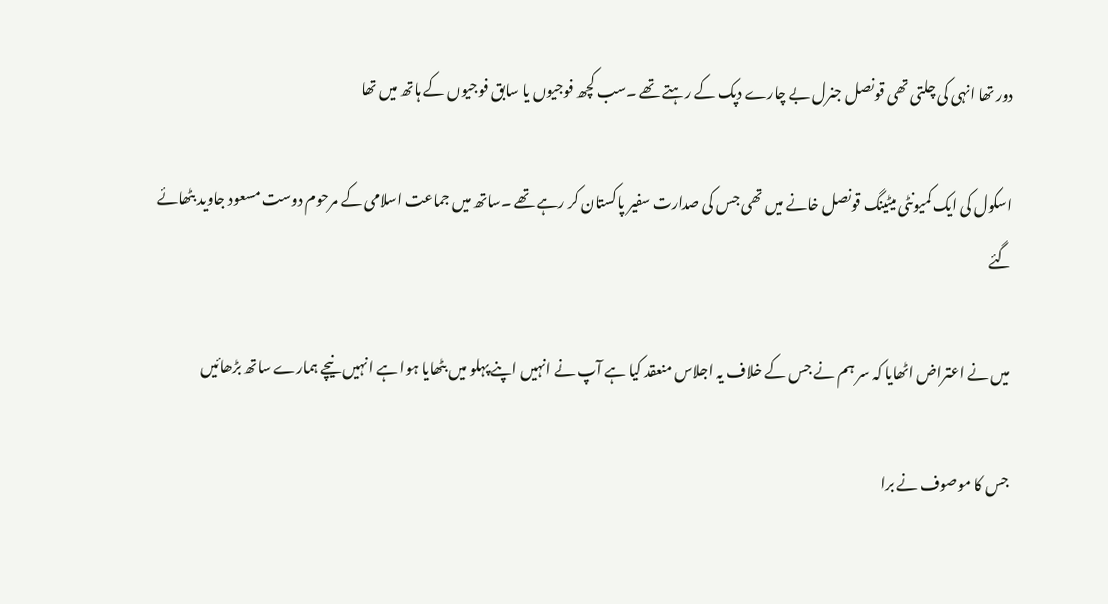دور تھا انہی کی چلتی تھی قونصل جنرل بے چارے دپک کے رہتے تھے ۔سب کچھ فوجیوں یا سابق فوجیوں کے ہاتھ میں تھا

اسکول کی ایک کمیونٹی میٹینگ قونصل خانے میں تھی جس کی صدارت سفیر پاکستان کر رہے تھے ۔ساتھ میں جماعت اسلامی کے مرحوم دوست مسعود جاوید بٹھائے گئے

میں نے اعتراض اٹھایا کہ سر ہم نے جس کے خلاف یہ اجلاس منعقد کیا ہے آپ نے انہیں اپنے پہلو میں بٹھایا ہوا ہے انہیں نیچے ہمارے ساتھ بڑھائیں

جس کا موصوف نے برا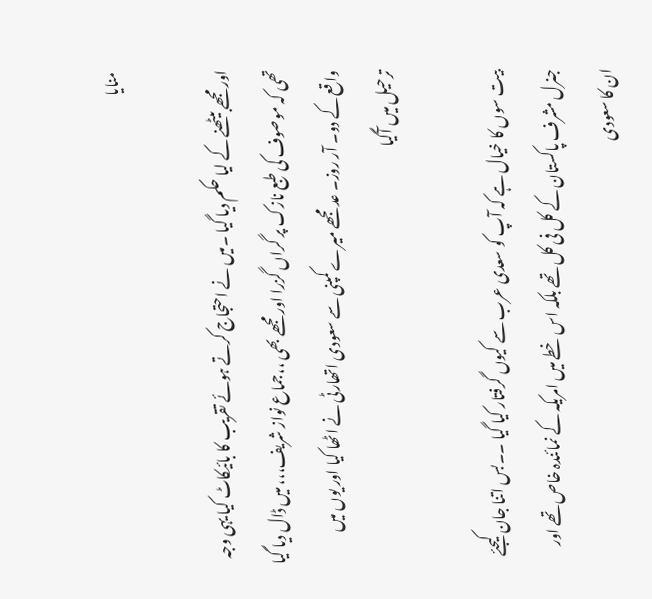منایا

اور مجھے بیٹھنے کے لیا حکم دیا گیا ۔میں نے احتجاج کرتے ہوئے تقریب کا بائیکاٹ کیا یہی وجہ تھی کہ موصوف کی طبع نازک پر گراں گزرا اور مجھے بھی ،،جماع نواز شریف،،، میں ڈال دیا گیا واقع کے دو۔ آر روز۔ عد مجھے میرے کمپنی سے سعودی اتھارٹی نے اٹھا کیا اور یوں میں ترحیل میں آگیا

بیت سوں کا خیال ہے کہ آپ کو سعدی عرب سے کیوں گرفتار کیا گیا ۔۔بس اتنا جان کیجئے جنرل مشرف پاکستان کے کل فی کل تھے بلکہ اس خطے میں امریکہ کے نمائندہ خاص تھے اور ان کا سعودی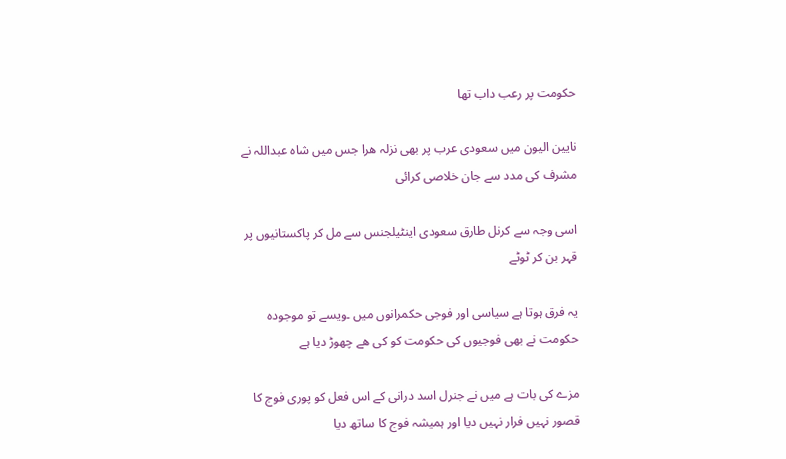حکومت پر رعب داب تھا

نایین الیون میں سعودی عرب پر بھی نزلہ ھرا جس میں شاہ عبداللہ نے مشرف کی مدد سے جان خلاصی کرائی

اسی وجہ سے کرنل طارق سعودی اینٹیلجنس سے مل کر پاکستانیوں پر قہر بن کر ٹوٹے

یہ فرق ہوتا ہے سیاسی اور فوجی حکمرانوں میں ۔ویسے تو موجودہ حکومت نے بھی فوجیوں کی حکومت کو کی ھے چھوڑ دیا ہے

مزے کی بات ہے میں نے جنرل اسد درانی کے اس فعل کو پوری فوج کا قصور نہیں فرار نہیں دیا اور ہمیشہ فوج کا ساتھ دیا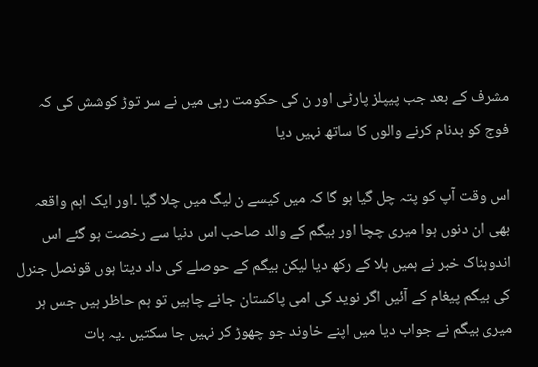مشرف کے بعد جب پیپلز پارٹی اور ن کی حکومت رہی میں نے سر توڑ کوشش کی کہ فوج کو بدنام کرنے والوں کا ساتھ نہیں دیا

اس وقت آپ کو پتہ چل گیا ہو گا کہ میں کیسے ن لیگ میں چلا گیا ۔اور ایک اہم واقعہ بھی ان دنوں ہوا میری چچا اور بیگم کے والد صاحب اس دنیا سے رخصت ہو گئے اس اندوہناک خبر نے ہمیں ہلا کے رکھ دیا لیکن بیگم کے حوصلے کی داد دیتا ہوں قونصل جنرل کی بیگم پیغام کے آئیں اگر نوید کی امی پاکستان جانے چاہیں تو ہم حاظر ہیں جس ہر میری بیگم نے جواب دیا میں اپنے خاوند جو چھوڑ کر نہیں جا سکتیں ۔یہ بات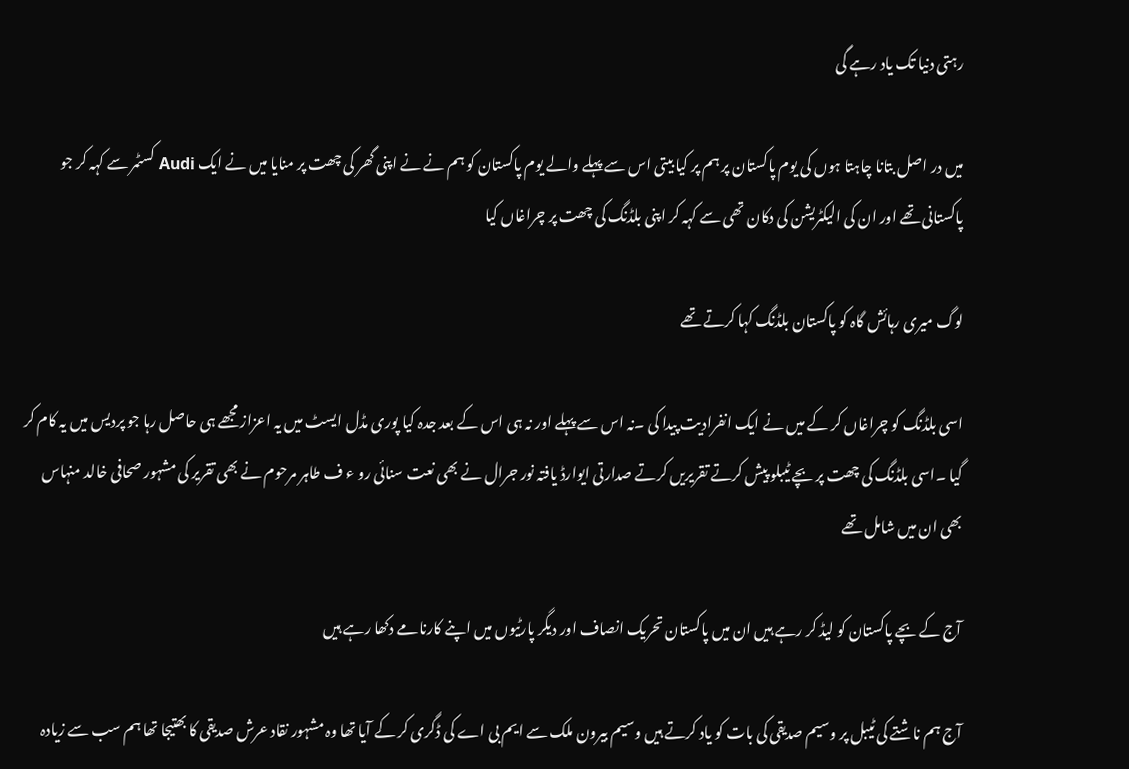رہتی دنیا تک یاد رہے گی

میں در اصل بتانا چاہتا ہوں کی یوم پاکستان پر ہم پر کیا بیتی اس سے پہلے والے یوم پاکستان کو ہم نے نے اپنی گھر کی چھت پر منایا میں نے ایک Audi کسٹمر سے کہہ کر جو پاکستانی تھے اور ان کی الیکٹریشن کی دکان تھی سے کہہ کر اپنی بلڈنگ کی چھت پر چراغاں کیا

لوگ میری رہائش گاہ کو پاکستان بلڈنگ کہا کرتے تھے

اسی بلڈنگ کو چراغاں کر کے میں نے ایک انفرادیت پیدا کی ۔نہ اس سے پہلے اور نہ ہی اس کے بعد جدہ کیا پوری مڈل ایسٹ میں یہ اعزاز مجھے ہی حاصل رہا جو پردیس میں یہ کام کر گیا ۔اسی بلڈنگ کی چھت پر بچے ٹیبلو پیش کرتے تقریریں کرتے صدارتی ایوارڈ یافتہ نور جرال نے بھی نعت سنائی رو ء ف طاہر مرحوم نے بھی تقریر کی مشہور صحافی خالد منہاس بھی ان میں شامل تھے

آج کے بچے پاکستان کو لیڈ کر رہے ہیں ان میں پاکستان تحریک انصاف اور دیگر پارٹیوں میں اپنے کارنامے دکھا رہے ہیں

آج ہم ناشتے کی ٹیبل پر وسیم صدیقی کی بات کو یاد کرتے ہیں وسیم بیرون ملک سے ایم بی اے کی ڈگری کر کے آیا تھا وہ مشہور نقاد عرش صدیقی کا بھتیجا تھا ہم سب سے زیادہ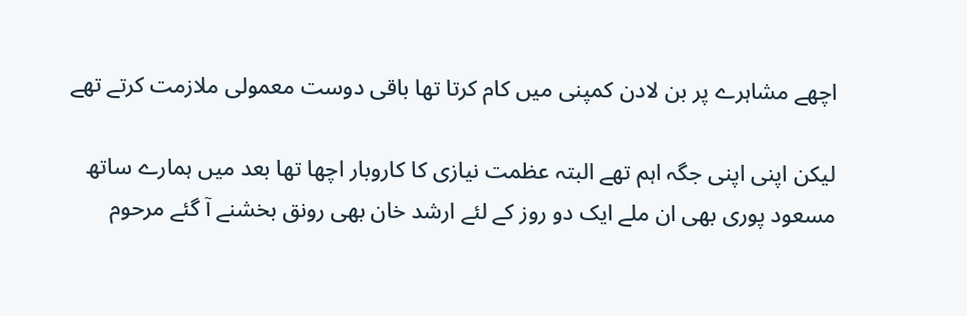اچھے مشاہرے پر بن لادن کمپنی میں کام کرتا تھا باقی دوست معمولی ملازمت کرتے تھے

لیکن اپنی اپنی جگہ اہم تھے البتہ عظمت نیازی کا کاروبار اچھا تھا بعد میں ہمارے ساتھ مسعود پوری بھی ان ملے ایک دو روز کے لئے ارشد خان بھی رونق بخشنے آ گئے مرحوم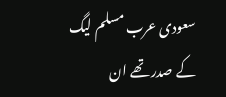سعودی عرب مسلم لیگ کے صدر تھے ان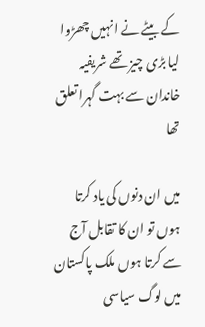کے بیٹے نے انہیں چھڑوا لیا بڑی چیز تھے شریفیہ خاندان سے بہت گہرا تعلق تھا

میں ان دنوں کی یاد کرتا ہوں تو ان کا تقابل آج سے کرتا ہوں ملک پاکستان میں لوگ سیاسی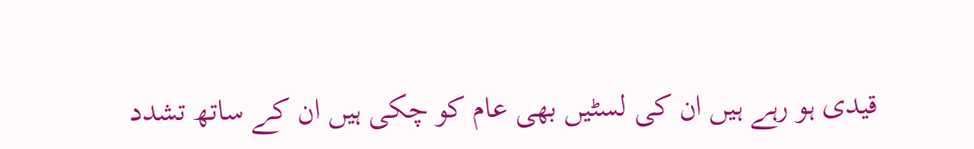قیدی ہو رہے ہیں ان کی لسٹیں بھی عام کو چکی ہیں ان کے ساتھ تشدد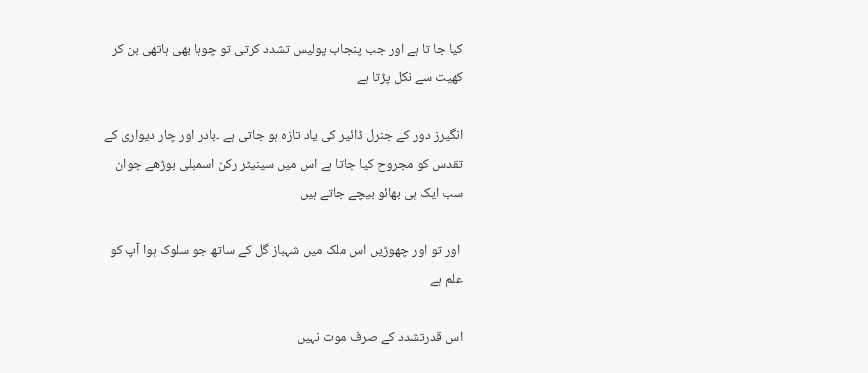کیا جا تا ہے اور جب پنجاب پولیس تشدد کرتی تو چوہا بھی ہاتھی بن کر کھیت سے نکل پڑتا ہے

انگیرز دور کے جنرل ڈائیر کی یاد تازہ ہو جاتی ہے ۔بادر اور چار دیواری کے تقدس کو مجروح کیا جاتا ہے اس میں سینیٹر رکن اسمبلی بوڑھے جوان سب ایک ہی بھائو بیچے جاتے ہیں

 اور تو اور چھوڑیں اس ملک میں شہباز گل کے ساتھ جو سلوک ہوا آپ کو علم ہے

اس قدرتشدد کے صرف موت نہیں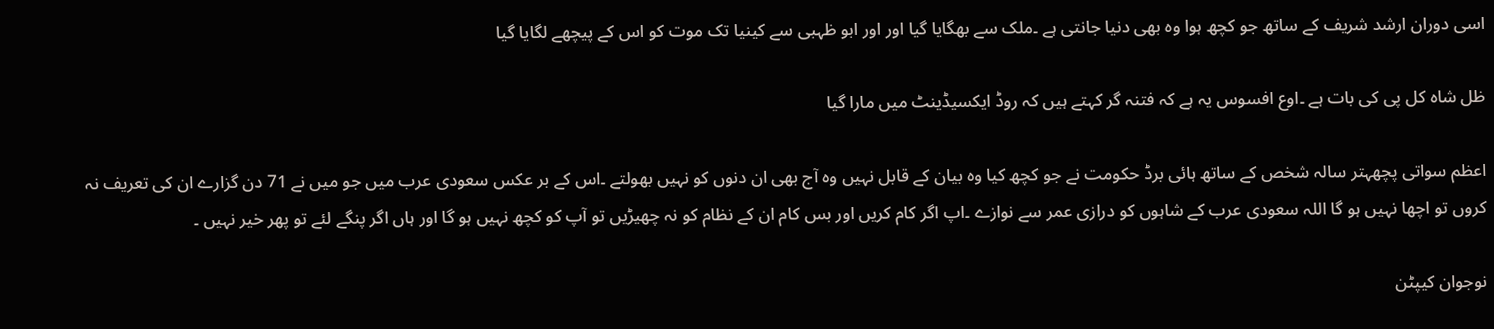اسی دوران ارشد شریف کے ساتھ جو کچھ ہوا وہ بھی دنیا جانتی ہے ۔ملک سے بھگایا گیا اور اور ابو ظہبی سے کینیا تک موت کو اس کے پیچھے لگایا گیا

ظل شاہ کل پی کی بات ہے ۔اوع افسوس یہ ہے کہ فتنہ گر کہتے ہیں کہ روڈ ایکسیڈینٹ میں مارا گیا

اعظم سواتی پچھہتر سالہ شخص کے ساتھ ہائی برڈ حکومت نے جو کچھ کیا وہ بیان کے قابل نہیں وہ آج بھی ان دنوں کو نہیں بھولتے ۔اس کے بر عکس سعودی عرب میں جو میں نے 71 دن گزارے ان کی تعریف نہ کروں تو اچھا نہیں ہو گا اللہ سعودی عرب کے شاہوں کو درازی عمر سے نوازے ۔اپ اگر کام کریں اور بس کام ان کے نظام کو نہ چھیڑیں تو آپ کو کچھ نہیں ہو گا اور ہاں اگر پنگے لئے تو پھر خیر نہیں ۔

نوجوان کیپٹن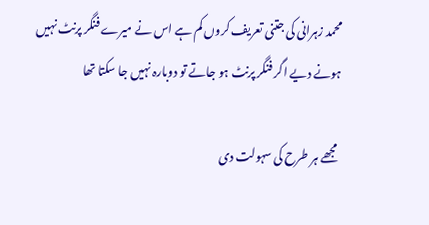محمد زہرانی کی جتنی تعریف کروں کم ہے اس نے میرے فنگر پرنٹ نہیں ہونے دیے اگر فنگر پرنٹ ہو جاتے تو دوبارہ نہیں جا سکتا تھا

 مجھے ہر طرح کی سہولت دی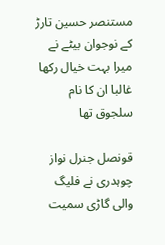مستنصر حسین تارڑ کے نوجوان بیٹے نے میرا بہت خیال رکھا غالبا ان کا نام سلجوق تھا

قونصل جنرل نواز چوہدری نے فلیگ والی گاڑی سمیت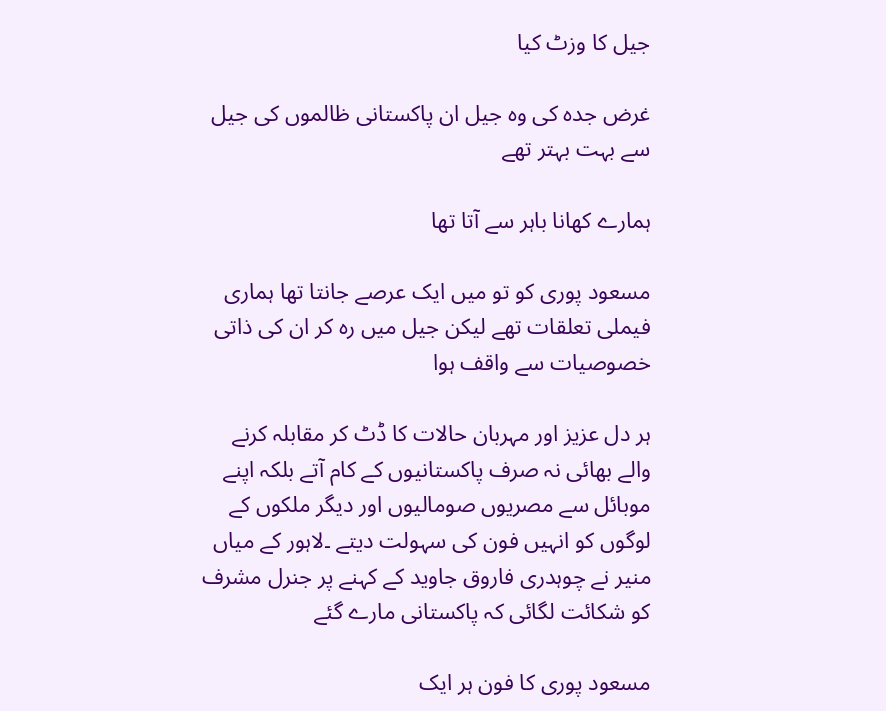جیل کا وزٹ کیا

غرض جدہ کی وہ جیل ان پاکستانی ظالموں کی جیل سے بہت بہتر تھے

ہمارے کھانا باہر سے آتا تھا

مسعود پوری کو تو میں ایک عرصے جانتا تھا ہماری فیملی تعلقات تھے لیکن جیل میں رہ کر ان کی ذاتی خصوصیات سے واقف ہوا

ہر دل عزیز اور مہربان حالات کا ڈٹ کر مقابلہ کرنے والے بھائی نہ صرف پاکستانیوں کے کام آتے بلکہ اپنے موبائل سے مصریوں صومالیوں اور دیگر ملکوں کے لوگوں کو انہیں فون کی سہولت دیتے ۔لاہور کے میاں منیر نے چوہدری فاروق جاوید کے کہنے پر جنرل مشرف کو شکائت لگائی کہ پاکستانی مارے گئے

مسعود پوری کا فون ہر ایک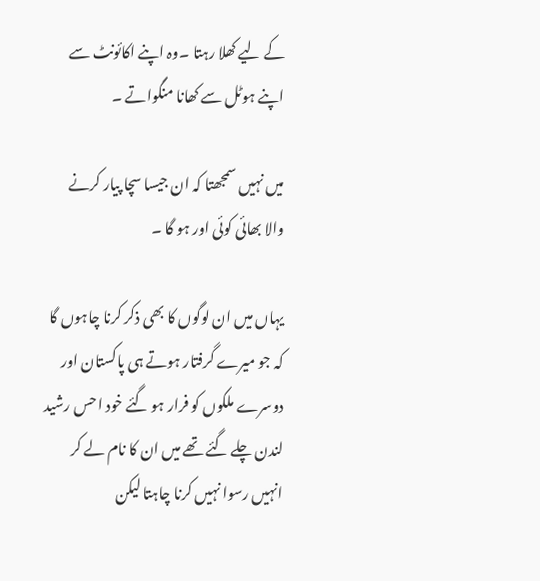کے لیے کھلا رہتا ۔وہ اپنے اکائونٹ سے اپنے ہوٹل سے کھانا منگواتے ۔

میں نہیں سمجھتا کہ ان جیسا سچا پیار کرنے والا بھائی کوئی اور ہو گا ۔

یہاں میں ان لوگوں کا بھی ذکر کرنا چاہوں گا کہ جو میرے گرفتار ہوتے ہی پاکستان اور دوسرے ملکوں کو فرار ہو گئے خود احس رشید لندن چلے گئے تھے میں ان کا نام لے کر انہیں رسوا نہیں کرنا چاہتا لیکن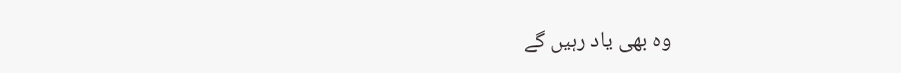وہ بھی یاد رہیں گے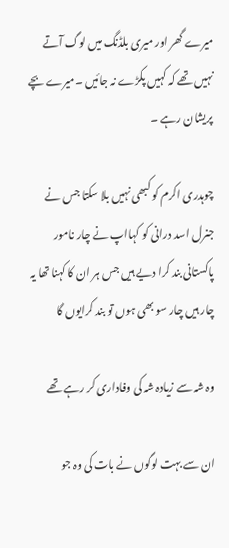میرے گھر اور میری بلڈنگ میں لوگ آتے نہیں تھے کہ کہیں پکڑے نہ جائیں ۔میرے بچے پریشان رہے ۔

چوہدری اکرم کو کبھی نہیں بلا سکتا جس نے جنرل اسد درانی کو کہااپ نے چار نامور پاکستانی بند کرا دیے ہیں جس ہر ان کا کہنا تھا یہ چار ہیں چار سو بھی ہوں تو بند کرایوں گا

وہ شہ سے زیادہ شہ کی وفاداری کر رہے تھے

ان سے بہت لوگوں نے بات کی وہ جو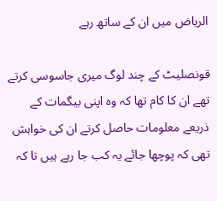الریاض میں ان کے ساتھ رہے

قونصلیٹ کے چند لوگ میری جاسوسی کرتے تھے ان کا کام تھا کہ وہ اپنی بیگمات کے ذریعے معلومات حاصل کرتے ان کی خواہش تھی کہ پوچھا جائے یہ کب جا رہے ہیں تا کہ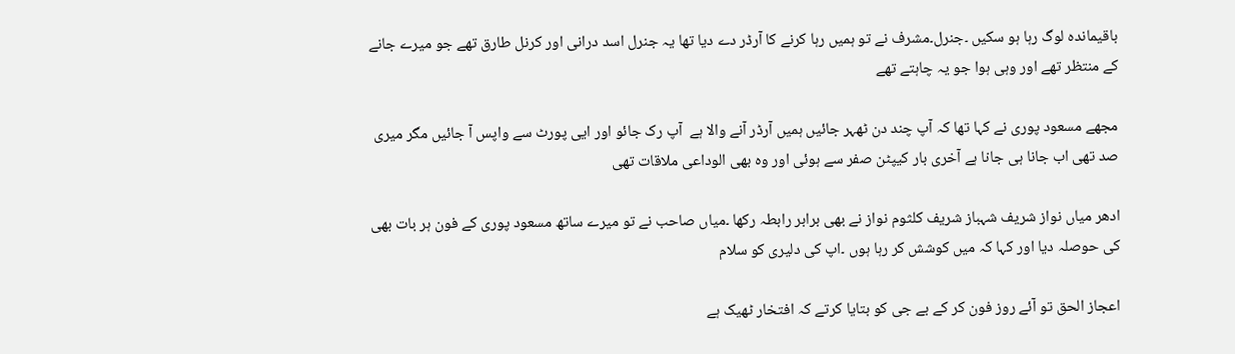باقیماندہ لوگ رہا ہو سکیں ۔جنرل۔مشرف نے تو ہمیں رہا کرنے کا آرڈر دے دیا تھا یہ جنرل اسد درانی اور کرنل طارق تھے جو میرے جانے کے منتظر تھے اور وہی ہوا جو یہ چاہتے تھے

مجھے مسعود پوری نے کہا تھا کہ آپ چند دن ٹھہر جائیں ہمیں آرڈر آنے والا ہے  آپ رک جائو اور ایی پورٹ سے واپس آ جائیں مگر میری صد تھی اب جانا ہی جانا ہے آخری بار کیپٹن صفر سے ہوئی اور وہ بھی الوداعی ملاقات تھی

ادھر میاں نواز شریف شہباز شریف کلثوم نواز نے بھی برابر رابطہ رکھا ۔میاں صاحب نے تو میرے ساتھ مسعود پوری کے فون ہر بات بھی کی حوصلہ دیا اور کہا کہ میں کوشش کر رہا ہوں ۔اپ کی دلیری کو سلام

اعجاز الحق تو آئے روز فون کر کے بے جی کو بتایا کرتے کہ افتخار ٹھیک ہے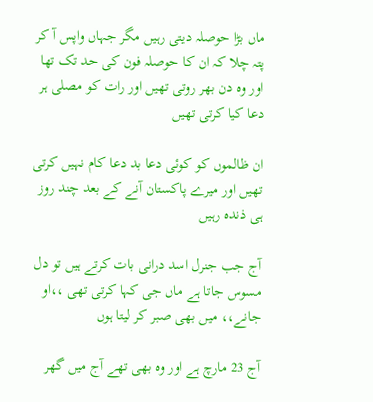ماں بڑا حوصلہ دیتی رہیں مگر جہاں واپس آ کر پتہ چلا کہ ان کا حوصلہ فون کی حد تک تھا اور وہ دن بھر روتی تھیں اور رات کو مصلی ہر دعا کیا کرتی تھیں

ان ظالموں کو کوئی دعا بد دعا کام نہیں کرتی تھیں اور میرے پاکستان آنے کے بعد چند روز ہی ذندہ رہیں

آج جب جنرل اسد درانی بات کرتے ہیں تو دل مسوس جاتا ہے ماں جی کہا کرتی تھی ،،او جانے،، میں بھی صبر کر لیتا ہوں

آج 23 مارچ ہے اور وہ بھی تھے آج میں گھر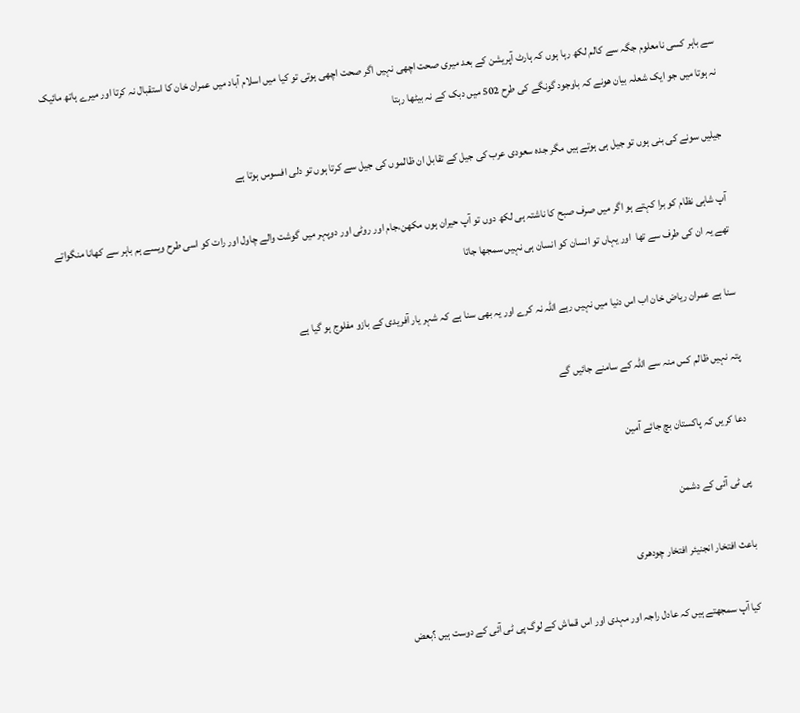سے باہر کسی نامعلوم جگہ سے کالم لکھ رہا ہوں کہ ہارٹ آپریشن کے بعد میری صحت اچھی نہیں اگر صحت اچھی ہوتی تو کیا میں اسلام آباد میں عمران خان کا استقبال نہ کرتا اور میرے ہاتھ مائیک نہ ہوتا میں جو ایک شعلہ بیان ھونے کہ باوجود گونگے کی طرح 502 میں دبک کے نہ بیٹھا رہتا

جیلیں سونے کی بنی ہوں تو جیل ہی ہوتے ہیں مگر جدہ سعودی عرب کی جیل کے تقابل ان ظالموں کی جیل سے کرتا ہوں تو دلی افسوس ہوتا ہے

آپ شاہی نظام کو برا کہتے ہو اگر میں صرف صبح کا ناشتہ ہی لکھ دوں تو آپ حیران ہوں مکھن،جام اور روٹی اور دوپہر میں گوشت والے چاول اور رات کو اسی طرح ویسے ہم باہر سے کھانا منگواتے تھے یہ ان کی طرف سے تھا  اور یہاں تو انسان کو انسان ہی نہیں سمجھا جاتا

سنا ہے عمران ریاض خان اب اس دنیا میں نہیں رہے اللہ نہ کرے اور یہ بھی سنا ہے کہ شہر یار آفریدی کے بازو مفلوج ہو گیا ہے

پتہ نہیں ظالم کس منہ سے اللہ کے سامنے جائیں گے

دعا کریں کہ پاکستان بچ جائے آمین

پی ٹی آئی کے دشمن

باعث افتخار انجنیئر افتخار چودھری

کیا آپ سمجھتے ہیں کہ عادل راجہ اور مہدی اور اس قماش کے لوگ پی ٹی آئی کے دوست ہیں ؟بعض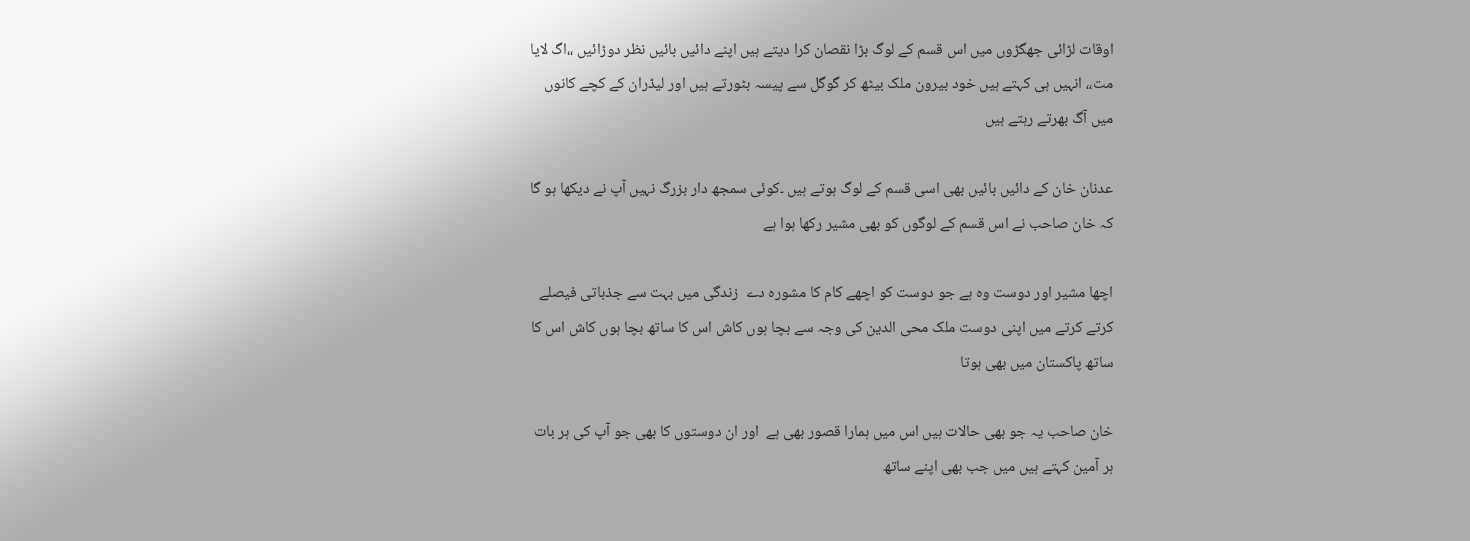اوقات لڑائی جھگڑوں میں اس قسم کے لوگ بڑا نقصان کرا دیتے ہیں اپنے دائیں بائیں نظر دوڑائیں ،،اگ لایا مت،، انہیں ہی کہتے ہیں خود بیرون ملک بیٹھ کر گوگل سے پیسہ بٹورتے ہیں اور لیڈران کے کچے کانوں میں آگ بھرتے رہتے ہیں

عدنان خان کے دائیں بائیں بھی اسی قسم کے لوگ ہوتے ہیں ۔کوئی سمجھ دار بزرگ نہیں آپ نے دیکھا ہو گا کہ خان صاحب نے اس قسم کے لوگوں کو بھی مشیر رکھا ہوا ہے

اچھا مشیر اور دوست وہ ہے جو دوست کو اچھے کام کا مشورہ دے  زندگی میں بہت سے جذباتی فیصلے کرتے کرتے میں اپنی دوست ملک محی الدین کی وجہ سے بچا ہوں کاش اس کا ساتھ بچا ہوں کاش اس کا ساتھ پاکستان میں بھی ہوتا

خان صاحب یہ جو بھی حالات ہیں اس میں ہمارا قصور بھی ہے  اور ان دوستوں کا بھی جو آپ کی ہر بات ہر آمین کہتے ہیں میں جب بھی اپنے ساتھ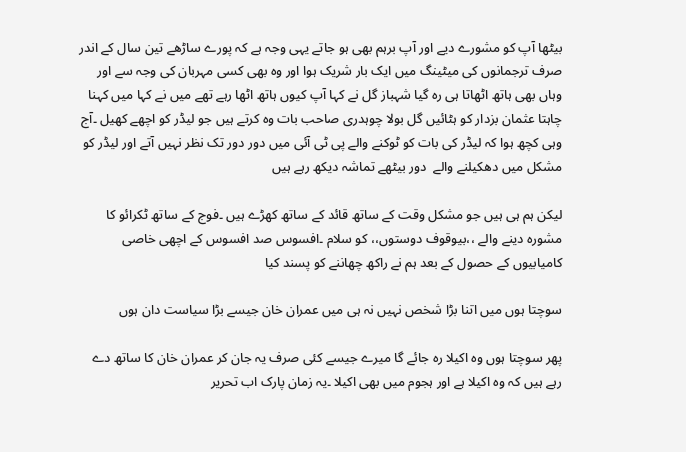بیٹھا آپ کو مشورے دیے اور آپ برہم بھی ہو جاتے یہی وجہ ہے کہ پورے ساڑھے تین سال کے اندر صرف ترجمانوں کی میٹینگ میں ایک بار شریک ہوا اور وہ بھی کسی مہربان کی وجہ سے اور وہاں بھی ہاتھ اٹھاتا ہی رہ گیا شہباز گل نے کہا آپ کیوں ہاتھ اٹھا رہے تھے میں نے کہا میں کہنا چاہتا عثمان بزدار کو ہٹائیں گل بولا چوہدری صاحب بات وہ کرتے ہیں جو لیڈر کو اچھے کھیل ۔آج وہی کچھ ہوا کہ لیڈر کی بات کو ٹوکنے والے پی ٹی آئی میں دور دور تک نظر نہیں آتے اور لیڈر کو مشکل میں دھکیلنے والے  دور بیٹھے تماشہ دیکھ رہے ہیں

لیکن ہم ہی ہیں جو مشکل وقت کے ساتھ قائد کے ساتھ کھڑے ہیں ۔فوج کے ساتھ ٹکرائو کا مشورہ دینے والے ،،بیوقوف دوستوں،، کو سلام ۔افسوس صد افسوس کے اچھی خاصی کامیابیوں کے حصول کے بعد ہم نے راکھ چھاننے کو پسند کیا

سوچتا ہوں میں اتنا بڑا شخص نہیں نہ ہی میں عمران خان جیسے بڑا سیاست دان ہوں

پھر سوچتا ہوں وہ اکیلا رہ جائے گا میرے جیسے کئی صرف یہ جان کر عمران خان کا ساتھ دے رہے ہیں کہ وہ اکیلا ہے اور ہجوم میں بھی اکیلا ۔یہ زمان پارک اب تحریر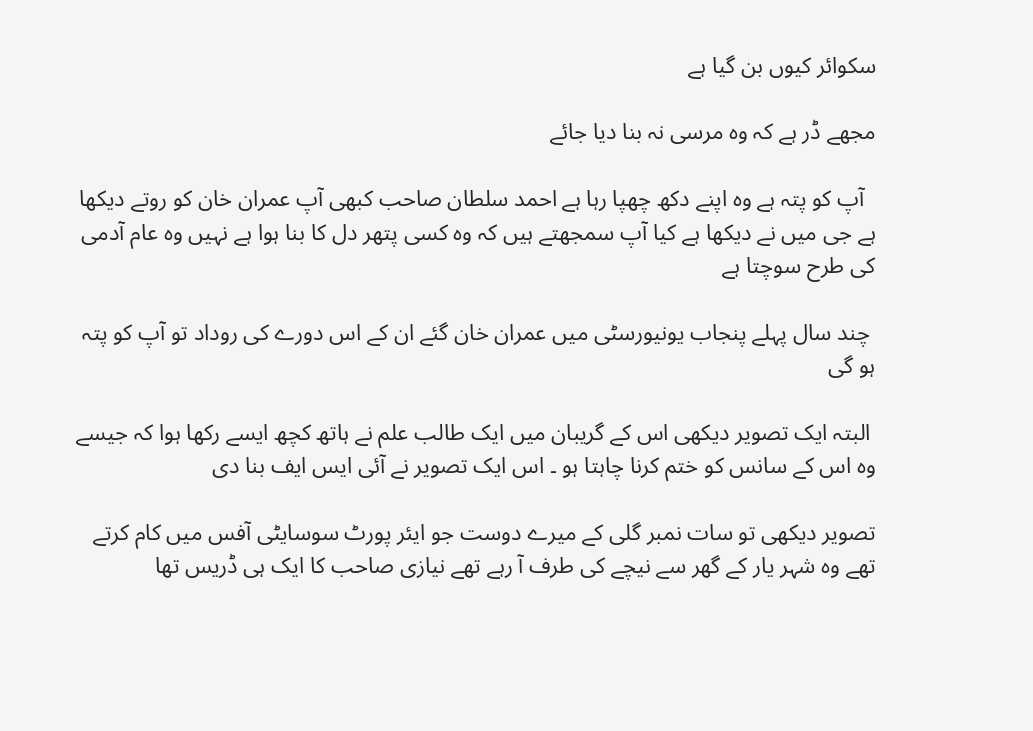سکوائر کیوں بن گیا ہے

مجھے ڈر ہے کہ وہ مرسی نہ بنا دیا جائے

  آپ کو پتہ ہے وہ اپنے دکھ چھپا رہا ہے احمد سلطان صاحب کبھی آپ عمران خان کو روتے دیکھا ہے جی میں نے دیکھا ہے کیا آپ سمجھتے ہیں کہ وہ کسی پتھر دل کا بنا ہوا ہے نہیں وہ عام آدمی کی طرح سوچتا ہے

 چند سال پہلے پنجاب یونیورسٹی میں عمران خان گئے ان کے اس دورے کی روداد تو آپ کو پتہ ہو گی

 البتہ ایک تصویر دیکھی اس کے گریبان میں ایک طالب علم نے ہاتھ کچھ ایسے رکھا ہوا کہ جیسے وہ اس کے سانس کو ختم کرنا چاہتا ہو ۔ اس ایک تصویر نے آئی ایس ایف بنا دی

تصویر دیکھی تو سات نمبر گلی کے میرے دوست جو ایئر پورٹ سوسایٹی آفس میں کام کرتے تھے وہ شہر یار کے گھر سے نیچے کی طرف آ رہے تھے نیازی صاحب کا ایک ہی ڈریس تھا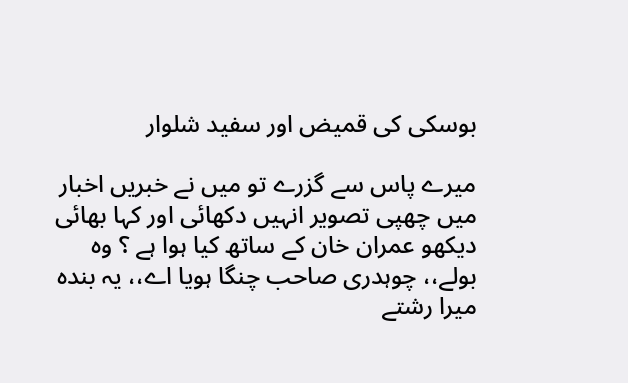بوسکی کی قمیض اور سفید شلوار

میرے پاس سے گزرے تو میں نے خبریں اخبار میں چھپی تصویر انہیں دکھائی اور کہا بھائی دیکھو عمران خان کے ساتھ کیا ہوا ہے ؟ وہ بولے،، چوہدری صاحب چنگا ہویا اے،، یہ بندہ میرا رشتے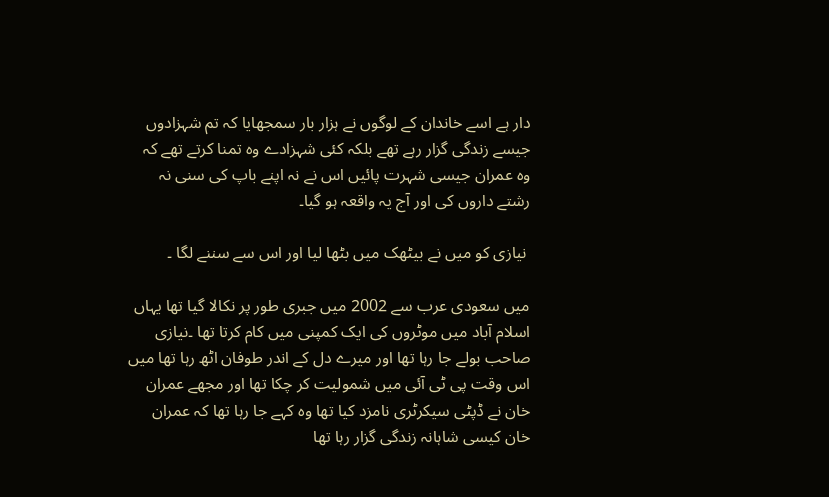دار ہے اسے خاندان کے لوگوں نے ہزار بار سمجھایا کہ تم شہزادوں جیسے زندگی گزار رہے تھے بلکہ کئی شہزادے وہ تمنا کرتے تھے کہ وہ عمران جیسی شہرت پائیں اس نے نہ اپنے باپ کی سنی نہ رشتے داروں کی اور آج یہ واقعہ ہو گیا۔

 نیازی کو میں نے بیٹھک میں بٹھا لیا اور اس سے سننے لگا ۔

میں سعودی عرب سے 2002 میں جبری طور پر نکالا گیا تھا یہاں اسلام آباد میں موٹروں کی ایک کمپنی میں کام کرتا تھا ۔نیازی صاحب بولے جا رہا تھا اور میرے دل کے اندر طوفان اٹھ رہا تھا میں اس وقت پی ٹی آئی میں شمولیت کر چکا تھا اور مجھے عمران خان نے ڈپٹی سیکرٹری نامزد کیا تھا وہ کہے جا رہا تھا کہ عمران خان کیسی شاہانہ زندگی گزار رہا تھا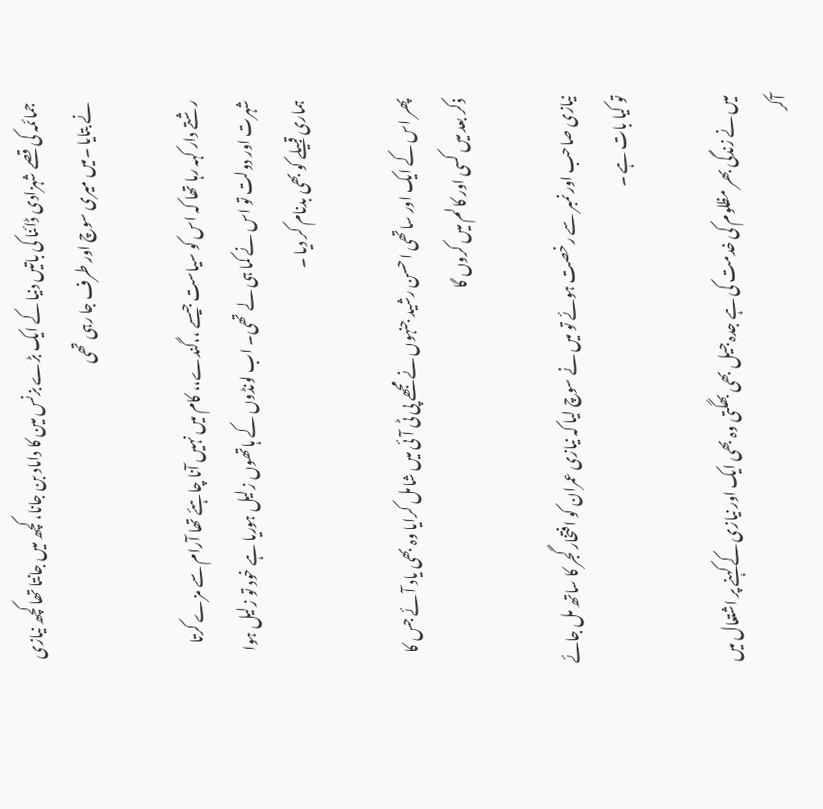جمائمہ کی قصے شہزادی ڈائنا کی باتیں دنیا کے ایک بڑے بزنس مین کا داماد بن جانا، کچھ میں جانتا تھا کچھ نیازی نے بتایا ۔میں میری سوچ اور طرف جا رہی تھی

رشتے دار کہہ رہا تھا کہ اس کو سیاست جیسے ،،گندے،، کام میں نہیں آنا چاہئے تھا آرام سے مزے کرتا شہرت اور دولت تو اس نے کما ہی لے تھی۔ اب لونڈوں کے ہاتھوں زلیل ہوریا ہے خود تو زلیل ہوا ہماری قبیلے کو بھی بدنام کر دیا ۔

پھر اس کے ایک اور ساتھی احسن رشید جنہوں نے مجھے پی ٹی آئی میں شامل کرایا وہ بھی یاد آئے جس کا ذکر بعد میں کسی اور کالم میں کروں گا

نیازی صاحب اور نمبر سے رخصت ہوئے تو میں نے سوچ لیا کہ نیازی عمران کو افتخار گجر کا ساتھ مل جائے تو کیا بات ہے ۔

میں نے زندگی بھر مظلوم کی خدمت کی ہے جدہ جیل بھی بھگتی وہ بھی ایک اور نیازی کے کہنے پر اشتعال میں آکر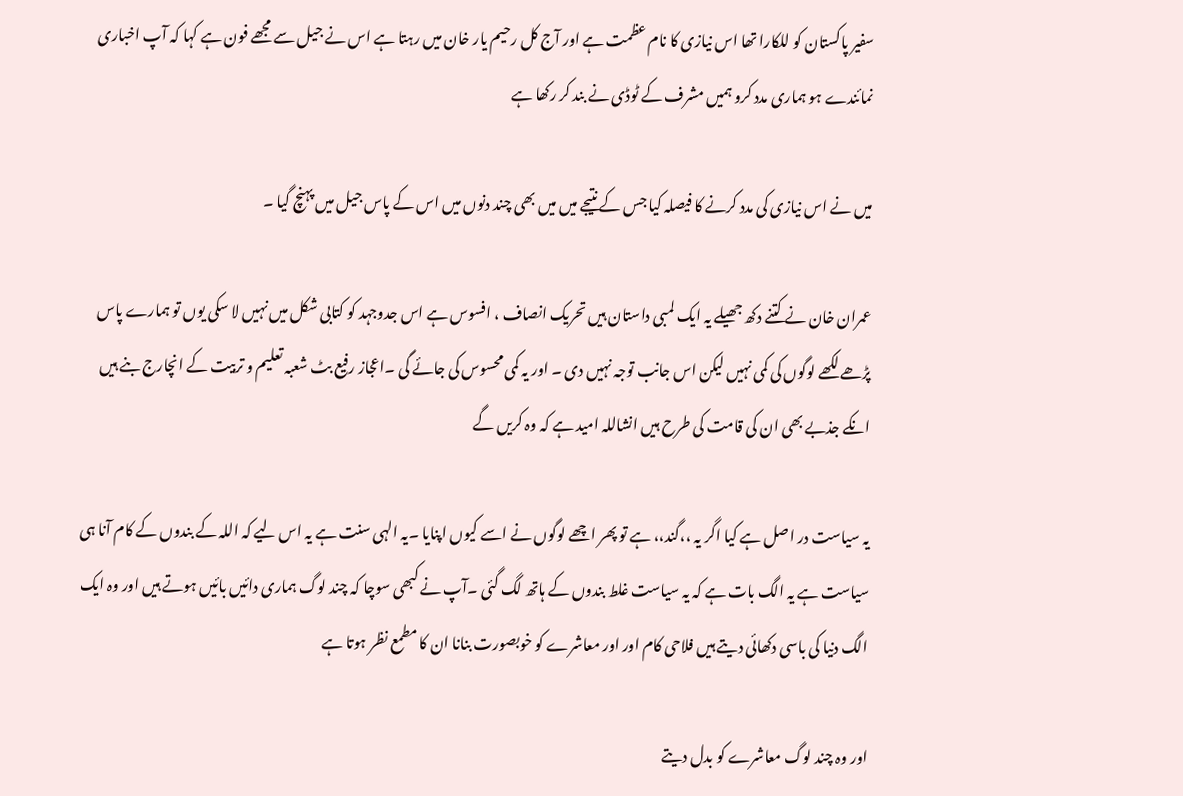سفیر پاکستان کو للکارا تھا اس نیازی کا نام عظمت ہے اور آج کل رحیم یار خان میں رہتا ہے اس نے جیل سے مجھے فون ہے کہا کہ آپ اخباری نمائندے ہو ہماری مدد کرو ہمیں مشرف کے ٹوڈی نے بند کر رکھا ہے

میں نے اس نیازی کی مدد کرنے کا فیصلہ کیا جس کے نتیجے میں میں بھی چند دنوں میں اس کے پاس جیل میں پہنچ گیا ۔

عمران خان نے کتنے دکھ جھیلے یہ ایک لمبی داستان ہیں تحریک انصاف ، افسوس ہے اس جدوجہد کو کتابی شکل میں نہیں لا سکی یوں تو ہمارے پاس پڑھے لکھے لوگوں کی کمی نہیں لیکن اس جانب توجہ نہیں دی ۔ اور یہ کمی محسوس کی جائے گی ۔اعجاز رفیع بٹ شعبہ تعلیم و تربیت کے انچارج بنے ہیں انکے جذبے بھی ان کی قامت کی طرح ہیں انشاللہ امید ہے کہ وہ کریں گے

یہ سیاست در اصل ہے کیا اگر یہ ،،گند،، ہے تو پھر اچھے لوگوں نے اسے کیوں اپنایا ۔یہ الہی سنت ہے یہ اس لیے کہ اللہ کے بندوں کے کام آنا ہی سیاست ہے یہ الگ بات ہے کہ یہ سیاست غلط بندوں کے ہاتھ لگ گئی ۔آپ نے کبھی سوچا کہ چند لوگ ہماری دائیں بائیں ہوتے ہیں اور وہ ایک الگ دنیا کی باسی دکھائی دیتے ہیں فلاحی کام اور اور معاشرے کو خوبصورت بنانا ان کا مطمع نظر ہوتا ہے

اور وہ چند لوگ معاشرے کو بدل دیتے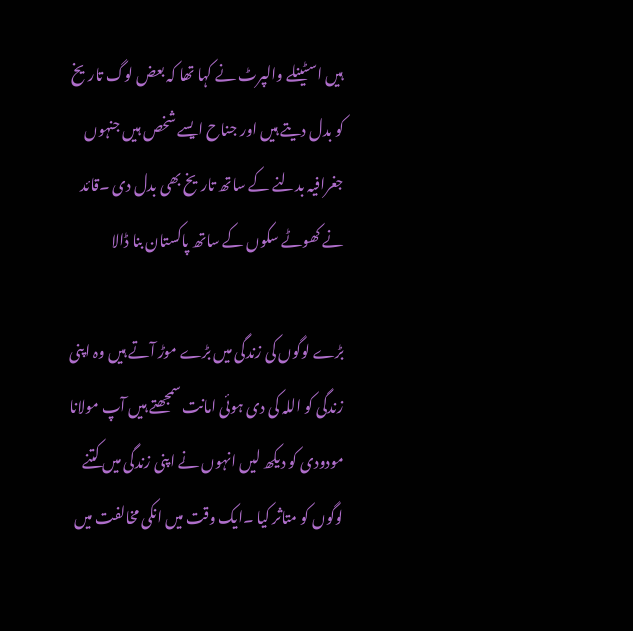ہیں اسٹینلے والپرٹ نے کہا تھا کہ بعض لوگ تاریخ کو بدل دیتے ہیں اور جناح ایسے شخص ہیں جنہوں جغرافیہ بدلنے کے ساتھ تاریخ بھی بدل دی ۔قائد نے کھوٹے سکوں کے ساتھ پاکستان بنا ڈالا

بڑے لوگوں کی زندگی میں بڑے موڑ آتے ہیں وہ اپنی زندگی کو اللہ کی دی ہوئی امانت سمجھتے ہیں آپ مولانا مودودی کو دیکھ لیں انہوں نے اپنی زندگی میں کتنے لوگوں کو متاثر کیا ۔ایک وقت میں انکی مخالفت میں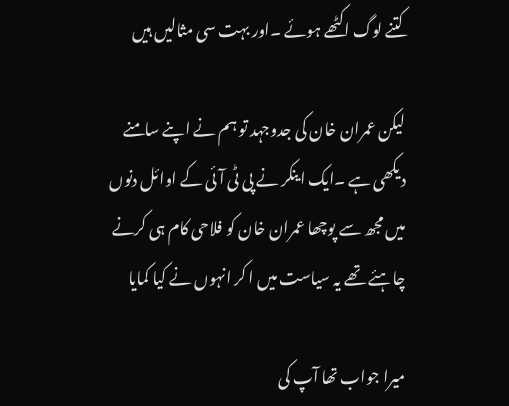کتنے لوگ اکٹھے ہوئے ۔اور بہت سی مثالیں ہیں

لیکن عمران خان کی جدوجہد تو ہم نے اپنے سامنے دیکھی ہے ۔ایک اینکر نے پی ٹی آئی کے اوائل دنوں میں مجھ سے پوچھا عمران خان کو فلاحی کام ہی کرنے چاہئے تھے یہ سیاست میں ا کر انہوں نے کیا کمایا

میرا جواب تھا آپ کی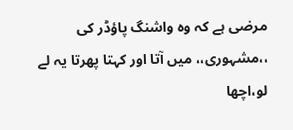مرضی ہے کہ وہ واشنگ پاؤڈر کی ،،مشہوری،، میں آتا اور کہتا پھرتا یہ لے لو،اچھا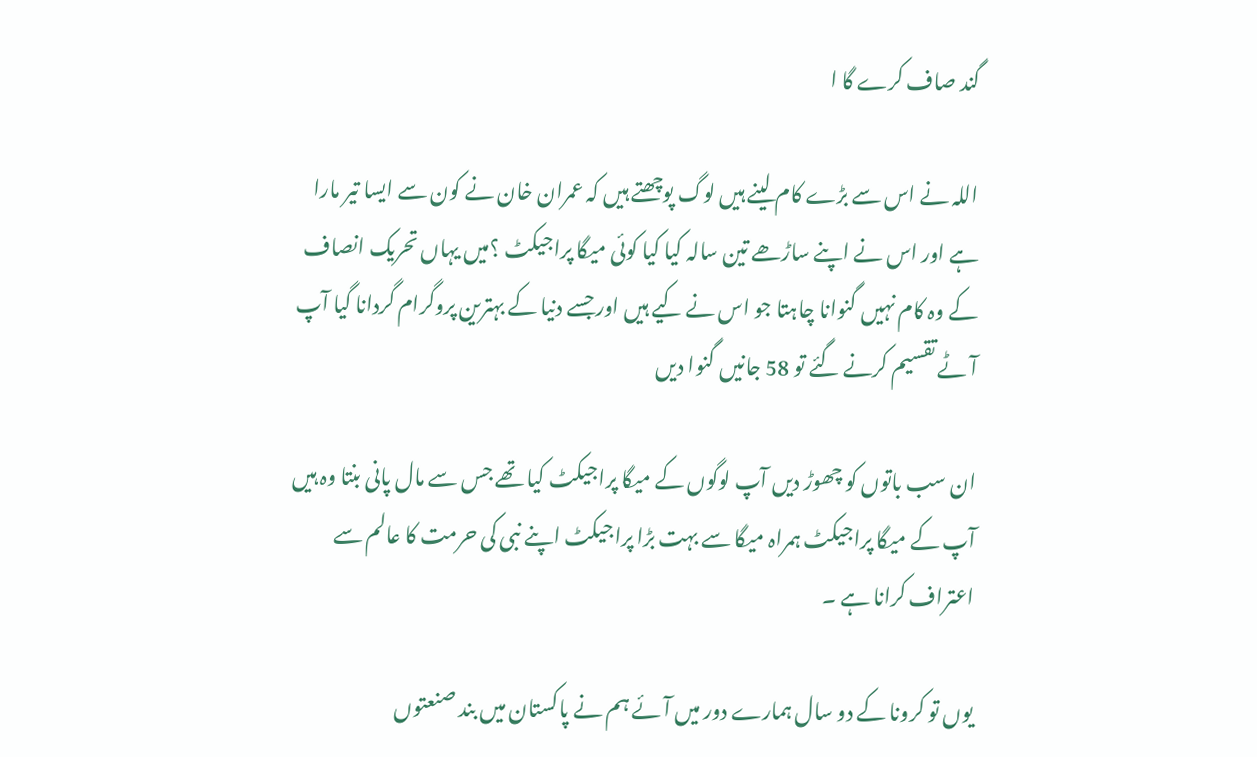گند صاف کرے گا ا

اللہ نے اس سے بڑے کام لینے ہیں لوگ پوچھتے ہیں کہ عمران خان نے کون سے ایسا تیر مارا ہے اور اس نے اپنے ساڑھے تین سالہ کیا کیا کوئی میگا پراجیکٹ ؟میں یہاں تحریک انصاف کے وہ کام نہیں گنوانا چاہتا جو اس نے کیے ہیں اور جسے دنیا کے بہترین پروگرام گردانا گیا آپ آٹے تقسیم کرنے گئے تو 58 جانیں گنوا دیں

ان سب باتوں کو چھوڑ دیں آپ لوگوں کے میگا پراجیکٹ کیا تھے جس سے مال پانی بنتا وہ ہیں آپ کے میگا پراجیکٹ ہمراہ میگا سے بہت بڑا پراجیکٹ اپنے نبی کی حرمت کا عالم سے اعتراف کرانا ہے ۔

یوں تو کرونا کے دو سال ہمارے دور میں آئے ہم نے پاکستان میں بند صنعتوں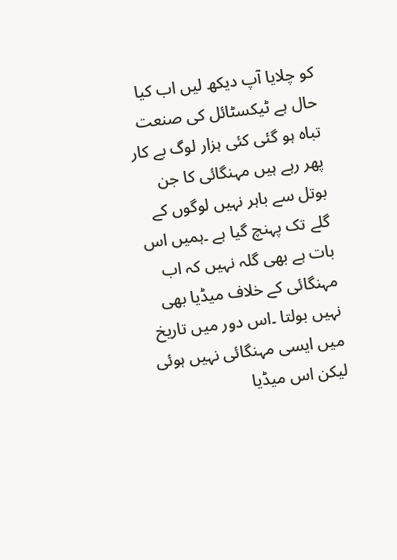کو چلایا آپ دیکھ لیں اب کیا حال ہے ٹیکسٹائل کی صنعت تباہ ہو گئی کئی ہزار لوگ بے کار پھر رہے ہیں مہنگائی کا جن بوتل سے باہر نہیں لوگوں کے گلے تک پہنچ گیا ہے ۔ہمیں اس بات ہے بھی گلہ نہیں کہ اب مہنگائی کے خلاف میڈیا بھی نہیں بولتا ۔اس دور میں تاریخ میں ایسی مہنگائی نہیں ہوئی لیکن اس میڈیا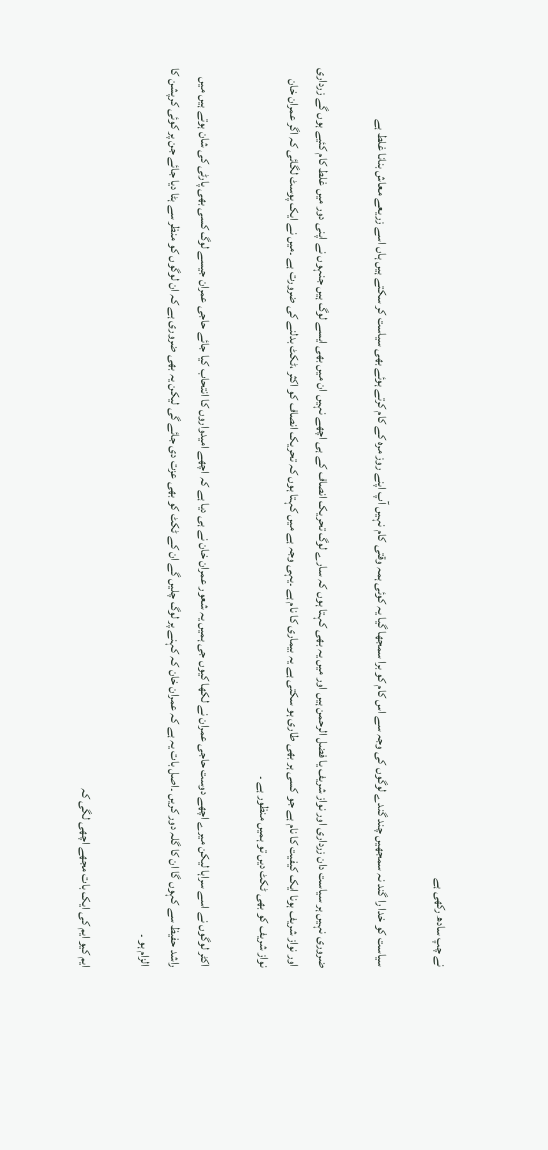نے چپ سادھ رکھی ہے

سیاست کو خدا را گند نہ سمجھیں چند گندے لوگوں کی وجہ سے اس کام کو برا سمجھا گیا یہ کوئی ہمہ وقتی کام نہیں آپ اپنے روز مرہ کے کام کرتے ہوئے بھی سیاست کر سکتے ہیں ہاں اسے زریعے معاش بنانا غلط ہے

ضروری نہیں ہر سیاست دان زرداری اور نواز شریف یا فضل الرحمن ہیں اور میں یہ بھی کہتا ہوں کہ سارے لوگ تحریک انصاف کے ہی اچھے نہیں ان میں بھی ایسے لوگ ہیں جنہوں نے اپنی دور میں غلط کام کئیے ہوں گے زرداری اور نواز شریف ہونا ایک کیفیت کا نام ہے جو کسی ہر بھی طاری ہو سکتی ہے یہ بیماری کا نام ہے ۔یہی وجہ ہے میں کہتا ہوں کہ تحریک انصاف کو اکثر ،ٹکٹ بدلنے کی ضرورت ہے ۔میں نے ایک پوسٹ لگائی کہ اگر عمران خان نواز شریف کو بھی ٹکٹ دیں تو ہمیں منظور ہے ۔

اکٹر لوگوں نے اسے سراہا لیکن میرے اچھے دوست حاجی عمران نے لکھا کیوں جی ہمیں یہ شعور عمران خان نے ہی دیا ہے کہ اچھے امیدواروں کا انتحاب کیا جائے حاجی عمران جیسے لوگ کسی بھی پارٹی کی شان ہوتے ہیں میں راشد حفیظ سے کہوں گا ان کا گلہ دور کریں ۔اصل بات یہ ہے کہ عمران خان کہ کہنے پر لوگ چلیں گے ان کے ٹکٹ کو بھی عزت دی جائے گی لیکن یہ بھی ضروری ہے کہ ان لوگوں کو منظر سے ہٹا دیا جائے جن پر کوئی کرپشن کا الزام ہو ۔

ایم کیو ایم کی ایک بات مجھے اچھی لگی کہ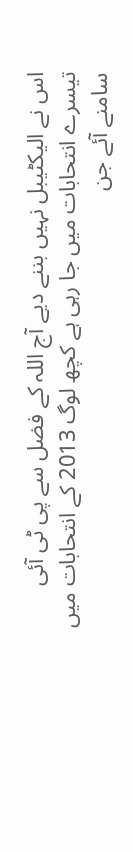اس نے الیکٹیبل نہیں بننے دیے آج اللہ کے فضل سے پی ٹی آئی تیسرے انتحابات میں جا رہی ہے کچھ لوگ 2013 کے انتحابات میں سامنے آئے جن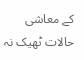کے معاشی حالات ٹھیک نہ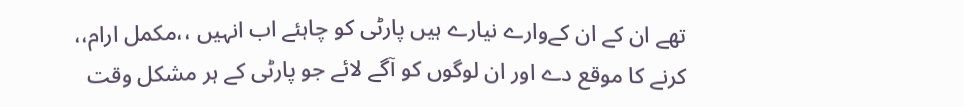تھے ان کے ان کےوارے نیارے ہیں پارٹی کو چاہئے اب انہیں ،،مکمل ارام،، کرنے کا موقع دے اور ان لوگوں کو آگے لائے جو پارٹی کے ہر مشکل وقت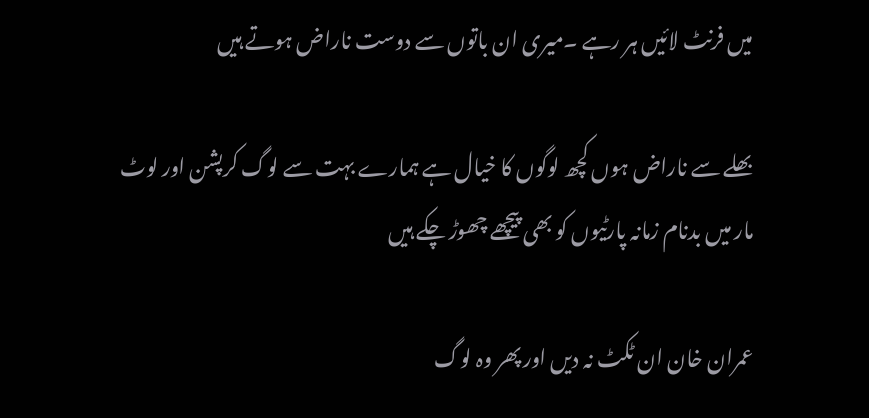میں فرنٹ لائیں ہر رہے ۔میری ان باتوں سے دوست ناراض ہوتے ہیں

بھلے سے ناراض ہوں کچھ لوگوں کا خیال ہے ہمارے بہت سے لوگ کرپشن اور لوٹ مار میں بدنام زمانہ پارٹیوں کو بھی پیچھے چھوڑ چکے ہیں

عمران خان ان ٹکٹ نہ دیں اور پھر وہ لوگ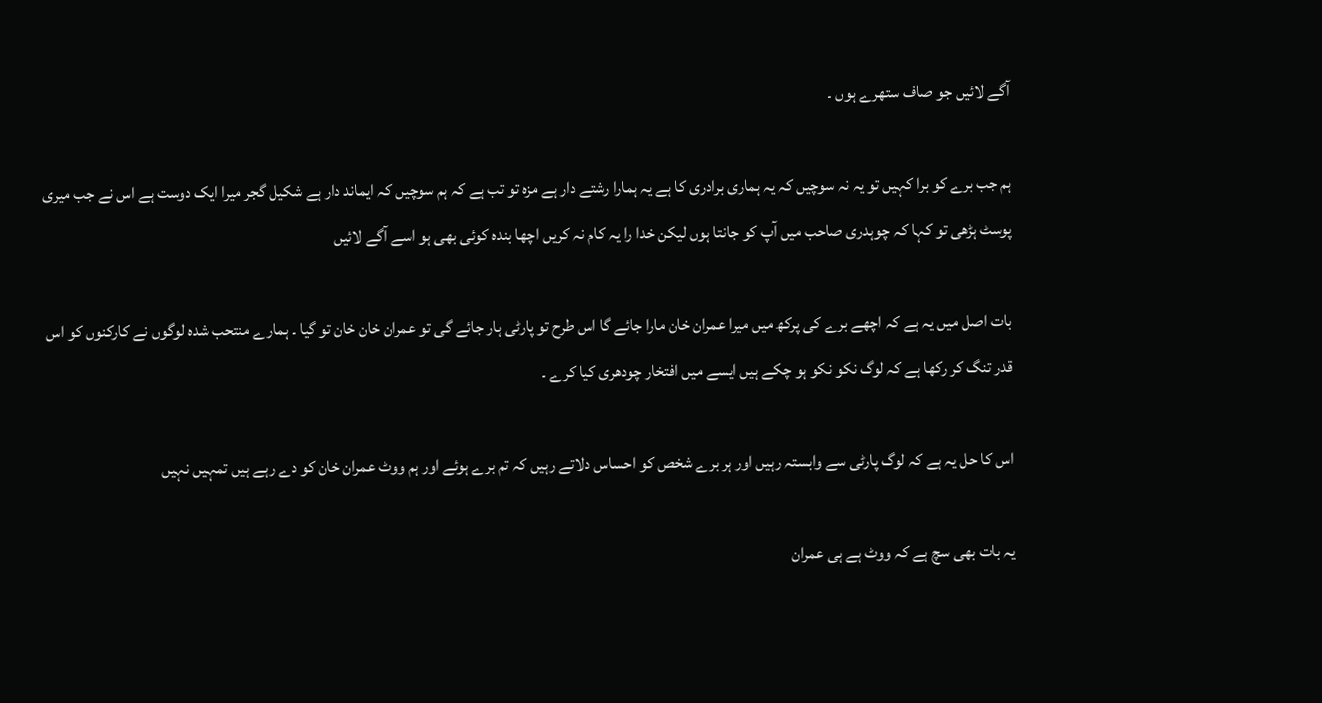آگے لائیں جو صاف ستھرے ہوں ۔

ہم جب برے کو برا کہیں تو یہ نہ سوچیں کہ یہ ہماری برادری کا ہے یہ ہمارا رشتے دار ہے مزہ تو تب ہے کہ ہم سوچیں کہ ایماند دار ہے شکیل گجر میرا ایک دوست ہے اس نے جب میری پوسٹ ہڑھی تو کہا کہ چوہدری صاحب میں آپ کو جانتا ہوں لیکن خدا را یہ کام نہ کریں اچھا بندہ کوئی بھی ہو اسے آگے لائیں

بات اصل میں یہ ہے کہ اچھے برے کی پرکھ میں میرا عمران خان مارا جائے گا اس طرح تو پارٹی ہار جائے گی تو عمران خان خان تو گیا ۔ ہمارے منتحب شدہ لوگوں نے کارکنوں کو اس قدر تنگ کر رکھا ہے کہ لوگ نکو نکو ہو چکے ہیں ایسے میں افتخار چودھری کیا کرے ۔

اس کا حل یہ ہے کہ لوگ پارٹی سے وابستہ رہیں اور ہر برے شخص کو احساس دلاتے رہیں کہ تم برے ہوئے اور ہم ووٹ عمران خان کو دے رہے ہیں تمہیں نہیں

یہ بات بھی سچ ہے کہ ووٹ ہے ہی عمران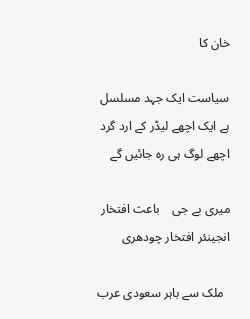خان کا

سیاست ایک جہد مسلسل ہے ایک اچھے لیڈر کے ارد گرد اچھے لوگ ہی رہ جائیں گے

میری بے جی    باعث افتخار     انجینئر افتخار چودھری

  ملک سے باہر سعودی عرب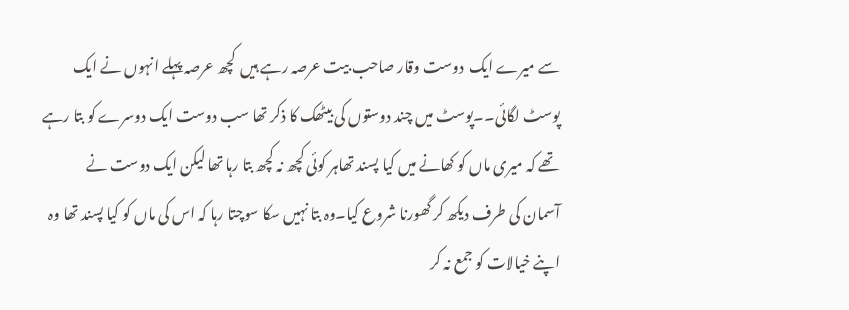سے میرے ایک  دوست وقار صاحب بیت عرصہ رہے ہیں  کچھ عرصہ پہلے انہوں نے ایک پوسٹ لگائی۔۔پوسٹ میں چند دوستوں کی بیٹھک کا ذکر تھا سب دوست ایک دوسرے کو بتا رہے تھے کہ میری ماں کو کھانے میں کیا پسند تھاہر کوئی کچھ نہ کچھ بتا رہا تھا لیکن ایک دوست نے آسمان کی طرف دیکھ کر گھورنا شروع کیا۔وہ بتا نہیں سکا سوچتا رہا کہ اس کی ماں کو کیا پسند تھا وہ اپنے خیالات کو جمع نہ کر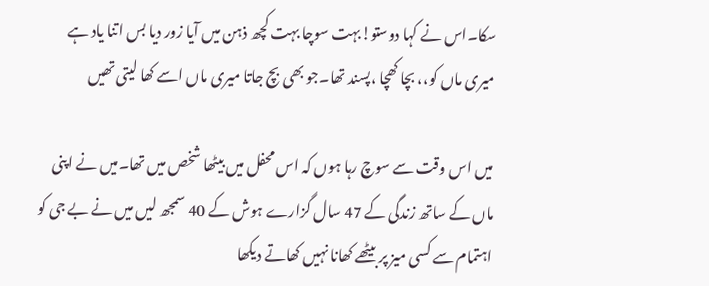سکا۔اس نے کہا دوستو!بہت سوچا بہت کچھ ذہن میں آیا زور دیا بس اتنا یاد ہے میری ماں کو،، بچا کھچا ،پسند تھا۔جو بھی بچ جاتا میری ماں اسے کھا لیتی تھیں

میں اس وقت سے سوچ رہا ہوں کہ اس محفل میں بیٹھا شخص میں تھا۔میں نے اپنی ماں کے ساتھ زندگی کے 47 سال گزارے ہوش کے 40 سمجھ لیں میں نے بے جی کو اہتمام سے کسی میز پر بیٹھے کھانا نہیں کھاتے دیکھا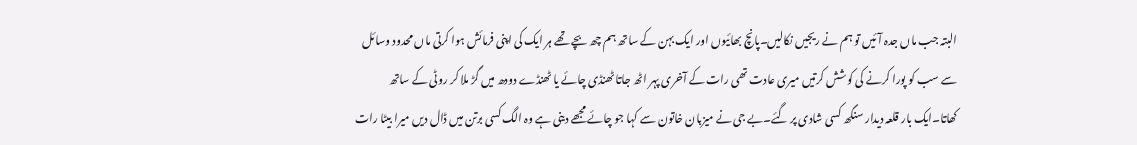البتہ جب ماں جدہ آئیں تو ہم نے ریجیں نکالیں۔پانچ بھائیوں اور ایک بہن کے ساتھ ہم چھ بچے تھے ہر ایک کی اپنی فرمائش ہوا کرتی ماں محدود وسائل سے سب کو پورا کرنے کی کوشش کرتیں میری عادت تھی رات کے آخری پہر اٹھ جاتا ٹھنڈی چائے یا ٹھنڈے دودھ میں گڑ ملا کر روٹی کے ساتھ کھاتا۔ایک بار قلعہ دیدار سنگھ کسی شادی پر گئے۔بے جی نے میزبان خاتون سے کہا جو چائے مجھے دینی ہے وہ الگ کسی برتن میں ڈال دیں میرا بیٹا رات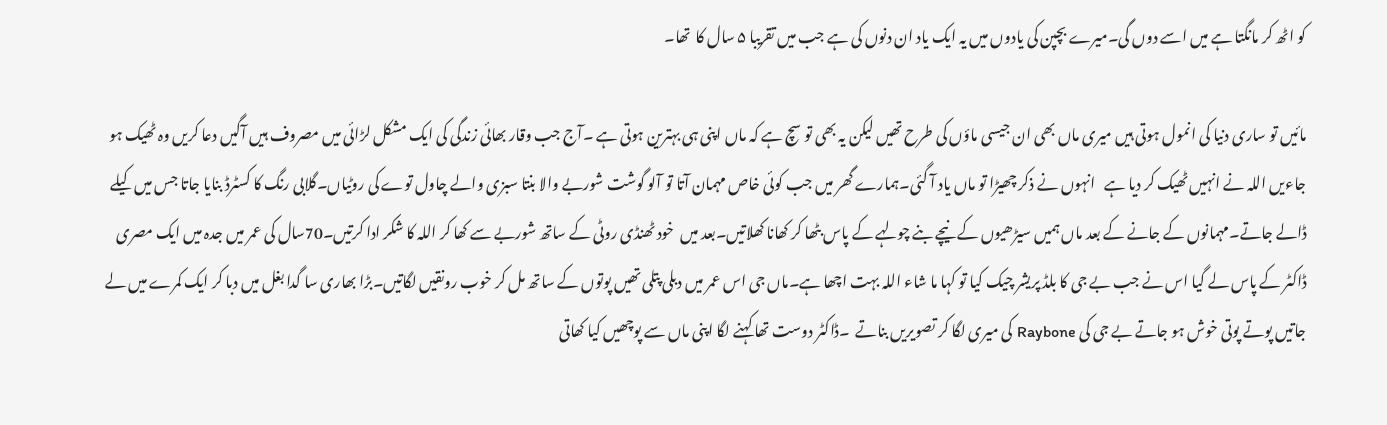کو اٹھ کر مانگتا ہے میں اسے دوں گی۔میرے بچپن کی یادوں میں یہ ایک یاد ان دنوں کی ہے جب میں تقریبا ۵ سال کا  تھا۔

مائیں تو ساری دنیا کی انمول ہوتی ہیں میری ماں بھی ان جیسی ماؤں کی طرح تھیں لیکن یہ بھی تو سچ ہے کہ ماں اپنی ہی بہترین ہوتی ہے ۔آج جب وقار بھائی زندگی کی ایک مشکل لڑائی میں مصروف ہیں آگیں دعا کریں وہ ٹھیک ہو جاءیں اللہ نے انہیں ٹھیک کر دیا ہے   انہوں نے ذکر چھیڑا تو ماں یاد آ گئی۔ہمارے گھر میں جب کوئی خاص مہمان آتا تو آلو گوشت شوربے والا بنتا سبزی والے چاول توے کی روٹیاں۔گلابی رنگ کا کسٹرڈ بنایا جاتا جس میں کیلے ڈالے جاتے۔مہمانوں کے جانے کے بعد ماں ہمیں سیڑھیوں کے نیچے بنے چولہے کے پاس بٹھا کر کھانا کھلاتیں۔بعد میں  خود ٹھنڈی روٹی کے ساتھ شوربے سے کھا کر اللہ کا شکر ادا کرتیں۔70سال کی عمر میں جدہ میں ایک مصری ڈاکٹر کے پاس لے گیا اس نے جب بے جی کا بلڈ پریشر چیک کیا تو کہا ما شاء اللہ بہت اچھا ہے۔ماں جی اس عمر میں دبلی پتلی تھیں پوتوں کے ساتھ مل کر خوب رونقیں لگاتیں۔بڑا بھاری سا گدا بغل میں دبا کر ایک کمرے میں لے جاتیں پوتے پوتی خوش ہو جاتے بے جی کی Raybone کی میری لگا کر تصویریں بناتے  ۔ڈاکٹر دوست تھا کہنے لگا اپنی ماں سے پوچھیں کیا کھاتی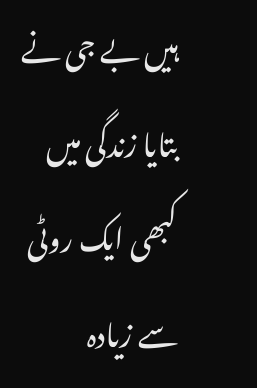ہیں بے جی نے بتایا زندگی میں کبھی ایک روٹی سے زیادہ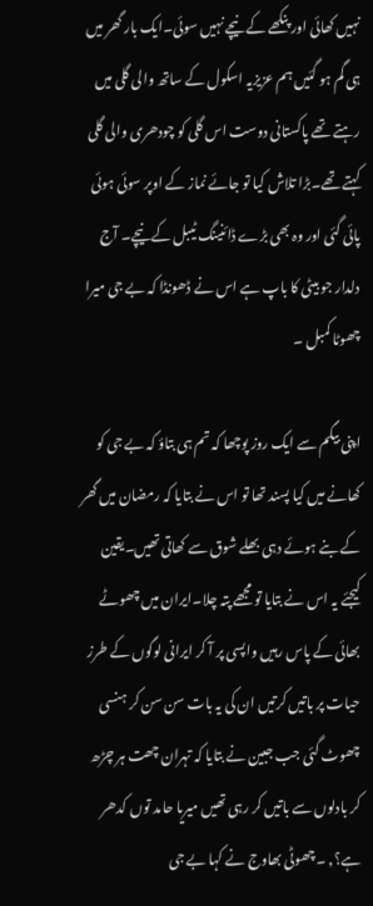نہیں کھائی اور پنکھے کے نیچے نہیں سوئی۔ایک بار گھر میں ہی گم ہو گئیں ہم عزیزیہ اسکول کے ساتھ والی گلی میں رہتے تھے پاکستانی دوست اس گلی کو چودھری والی گلی کہتے تھے۔بڑا تلاش کیا تو جائے نماز کے اوپر سوئی ہوئی پائی گئی اور وہ بھی بڑے ڈائنینگ ٹیبل کے نیچے۔ آج دلدار جو بیٹی کا باپ ہے اس نے ڈھونڈا کہ بے جی میرا چھوٹا کمبل ۔

اپنی بیگم سے ایک روز پوچھا کہ تم ہی بتاؤ کہ بے جی کو کھانے میں کیا پسند تھا تو اس نے بتایا کہ رمضان میں گھر کے بنے ہوئے دہی بھلے شوق سے کھاتی تھیں۔یقین کیجئے یہ اس نے بتایا تو مجھے پتہ چلا۔ایران میں چھوٹے بھائی کے پاس رہیں واپسی پر آ کر ایرانی لوگوں کے طرز حیات پر باتیں کرتیں ان کی یہ بات سن سن کر ہنسی چھوٹ گئی جب جبین نے بتایا کہ تہران چھت ہر چڑھ کر بادلوں سے باتیں کر رہی تھیں میریا حامد توں کدھر ہے؟, ۔چھوٹی بھاوج نے کہا بے جی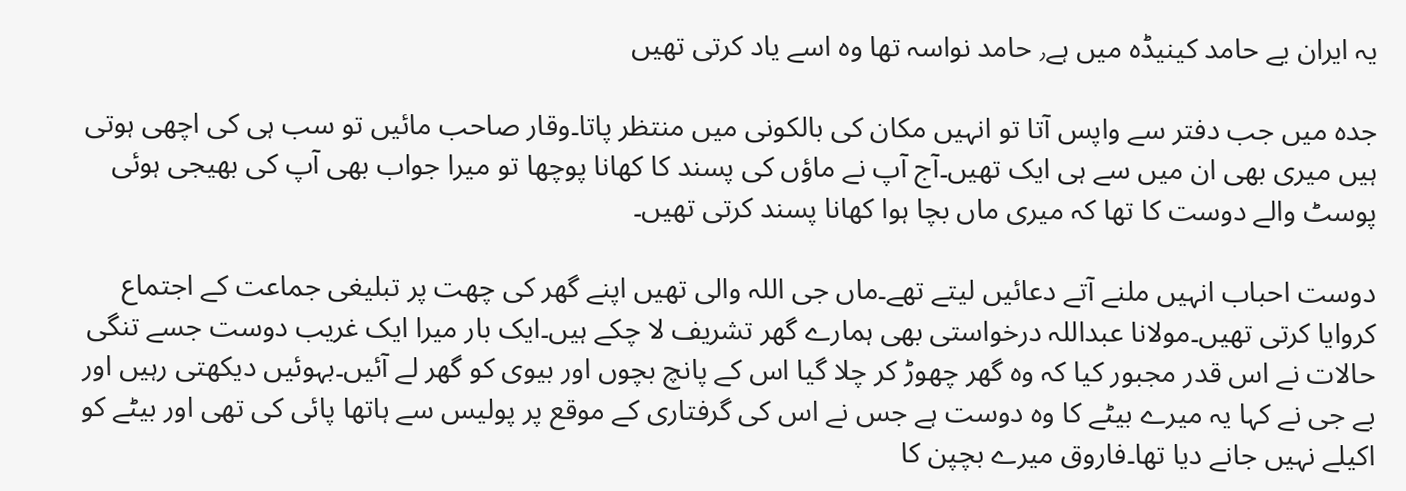یہ ایران یے حامد کینیڈہ میں ہے٫ حامد نواسہ تھا وہ اسے یاد کرتی تھیں

جدہ میں جب دفتر سے واپس آتا تو انہیں مکان کی بالکونی میں منتظر پاتا۔وقار صاحب مائیں تو سب ہی کی اچھی ہوتی ہیں میری بھی ان میں سے ہی ایک تھیں۔آج آپ نے ماؤں کی پسند کا کھانا پوچھا تو میرا جواب بھی آپ کی بھیجی ہوئی پوسٹ والے دوست کا تھا کہ میری ماں بچا ہوا کھانا پسند کرتی تھیں۔

دوست احباب انہیں ملنے آتے دعائیں لیتے تھے۔ماں جی اللہ والی تھیں اپنے گھر کی چھت پر تبلیغی جماعت کے اجتماع کروایا کرتی تھیں۔مولانا عبداللہ درخواستی بھی ہمارے گھر تشریف لا چکے ہیں۔ایک بار میرا ایک غریب دوست جسے تنگی حالات نے اس قدر مجبور کیا کہ وہ گھر چھوڑ کر چلا گیا اس کے پانچ بچوں اور بیوی کو گھر لے آئیں۔بہوئیں دیکھتی رہیں اور بے جی نے کہا یہ میرے بیٹے کا وہ دوست ہے جس نے اس کی گرفتاری کے موقع پر پولیس سے ہاتھا پائی کی تھی اور بیٹے کو اکیلے نہیں جانے دیا تھا۔فاروق میرے بچپن کا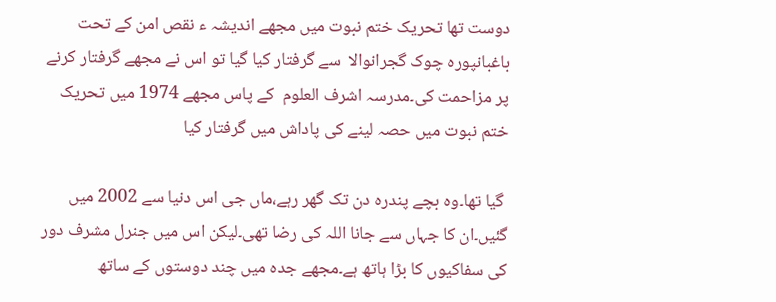دوست تھا تحریک ختم نبوت میں مجھے اندیشہ ء نقص امن کے تحت باغبانپورہ چوک گجرانوالا  سے گرفتار کیا گیا تو اس نے مجھے گرفتار کرنے پر مزاحمت کی۔مدرسہ اشرف العلوم  کے پاس مجھے 1974 میں تحریک ختم نبوت میں حصہ لینے کی پاداش میں گرفتار کیا

 گیا تھا۔وہ بچے پندرہ دن تک گھر رہے،ماں جی اس دنیا سے 2002 میں گئیں۔ان کا جہاں سے جانا اللہ کی رضا تھی۔لیکن اس میں جنرل مشرف دور کی سفاکیوں کا بڑا ہاتھ ہے۔مجھے جدہ میں چند دوستوں کے ساتھ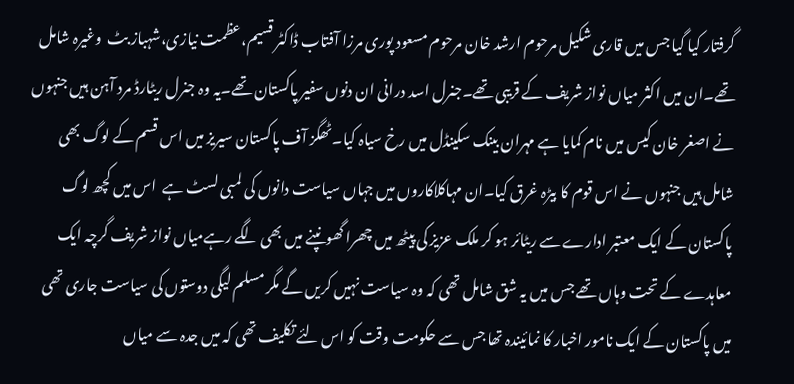گرفتار کیا گیا جس میں قاری شکیل مرحوم ارشد خان مرحوم مسعود پوری مرزا آفتاب ڈاکٹر قسیم،عظمت نیازی،شہباز بٹ  وغیرہ شامل تھے۔ان میں اکثر میاں نواز شریف کے قریبی تھے۔جنرل اسد درانی ان دنوں سفیر پاکستان تھے۔یہ وہ جنرل ریٹارڈ مرد آہن ہیں جنہوں نے اصغر خان کیس میں نام کمایا ہے مہران بینک سکینڈل میں رخ سیاہ کیا۔ٹھگز آف پاکستان سیریز میں اس قسم کے لوگ بھی شامل ہیں جنہوں نے اس قوم کا بیڑہ غرق کیا۔ان مہاکلاکاروں میں جہاں سیاست دانوں کی لمبی لسٹ ہے  اس میں کچھ لوگ پاکستان کے ایک معتبر ادارے سے ریٹائر ہو کر ملک عزیز کی پیٹھ میں چھرا گھونپنے میں بھی لگے رہےمیاں نواز شریف گرچہ ایک معاہدے کے تحت وہاں تھے جس میں یہ شق شامل تھی کہ وہ سیاست نہیں کریں گے مگر مسلم لیگی دوستوں کی سیاست جاری تھی میں پاکستان کے ایک نامور اخبار کا نمائیندہ تھا جس سے حکومت وقت کو اس لئے تکلیف تھی کہ میں جدہ سے میاں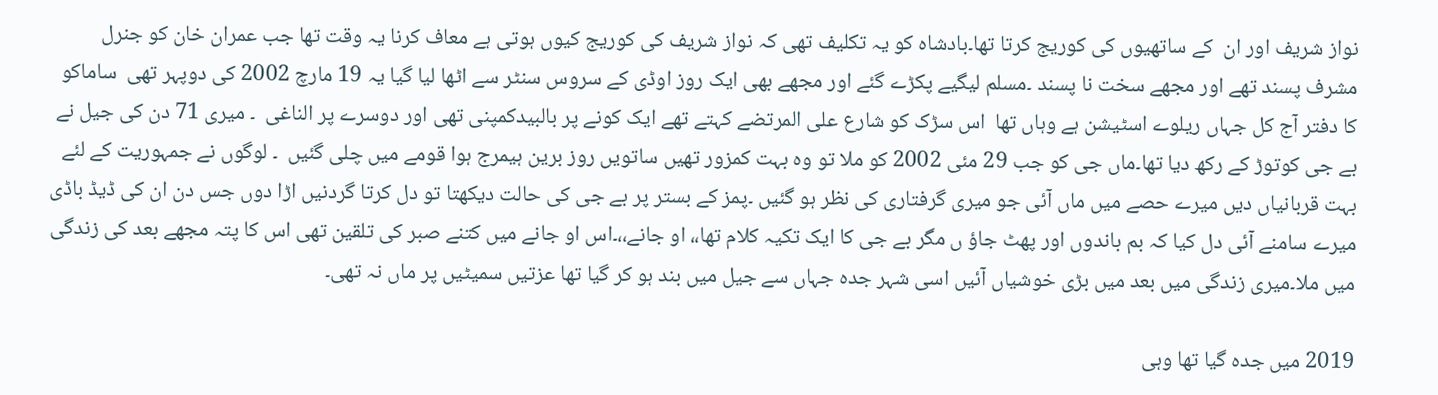نواز شریف اور ان  کے ساتھیوں کی کوریج کرتا تھا۔بادشاہ کو یہ تکلیف تھی کہ نواز شریف کی کوریج کیوں ہوتی ہے معاف کرنا یہ وقت تھا جب عمران خان کو جنرل مشرف پسند تھے اور مجھے سخت نا پسند ۔مسلم لیگیے پکڑے گئے اور مجھے بھی ایک روز اوڈی کے سروس سنٹر سے اٹھا لیا گیا یہ 19 مارچ 2002 کی دوپہر تھی  ساماکو کا دفتر آج کل جہاں ریلوے اسٹیشن ہے وہاں تھا  اس سڑک کو شارع علی المرتضے کہتے تھے ایک کونے پر بالبیدکمپنی تھی اور دوسرے پر الناغی  ۔ میری 71 دن کی جیل نے بے جی کوتوڑ کے رکھ دیا تھا۔ماں جی کو جب 29 مئی 2002 کو ملا تو وہ بہت کمزور تھیں ساتویں روز برین ہیمرج ہوا قومے میں چلی گئیں  ۔ لوگوں نے جمہوریت کے لئے بہت قربانیاں دیں میرے حصے میں ماں آئی جو میری گرفتاری کی نظر ہو گئیں ۔پمز کے بستر پر بے جی کی حالت دیکھتا تو دل کرتا گردنیں اڑا دوں جس دن ان کی ڈیڈ باڈی  میرے سامنے آئی دل کیا کہ بم باندوں اور پھٹ جاؤ ں مگر بے جی کا ایک تکیہ کلام تھا،، او جانے،،۔اس او جانے میں کتنے صبر کی تلقین تھی اس کا پتہ مجھے بعد کی زندگی میں ملا۔میری زندگی میں بعد میں بڑی خوشیاں آئیں اسی شہر جدہ جہاں سے جیل میں بند ہو کر گیا تھا عزتیں سمیٹیں پر ماں نہ تھی۔

2019 میں جدہ گیا تھا وہی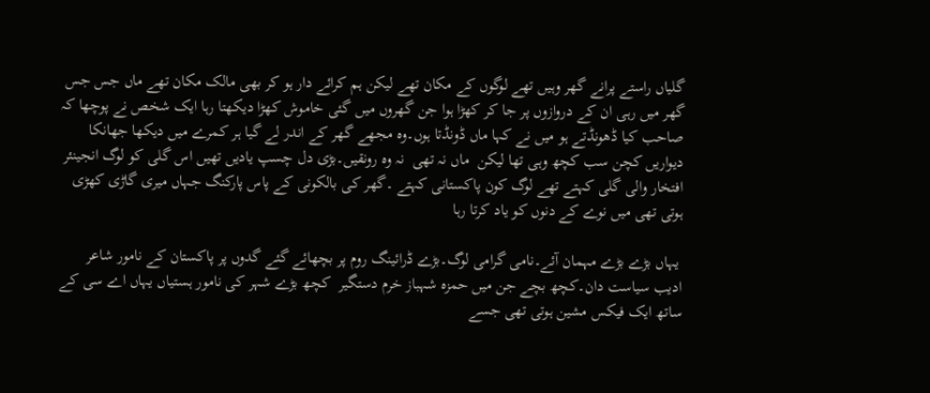گلیاں راستے پرانے گھر وہیں تھے لوگوں کے مکان تھے لیکن ہم کرائے دار ہو کر بھی مالک مکان تھے ماں جس جس گھر میں رہی ان کے دروازوں پر جا کر کھڑا ہوا جن گھروں میں گئی خاموش کھڑا دیکھتا رہا ایک شخص نے پوچھا کہ صاحب کیا ڈھونڈتے ہو میں نے کہا ماں ڈونڈتا ہوں۔وہ مجھے گھر کے اندر لے گیا ہر کمرے میں دیکھا جھانکا دیواریں کچن سب کچھ وہی تھا لیکن  ماں نہ تھی  نہ وہ رونقیں۔بڑی دل چسپ یادیں تھیں اس گلی کو لوگ انجینئر افتخار والی گلی کہتے تھے لوگ کون پاکستانی کہتے ۔گھر کی بالکونی کے پاس پارکنگ جہاں میری گاڑی کھڑی ہوتی تھی میں نوے کے دنوں کو یاد کرتا رہا

 یہاں بڑے بڑے مہمان آئے۔نامی گرامی لوگ۔بڑے ڈرائینگ روم پر بچھائے گئے گدوں پر پاکستان کے نامور شاعر ادیب سیاست دان۔کچھ بچے جن میں حمزہ شہباز خرم دستگیر  کچھ بڑے شہر کی نامور ہستیاں یہاں اے سی کے ساتھ ایک فیکس مشین ہوتی تھی جسے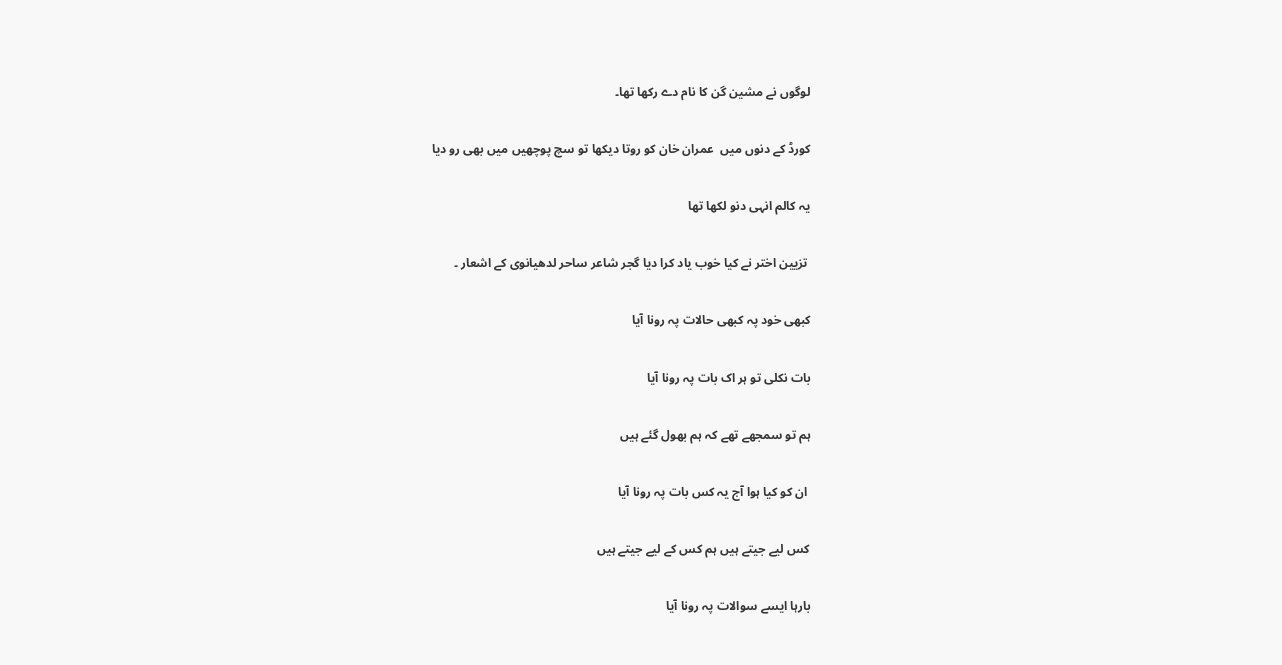لوگوں نے مشین گن کا نام دے رکھا تھا۔

کورڈ کے دنوں میں  عمران خان کو روتا دیکھا تو سچ پوچھیں میں بھی رو دیا

یہ کالم انہی دنو لکھا تھا

 تزیین اختر نے کیا خوب یاد کرا دیا گجر شاعر ساحر لدھیانوی کے اشعار ۔

کبھی خود پہ کبھی حالات پہ رونا آیا

بات نکلی تو ہر اک بات پہ رونا آیا

ہم تو سمجھے تھے کہ ہم بھول گئے ہیں

 ان کو کیا ہوا آج یہ کس بات پہ رونا آیا

کس لیے جیتے ہیں ہم کس کے لیے جیتے ہیں

بارہا ایسے سوالات پہ رونا آیا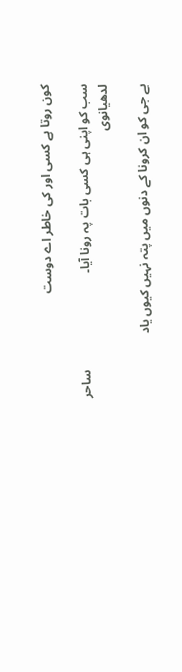کون روتا ہے کسی اور کی خاطر اے دوست

سب کو اپنی ہی کسی بات پہ رونا آیا۔                               ساحر لدھیانوی

بے جی کو ان کرونا کے دنوں میں پتہ نہیں کیوں یاد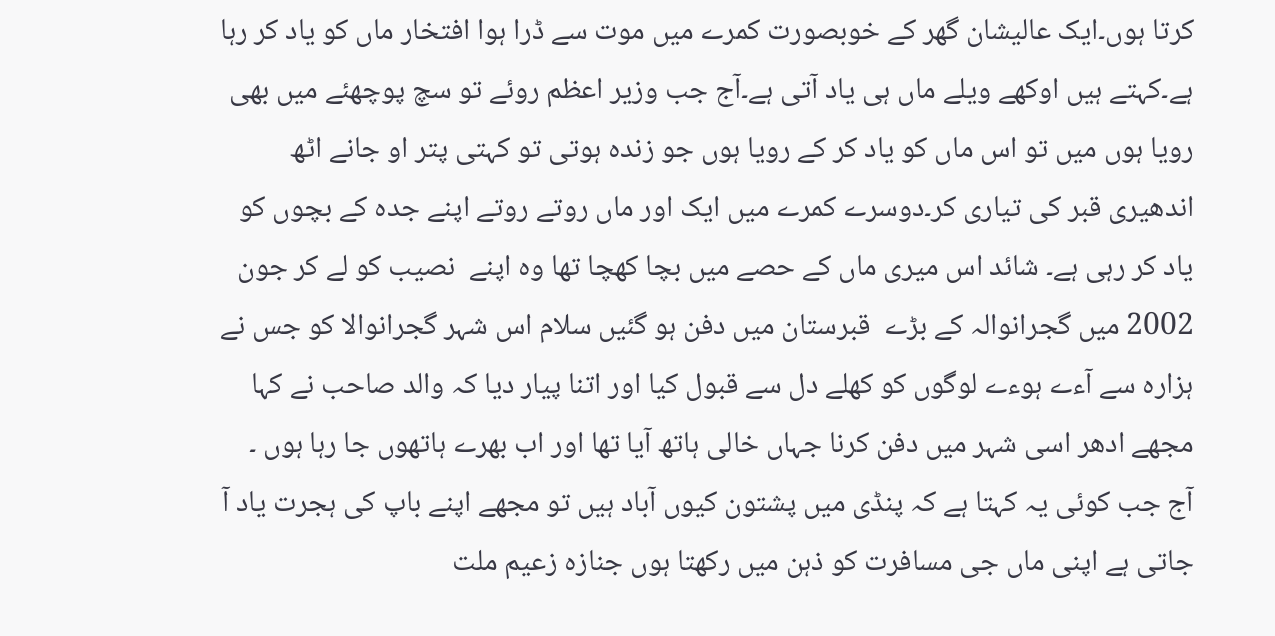کرتا ہوں۔ایک عالیشان گھر کے خوبصورت کمرے میں موت سے ڈرا ہوا افتخار ماں کو یاد کر رہا ہے۔کہتے ہیں اوکھے ویلے ماں ہی یاد آتی ہے۔آج جب وزیر اعظم روئے تو سچ پوچھئے میں بھی رویا ہوں میں تو اس ماں کو یاد کر کے رویا ہوں جو زندہ ہوتی تو کہتی پتر او جانے اٹھ اندھیری قبر کی تیاری کر۔دوسرے کمرے میں ایک اور ماں روتے روتے اپنے جدہ کے بچوں کو یاد کر رہی ہے۔ شائد اس میری ماں کے حصے میں بچا کھچا تھا وہ اپنے  نصیب کو لے کر جون 2002 میں گجرانوالہ کے بڑے  قبرستان میں دفن ہو گئیں سلام اس شہر گجرانوالا کو جس نے ہزارہ سے آءے ہوءے لوگوں کو کھلے دل سے قبول کیا اور اتنا پیار دیا کہ والد صاحب نے کہا مجھے ادھر اسی شہر میں دفن کرنا جہاں خالی ہاتھ آیا تھا اور اب بھرے ہاتھوں جا رہا ہوں ۔ آج جب کوئی یہ کہتا ہے کہ پنڈی میں پشتون کیوں آباد ہیں تو مجھے اپنے باپ کی ہجرت یاد آ جاتی ہے اپنی ماں جی مسافرت کو ذہن میں رکھتا ہوں جنازہ زعیم ملت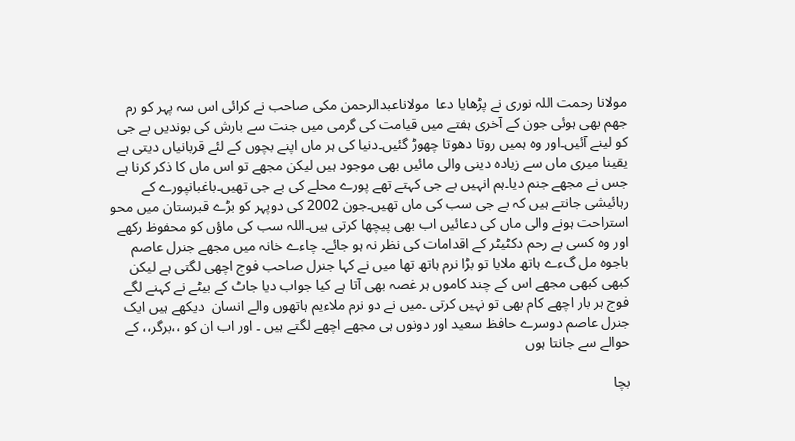مولانا رحمت اللہ نوری نے پڑھایا دعا  مولاناعبدالرحمن مکی صاحب نے کرائی اس سہ پہر کو رم جھم بھی ہوئی جون کے آخری ہفتے میں قیامت کی گرمی میں جنت سے بارش کی بوندیں بے جی کو لینے آئیں۔اور وہ ہمیں روتا دھوتا چھوڑ گئیں۔دنیا کی ہر ماں اپنے بچوں کے لئے قربانیاں دیتی ہے یقینا میری ماں سے زیادہ دینی والی مائیں بھی موجود ہیں لیکن مجھے تو اس ماں کا ذکر کرنا ہے جس نے مجھے جنم دیا۔ہم انہیں بے جی کہتے تھے پورے محلے کی بے جی تھیں۔باغبانپورے کے  رہائیشی جانتے ہیں کہ بے جی سب کی ماں تھیں۔جون 2002 کی دوپہر کو بڑے قبرستان میں محو استراحت ہونے والی ماں کی دعائیں اب بھی پیچھا کرتی ہیں۔اللہ سب کی ماؤں کو محفوظ رکھے  اور وہ کسی بے رحم دکٹیٹر کے اقدامات کی نظر نہ ہو جائے۔ چاءے خانہ میں مجھے جنرل عاصم باجوہ مل گءے ہاتھ ملایا تو بڑا نرم ہاتھ تھا میں نے کہا جنرل صاحب فوج اچھی لگتی ہے لیکن کبھی کبھی مجھے اس کے چند کاموں ہر غصہ بھی آتا ہے کیا جواب دیا جاٹ کے بیٹے نے کہنے لگے فوج ہر بار اچھے کام بھی تو نہیں کرتی ۔میں نے دو نرم ملاءیم ہاتھوں والے انسان  دیکھے ہیں ایک جنرل عاصم دوسرے حافظ سعید اور دونوں ہی مجھے اچھے لگتے ہیں ۔ اور اب ان کو ،،برگر،، کے حوالے سے جانتا ہوں

بچا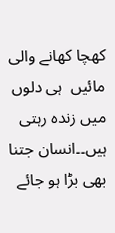کھچا کھانے والی مائیں  ہی دلوں میں زندہ رہتی ہیں۔۔انسان جتنا بھی بڑا ہو جائے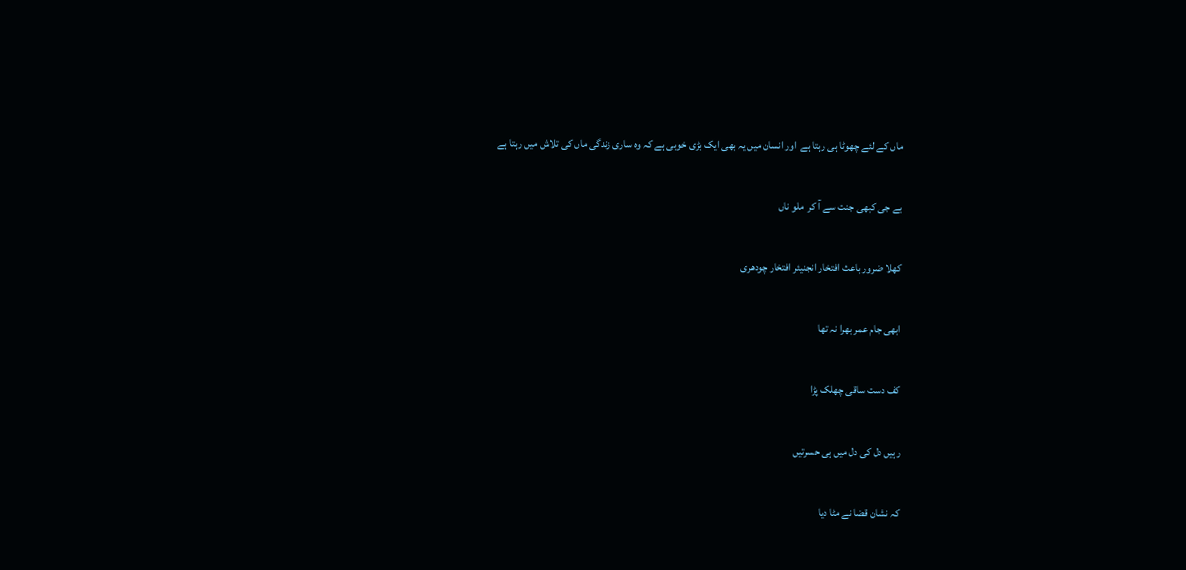ماں کے لئے چھوٹا ہی رہتا ہے  اور انسان میں یہ بھی ایک بڑی خوبی ہے کہ وہ ساری زندگی ماں کی تلاش میں رہتا ہے

بے جی کبھی جنت سے آ کر  ملو ناں

کھلا ضرور باعث افتخار انجنیئر افتخار چودھری

ابھی جام عمر بھرا نہ تھا

کف دست ساقی چھلک پڑا

رہیں دل کی دل میں ہی حسرتیں

کہ نشان قضا نے مٹا دیا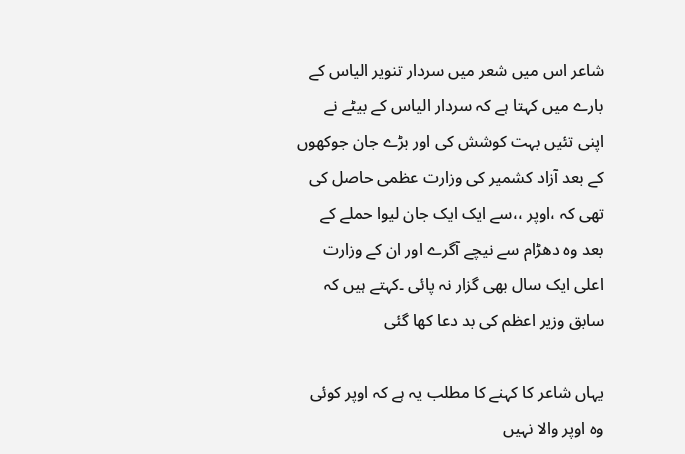شاعر اس میں شعر میں سردار تنویر الیاس کے بارے میں کہتا ہے کہ سردار الیاس کے بیٹے نے اپنی تئیں بہت کوشش کی اور بڑے جان جوکھوں کے بعد آزاد کشمیر کی وزارت عظمی حاصل کی تھی کہ ،اوپر ،،سے ایک ایک جان لیوا حملے کے بعد وہ دھڑام سے نیچے آگرے اور ان کے وزارت اعلی ایک سال بھی گزار نہ پائی ۔کہتے ہیں کہ سابق وزیر اعظم کی بد دعا کھا گئی

یہاں شاعر کا کہنے کا مطلب یہ ہے کہ اوپر کوئی وہ اوپر والا نہیں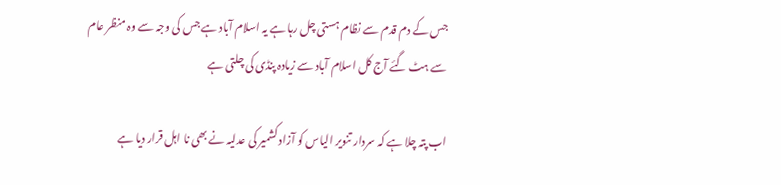جس کے دم قدم سے نظام ہستی چل رہا ہے یہ اسلام آباد ہے جس کی وجہ سے وہ منظر عام سے ہٹ گئے آج کل اسلام آباد سے زیادہ پنڈی کی چلتی ہے

اب پتہ چلا ہے کہ سردار تنویر الیاس کو آزاد کشمیر کی عدلیہ نے بھی نا اہل قرار دیا ہے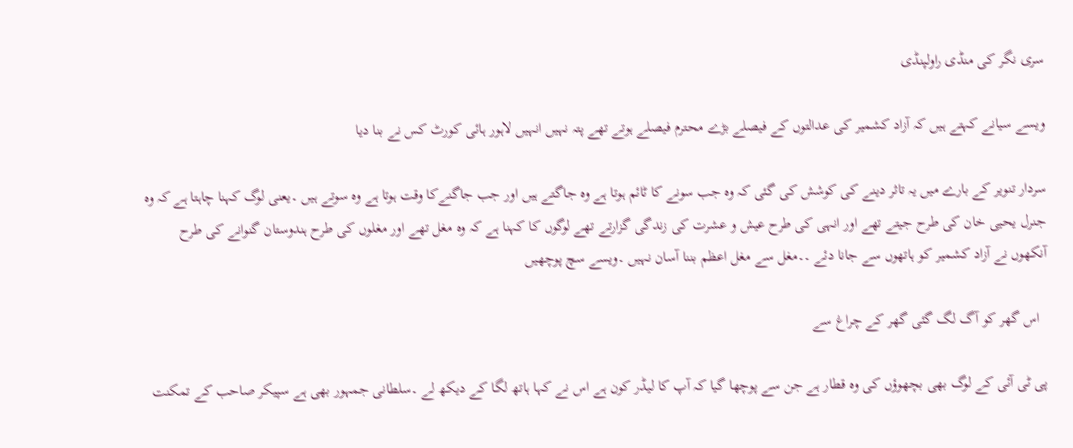سری نگر کی منڈی راولپنڈی

ویسے سیانے کہتے ہیں کہ آزاد کشمیر کی عدالتوں کے فیصلے بڑے محترم فیصلے ہوتے تھے پتہ نہیں انہیں لاہور ہائی کورٹ کس نے بنا دیا

سردار تنویر کے بارے میں یہ تاثر دینے کی کوشش کی گئی کہ وہ جب سونے کا ٹائم ہوتا ہے وہ جاگتے ہیں اور جب جاگنےکا وقت ہوتا ہے وہ سوتے ہیں ۔یعنی لوگ کہنا چاہتا ہے کہ وہ جنرل یحیی خان کی طرح جیتے تھے اور انہی کی طرح عیش و عشرت کی زندگی گزارتے تھے لوگوں کا کہنا ہے کہ وہ مغل تھے اور مغلوں کی طرح ہندوستان گنوانے کی طرح آنکھوں نے آزاد کشمیر کو ہاتھوں سے جانا دئے ۔۔مغل سے مغل اعظم بننا آسان نہیں ۔ویسے سچ پوچھیں

  اس گھر کو آگ لگ گئی گھر کے چراغ سے

پی ٹی آئی کے لوگ بھی بچھوؤں کی وہ قطار ہے جن سے پوچھا گیا کہ آپ کا لیڈر کون ہے اس نے کہا ہاتھ لگا کے دیکھ لے ۔سلطانی جمہور بھی ہے سپیکر صاحب کے تمکنت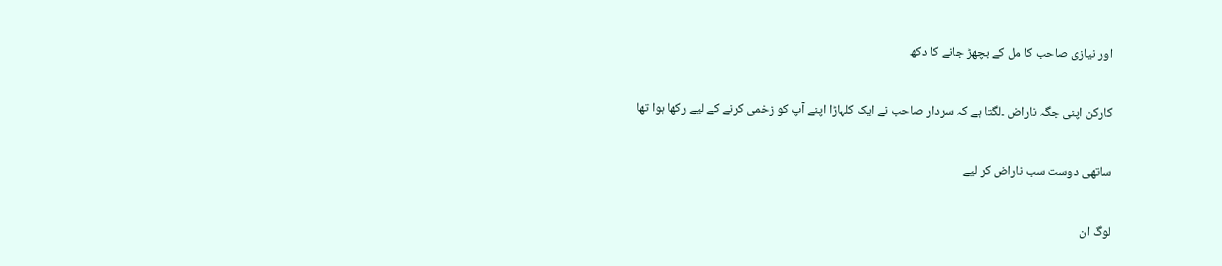اور نیازی صاحب کا مل کے بچھڑ جانے کا دکھ

کارکن اپنی جگہ ناراض ۔لگتا ہے کہ سردار صاحب نے ایک کلہاڑا اپنے آپ کو زخمی کرنے کے لیے رکھا ہوا تھا

ساتھی دوست سب ناراض کر لیے

لوگ ان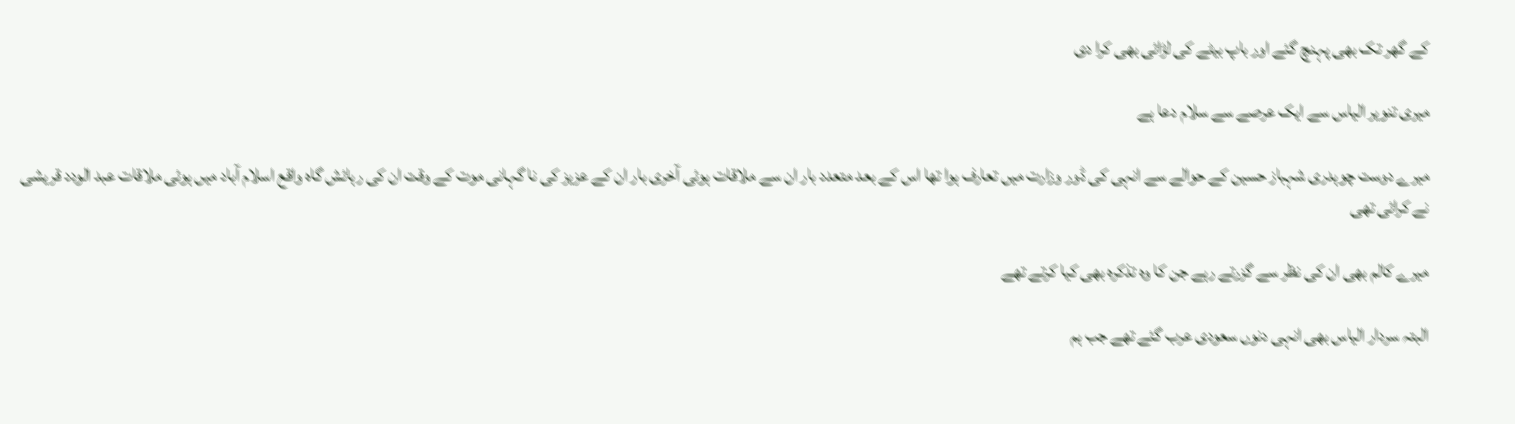کے گھر تک بھی پہنچ گئے اور باپ بیٹے کی لڑائی بھی کرا دی

میری تنویر الیاس سے ایک عرصے سے سلام دعا ہے

میرے دوست چوہدری شہباز حسین کے حوالے سے انہی کی ڈور وزارت میں تعارف ہوا تھا اس کے بعد متعدد بار ان سے ملاقات ہوئی آخری بار ان کے عزیز کی نا گہانی موت کے وقت ان کی رہائش گاہ واقع اسلام آباد میں ہوئی ملاقات عبد الودد قریشی نے کرائی تھی

میرے کالم بھی ان کی نظر سے گزرتے رہے جن کا وہ تذکرہ بھی کیا کرتے تھے

البتہ سردار الیاس بھی انہی دنوں سعودی عرب گئے تھے جب ہم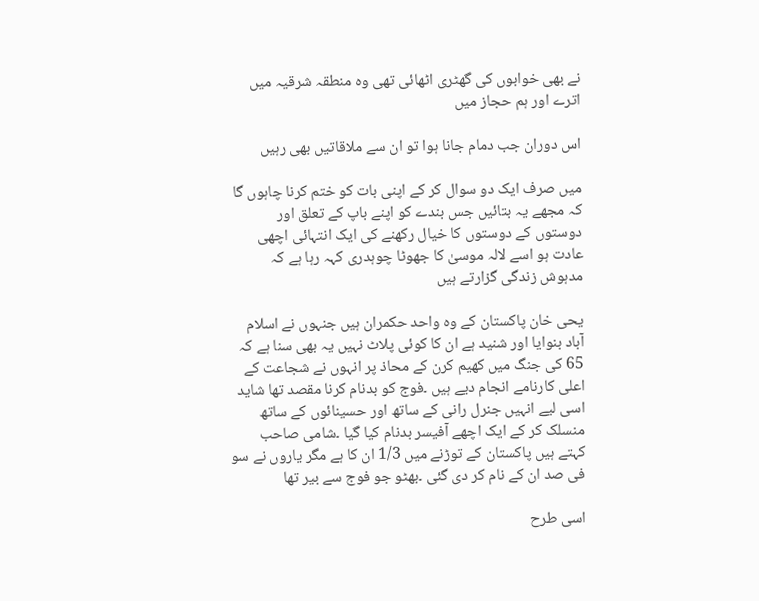نے بھی خوابوں کی گھٹری اٹھائی تھی وہ منطقہ شرقیہ میں اترے اور ہم حجاز میں

اس دوران جب دمام جانا ہوا تو ان سے ملاقاتیں بھی رہیں

میں صرف ایک دو سوال کر کے اپنی بات کو ختم کرنا چاہوں گا کہ مجھے یہ بتائیں جس بندے کو اپنے باپ کے تعلق اور دوستوں کے دوستوں کا خیال رکھنے کی ایک انتہائی اچھی عادت ہو اسے لالہ موسیٰ کا جھوٹا چوہدری کہہ رہا ہے کہ مدہوش زندگی گزارتے ہیں

یحی خان پاکستان کے وہ واحد حکمران ہیں جنہوں نے اسلام آباد بنوایا اور شنید ہے ان کا کوئی پلاٹ نہیں یہ بھی سنا ہے کہ 65 کی جنگ میں کھیم کرن کے محاذ پر انہوں نے شجاعت کے اعلی کارنامے انجام دیے ہیں ۔فوج کو بدنام کرنا مقصد تھا شاید اسی لیے انہیں جنرل رانی کے ساتھ اور حسینائوں کے ساتھ منسلک کر کے ایک اچھے آفیسر بدنام کیا گیا ۔شامی صاحب کہتے ہیں پاکستان کے توڑنے میں 1/3 ان کا ہے مگر یاروں نے سو فی صد ان کے نام کر دی گئی ۔بھٹو جو فوج سے بیر تھا

اسی طرح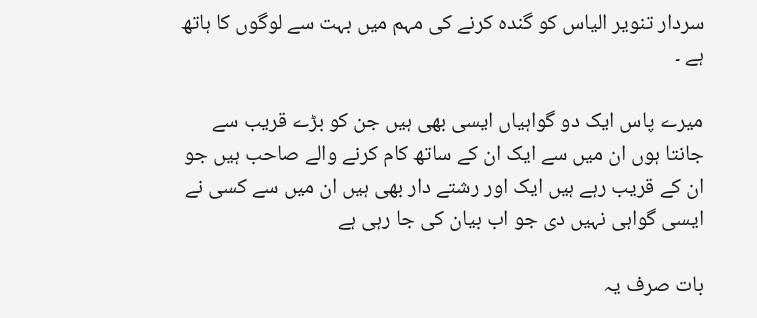سردار تنویر الیاس کو گندہ کرنے کی مہم میں بہت سے لوگوں کا ہاتھ ہے ۔

میرے پاس ایک دو گواہیاں ایسی بھی ہیں جن کو بڑے قریب سے جانتا ہوں ان میں سے ایک ان کے ساتھ کام کرنے والے صاحب ہیں جو ان کے قریب رہے ہیں ایک اور رشتے دار بھی ہیں ان میں سے کسی نے ایسی گواہی نہیں دی جو اب بیان کی جا رہی ہے

بات صرف یہ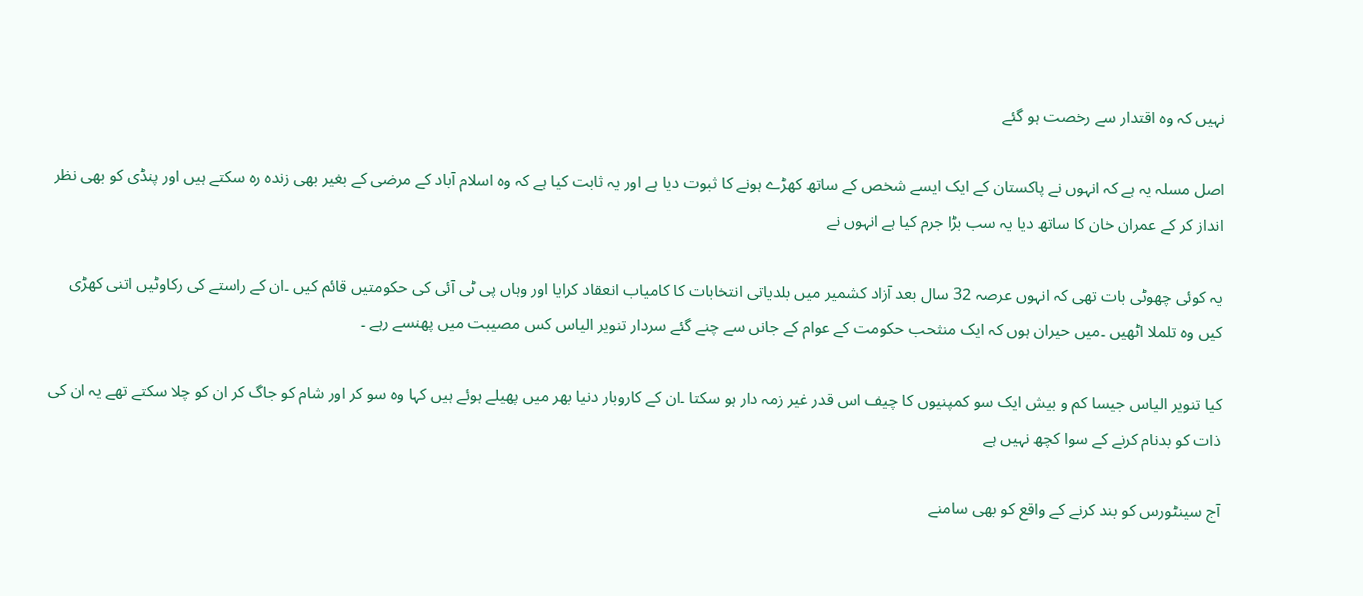نہیں کہ وہ اقتدار سے رخصت ہو گئے

اصل مسلہ یہ ہے کہ انہوں نے پاکستان کے ایک ایسے شخص کے ساتھ کھڑے ہونے کا ثبوت دیا ہے اور یہ ثابت کیا ہے کہ وہ اسلام آباد کے مرضی کے بغیر بھی زندہ رہ سکتے ہیں اور پنڈی کو بھی نظر انداز کر کے عمران خان کا ساتھ دیا یہ سب بڑا جرم کیا ہے انہوں نے

یہ کوئی چھوٹی بات تھی کہ انہوں عرصہ 32 سال بعد آزاد کشمیر میں بلدیاتی انتخابات کا کامیاب انعقاد کرایا اور وہاں پی ٹی آئی کی حکومتیں قائم کیں ۔ان کے راستے کی رکاوٹیں اتنی کھڑی کیں وہ تلملا اٹھیں ۔میں حیران ہوں کہ ایک منثحب حکومت کے عوام کے جانں سے چنے گئے سردار تنویر الیاس کس مصیبت میں پھنسے رہے ۔

کیا تنویر الیاس جیسا کم و بیش ایک سو کمپنیوں کا چیف اس قدر غیر زمہ دار ہو سکتا ۔ان کے کاروبار دنیا بھر میں پھیلے ہوئے ہیں کہا وہ سو کر اور شام کو جاگ کر ان کو چلا سکتے تھے یہ ان کی ذات کو بدنام کرنے کے سوا کچھ نہیں ہے

آج سینٹورس کو بند کرنے کے واقع کو بھی سامنے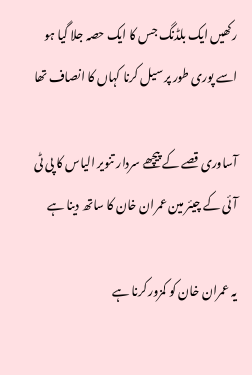رکھیں ایک بلڈنگ جس کا ایک حصہ جلا گیا ہو اسے پوری طور پر سیل کرنا کہاں کا انصاف تھا

آساوری قصے کے پیچھے سردار تنویر الیاس کا پی ٹی آئی کے چیئر مین عمران خان کا ساتھ دینا ہے

یہ عمران خان کو کمزور کرنا ہے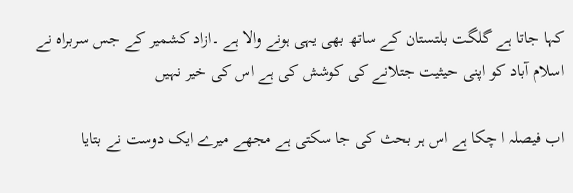کہا جاتا ہے گلگت بلتستان کے ساتھ بھی یہی ہونے والا ہے ۔ازاد کشمیر کے جس سربراہ نے اسلام آباد کو اپنی حیثیت جتلانے کی کوشش کی ہے اس کی خیر نہیں

اب فیصلہ ا چکا ہے اس ہر بحث کی جا سکتی ہے مجھے میرے ایک دوست نے بتایا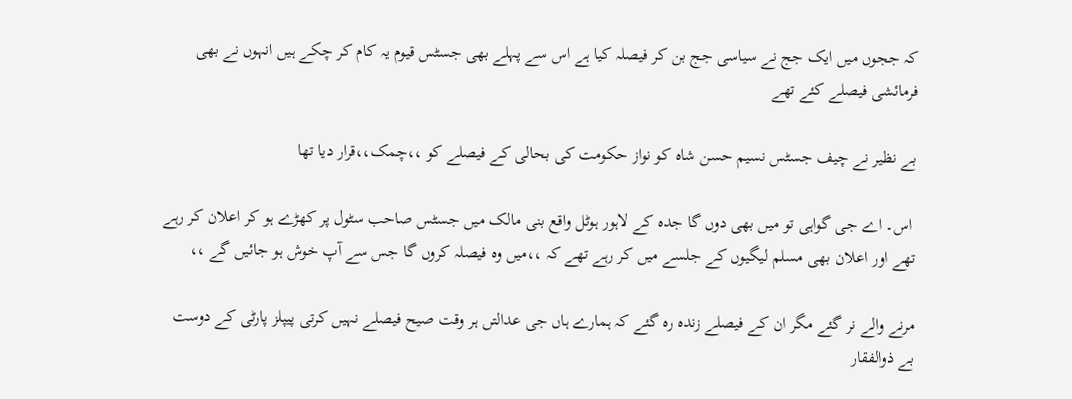کہ ججوں میں ایک جج نے سیاسی جج بن کر فیصلہ کیا ہے اس سے پہلے بھی جسٹس قیوم یہ کام کر چکے ہیں انہوں نے بھی فرمائشی فیصلے کئے تھے

بے نظیر نے چیف جسٹس نسیم حسن شاہ کو نواز حکومت کی بحالی کے فیصلے کو ،،چمک،،قرار دیا تھا

 اس۔ اے جی گواہی تو میں بھی دوں گا جدہ کے لاہور ہوٹل واقع بنی مالک میں جسٹس صاحب سٹول پر کھڑے ہو کر اعلان کر رہے تھے اور اعلان بھی مسلم لیگیوں کے جلسے میں کر رہے تھے کہ ،،میں وہ فیصلہ کروں گا جس سے آپ خوش ہو جائیں گے ،،

مرنے والے نر گئے مگر ان کے فیصلے زندہ رہ گئے کہ ہمارے ہاں جی عدالتں ہر وقت صیح فیصلے نہیں کرتی پیپلز پارٹی کے دوست بے ذوالفقار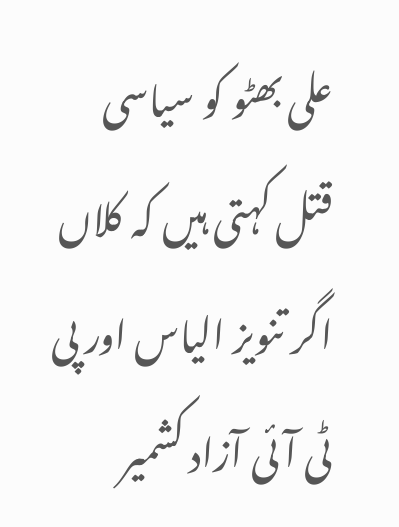علی بھٹو کو سیاسی قتل کہتی ہیں کہ کلاں اگر تنویز الیاس اور پی ٹی آئی آزاد کشمیر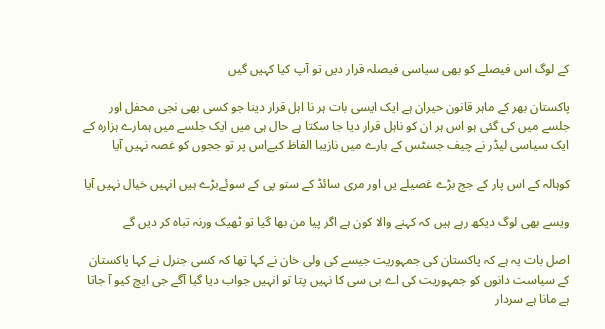کے لوگ اس فیصلے کو بھی سیاسی فیصلہ قرار دیں تو آپ کیا کہیں گیں

پاکستان بھر کے ماہر قانون حیران ہے ایک ایسی بات ہر نا اہل قرار دینا جو کسی بھی نجی محفل اور جلسے میں کی گئی ہو اس ہر ان کو ناہل قرار دیا جا سکتا ہے حال ہی میں ایک جلسے میں ہمارے ہزارہ کے ایک سیاسی لیڈر نے چیف جسٹس کے بارے میں نازیبا الفاظ کیےاس پر تو ججوں کو غصہ نہیں آیا

کوہالہ کے اس پار کے جج بڑے غصیلے یں اور مری سائڈ کے ستو پی کے سوئےبڑے ہیں انہیں خیال نہیں آیا

ویسے بھی لوگ دیکھ رہے ہیں کہ کہنے والا کون ہے اگر پیا من بھا گیا تو ٹھیک ورنہ تباہ کر دیں گے

اصل بات یہ ہے کہ پاکستان کی جمہوریت جیسے کی ولی خان نے کہا تھا کہ کسی جنرل نے کہا پاکستان کے سیاست دانوں کو جمہوریت کی اے بی سی کا نہیں پتا تو انہیں جواب دیا گیا آگے جی ایچ کیو آ جاتا ہے مانا ہے سردار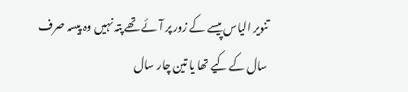تنویر الیاس پیسے کے زور پر آئے تھے پتہ نہیں وہ پیسہ صرف سال کے کیے تھا یا تین چار سال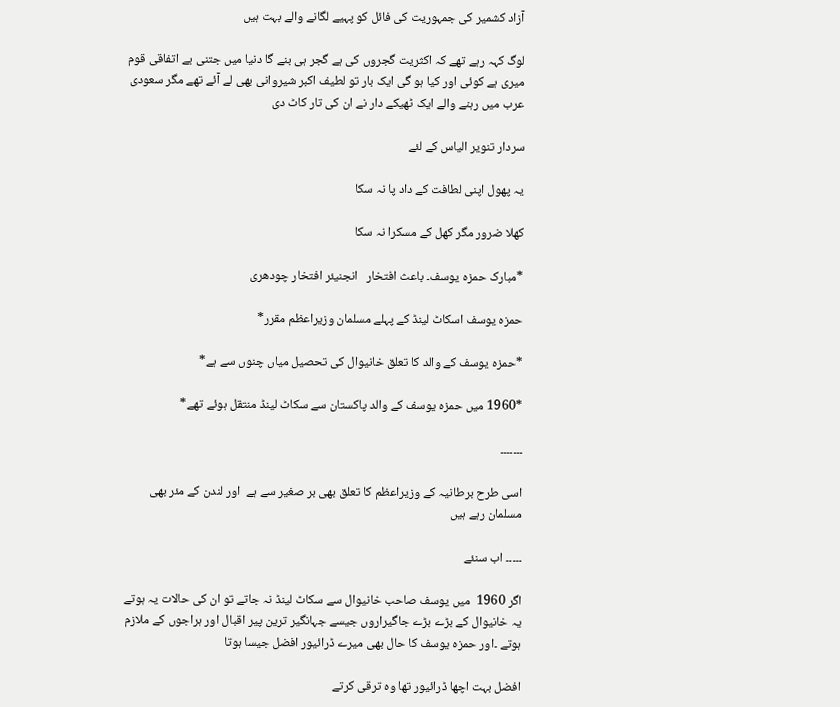آزاد کشمیر کی جمہوریت کی فائل کو پہیے لگانے والے بہت ہیں

لوگ کہہ رہے تھے کہ اکثریت گجروں کی ہے گجر ہی بنے گا دنیا میں جتنی بے اتفاقی قوم میری ہے کوئی اور کیا ہو گی ایک بار تو لطیف اکبر شیروانی بھی لے آئے تھے مگر سعودی عرب میں رہنے والے ایک ٹھیکے دار نے ان کی تار کاٹ دی

سردار تنویر الیاس کے لئے

یہ پھول اپنی لطافت کے داد پا نہ سکا

کھلا ضرور مگر کھل کے مسکرا نہ سکا

*مبارک حمزہ یوسف۔ باعث افتخار   انجنیئر افتخار چودھری

حمزہ یوسف اسکاٹ لینڈ کے پہلے مسلمان وزیراعظم مقرر*

*حمزہ یوسف کے والد کا تعلق خانیوال کی تحصیل میاں چنوں سے ہے*

*1960 میں حمزہ یوسف کے والد پاکستان سے سکاٹ لینڈ منتقل ہوئے تھے*

۔۔۔۔۔۔۔

اسی طرح برطانیہ کے وزیراعظم کا تعلق بھی بر صغیر سے ہے  اور لندن کے مئر بھی مسلمان رہے ہیں

۔۔۔۔۔ اب سنئے

اگر 1960  میں یوسف صاحب خانیوال سے سکاٹ لینڈ نہ جاتے تو ان کی حالات یہ ہوتے یہ خانیوال کے بڑے بڑے جاگیراروں جیسے جہانگیر ترین پیر اقبال اور ہراجوں کے ملازم ہوتے ۔اور حمزہ یوسف کا حال بھی میرے ڈرائیور افضل جیسا ہوتا

افضل بہت اچھا ڈرائیور تھا وہ ترقی کرتے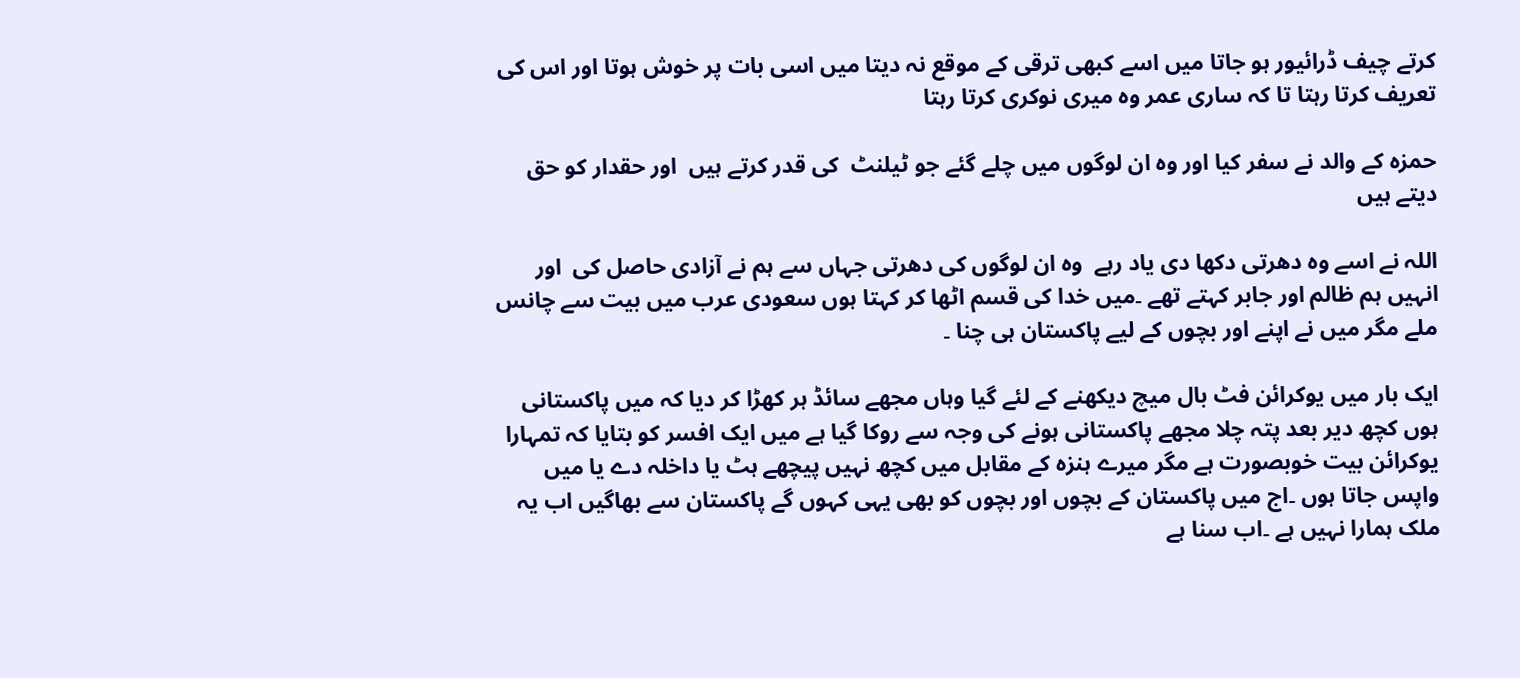کرتے چیف ڈرائیور ہو جاتا میں اسے کبھی ترقی کے موقع نہ دیتا میں اسی بات پر خوش ہوتا اور اس کی تعریف کرتا رہتا تا کہ ساری عمر وہ میری نوکری کرتا رہتا

حمزہ کے والد نے سفر کیا اور وہ ان لوگوں میں چلے گئے جو ٹیلنٹ  کی قدر کرتے ہیں  اور حقدار کو حق دیتے ہیں

اللہ نے اسے وہ دھرتی دکھا دی یاد رہے  وہ ان لوگوں کی دھرتی جہاں سے ہم نے آزادی حاصل کی  اور انہیں ہم ظالم اور جابر کہتے تھے ۔میں خدا کی قسم اٹھا کر کہتا ہوں سعودی عرب میں بیت سے چانس ملے مگر میں نے اپنے اور بچوں کے لیے پاکستان ہی چنا ۔

ایک بار میں یوکرائن فٹ بال میچ دیکھنے کے لئے گیا وہاں مجھے سائڈ ہر کھڑا کر دیا کہ میں پاکستانی ہوں کچھ دیر بعد پتہ چلا مجھے پاکستانی ہونے کی وجہ سے روکا گیا ہے میں ایک افسر کو بتایا کہ تمہارا یوکرائن بیت خوبصورت ہے مگر میرے ہنزہ کے مقابل میں کچھ نہیں پیچھے ہٹ یا داخلہ دے یا میں واپس جاتا ہوں ۔اج میں پاکستان کے بچوں اور بچوں کو بھی یہی کہوں گے پاکستان سے بھاگیں اب یہ ملک ہمارا نہیں ہے ۔اب سنا ہے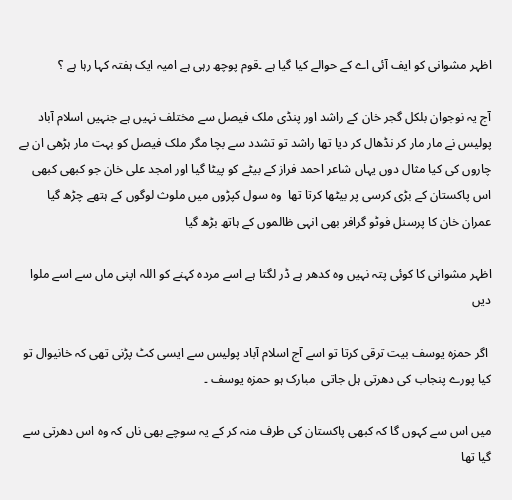اظہر مشوانی کو ایف آئی اے کے حوالے کیا گیا ہے ۔قوم پوچھ رہی ہے امیہ ایک ہفتہ کہا رہا ہے ؟

آج یہ نوجوان بلکل گجر خان کے راشد اور پنڈی ملک فیصل سے مختلف نہیں ہے جنہیں اسلام آباد پولیس نے مار مار کر نڈھال کر دیا تھا راشد تو تشدد سے بچا مگر ملک فیصل کو بہت مار ہڑھی ان بے چاروں کی کیا مثال دوں یہاں شاعر احمد فراز کے بیٹے کو پیٹا گیا اور امجد علی خان جو کبھی کبھی اس پاکستان کے بڑی کرسی پر بیٹھا کرتا تھا  وہ سول کپڑوں میں ملوث لوگوں کے ہتھے چڑھ گیا عمران خان کا پرسنل فوٹو گرافر بھی انہی ظالموں کے ہاتھ بڑھ گیا

اظہر مشوانی کا کوئی پتہ نہیں وہ کدھر ہے ڈر لگتا ہے اسے مردہ کہنے کو اللہ اپنی ماں سے اسے ملوا دیں

 اگر حمزہ یوسف بیت ترقی کرتا تو اسے آج اسلام آباد پولیس سے ایسی کٹ پڑنی تھی کہ خانیوال تو کیا پورے پنجاب کی دھرتی ہل جاتی  مبارک ہو حمزہ یوسف ۔

میں اس سے کہوں گا کہ کبھی پاکستان کی طرف منہ کر کے یہ سوچے بھی ناں کہ وہ اس دھرتی سے گیا تھا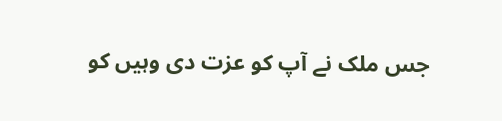جس ملک نے آپ کو عزت دی وہیں کو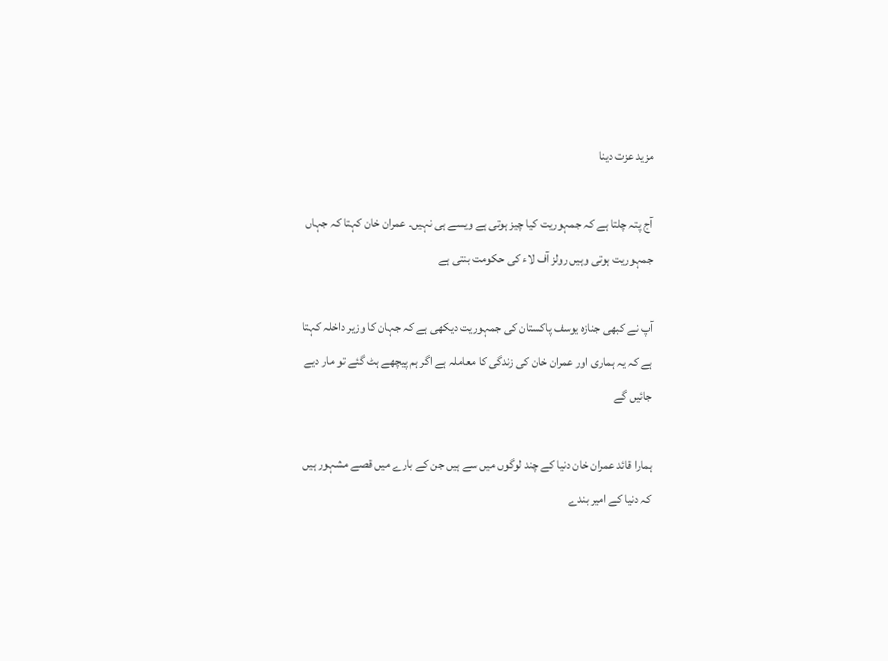مزید عزت دینا

آج پتہ چلتا ہے کہ جمہوریت کیا چیز ہوتی ہے ویسے ہی نہیں۔ عمران خان کہتا کہ جہاں جمہوریت ہوتی وہیں رولز آف لاء کی حکومت بنتی ہے

آپ نے کبھی جنازہ یوسف پاکستان کی جمہوریت دیکھی ہے کہ جہان کا وزیر داخلہ کہتا ہے کہ یہ ہماری اور عمران خان کی زندگی کا معاملہ ہے اگر ہم پیچھے ہٹ گئے تو مار دیے جائیں گے

ہمارا قائد عمران خان دنیا کے چند لوگوں میں سے ہیں جن کے بارے میں قصے مشہور ہیں کہ دنیا کے امیر بندے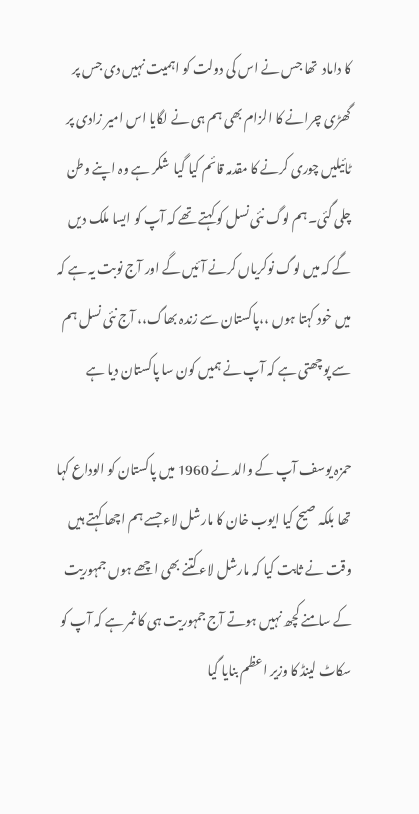کا داماد  تھا جس نے اس کی دولت کو اہمیت نہیں دی جس پر گھڑی چرانے کا الزام بھی ہم ہی نے لگایا اس امیر زادی پر ٹائیلیں چوری کرنے کا مقدمہ قائم کیا گیا  شکر ہے وہ اپنے وطن چلی گئی۔ہم لوگ نئی نسل کو کہتے تھے کہ آپ کو ایسا ملک دیں گے کہ میں لوگ نوکریاں کرنے آئیں گے اور آج نوبت یہ ہے کہ میں خود کہتا ہوں ،،پاکستان سے زندہ بھاگ،، آج نئی نسل ہم سے پوچھتی ہے کہ آپ نے ہمیں کون سا پاکستان دیا ہے

حمزہ یوسف آپ کے والد نے 1960 میں پاکستان کو الوداع کہا تھا بلکہ صیح کیا ایوب خان کا مارشل لاء جسے ہم اچھا کہتے ہیں وقت نے ثابت کیا کہ مارشل لاء کتنے بھی اچھے ہوں جمہوریت کے سامنے کچھ نہیں ہوتے آج جمہوریت ہی کا ثمر ہے کہ آپ کو سکاٹ لینڈ کا وزیر اعظم بنایا گیا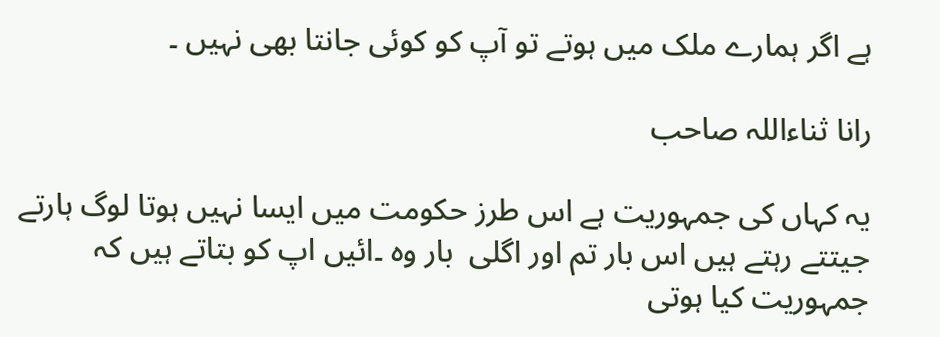ہے اگر ہمارے ملک میں ہوتے تو آپ کو کوئی جانتا بھی نہیں ۔

رانا ثناءاللہ صاحب

یہ کہاں کی جمہوریت ہے اس طرز حکومت میں ایسا نہیں ہوتا لوگ ہارتے جیتتے رہتے ہیں اس بار تم اور اگلی  بار وہ ۔ائیں اپ کو بتاتے ہیں کہ جمہوریت کیا ہوتی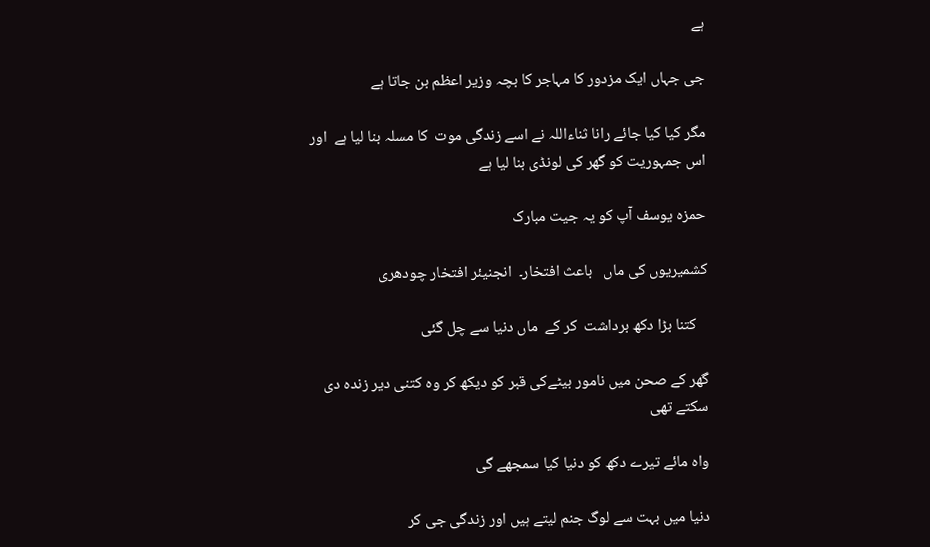ہے

جی جہاں ایک مزدور کا مہاجر کا بچہ وزیر اعظم بن جاتا ہے

مگر کیا کیا جائے رانا ثناءاللہ نے اسے زندگی موت  کا مسلہ بنا لیا ہے  اور اس جمہوریت کو گھر کی لونڈی بنا لیا ہے

حمزہ یوسف آپ کو یہ جیت مبارک

کشمیریوں کی ماں   باعث افتخار۔  انجنیئر افتخار چودھری

   کتنا بڑا دکھ برداشت  کر کے  ماں دنیا سے چل گئی

گھر کے صحن میں نامور بیٹےکی قبر کو دیکھ کر وہ کتنی دیر زندہ دی سکتے تھی

واہ مائے تیرے دکھ کو دنیا کیا سمجھے گی

دنیا میں بہت سے لوگ جنم لیتے ہیں اور زندگی جی کر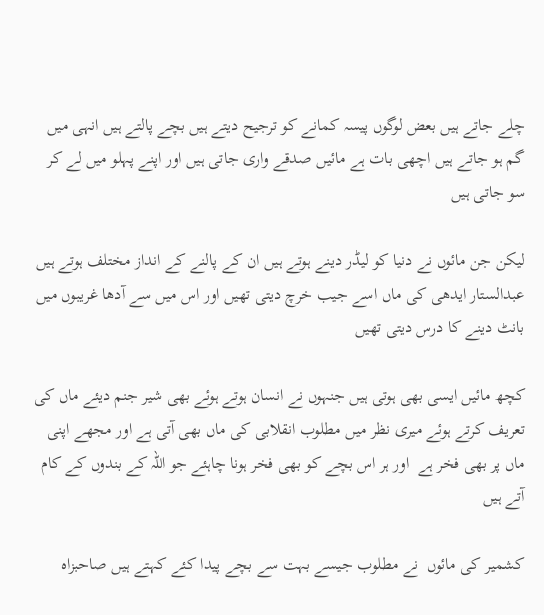چلے جاتے ہیں بعض لوگوں پیسہ کمانے کو ترجیح دیتے ہیں بچے پالتے ہیں انہی میں گم ہو جاتے ہیں اچھی بات ہے مائیں صدقے واری جاتی ہیں اور اپنے پہلو میں لے کر سو جاتی ہیں

لیکن جن مائوں نے دنیا کو لیڈر دینے ہوتے ہیں ان کے پالنے کے انداز مختلف ہوتے ہیں عبدالستار ایدھی کی ماں اسے جیب خرچ دیتی تھیں اور اس میں سے آدھا غریبوں میں بانٹ دینے کا درس دیتی تھیں

کچھ مائیں ایسی بھی ہوتی ہیں جنہوں نے انسان ہوتے ہوئے بھی شیر جنم دیئے ماں کی تعریف کرتے ہوئے میری نظر میں مطلوب انقلابی کی ماں بھی آتی ہے اور مجھے اپنی ماں پر بھی فخر ہے  اور ہر اس بچے کو بھی فخر ہونا چاہئے جو اللہ کے بندوں کے کام آتے ہیں

کشمیر کی مائوں  نے مطلوب جیسے بہت سے بچے پیدا کئے کہتے ہیں صاحبزاہ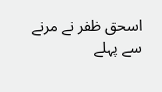اسحق ظفر نے مرنے سے پہلے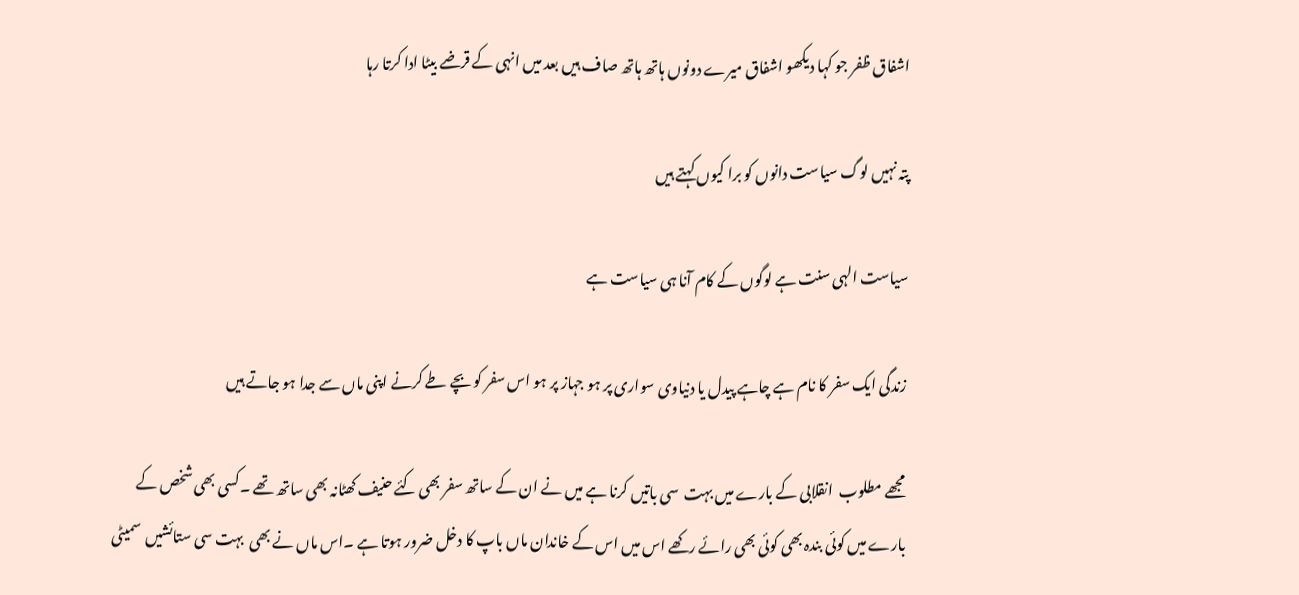اشفاق ظفر جو کہا دیکھو اشفاق میرے دونوں ہاتھ ہاتھ صاف ہیں بعد میں انہی کے قرضے بیٹا ادا کرتا رہا

پتہ نہیں لوگ سیاست دانوں کو برا کیوں کہتے ہیں

سیاست الہی سنت ہے لوگوں کے کام آنا ہی سیاست ہے

زندگی ایک سفر کا نام ہے چاہے پیدل یا دنیاوی سواری پر ہو جہاز پر ہو اس سفر کو بچے طے کرنے اپنی ماں سے جدا ہو جاتے ہیں

مجھے مطلوب  انقلابی کے بارے میں بہت  سی باتیں کرنا ہے میں نے ان کے ساتھ سفر بھی کئے حنیف کھٹانہ بھی ساتھ تھے ۔کسی بھی شخص کے بارے میں کوئی بندہ بھی کوئی بھی رائے رکھے اس میں اس کے خاندان ماں باپ کا دخل ضرور ہوتا ہے ۔اس ماں نے بھی  بہت سی ستائشیں  سمیٹی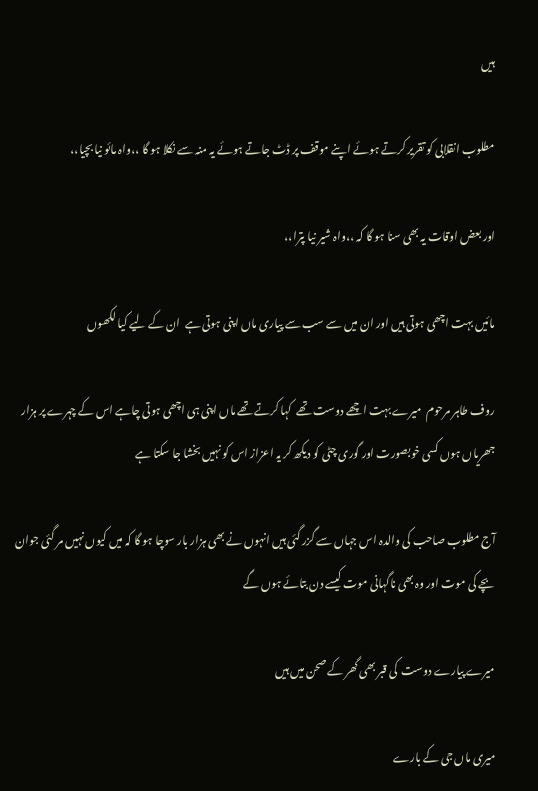ہیں

مطلوب انقلابی کو تقریر کرتے ہوئے اپنے موقف پر ڈٹ جاتے ہوئے یہ منہ سے نکلا ہو گا ،،واہ مائو نیا بچیا،،

اور بعض اوقات یہ بھی سنا ہو گا کہ ،،واہ شیر نیا پترا،،

مائیں بہت اچھی ہوتی ہیں اور ان میں سے سب سے پیاری ماں اپنی ہوتی ہے  ان کے لیے کیا لکھوں

روف طاہر مرحوم  میرے بہت اچھے دوست تھے  کہا کرتے تھے ماں اپنی ہی اچھی ہوتی چاہے اس کے چہرے پر ہزار جھریاں ہوں کسی خوبصورت اور گوری چٹی کو دیکھ کر یہ اعزاز اس کو نہیں بخشا جا سکتا ہے

آج مطلوب صاحب کی والدہ اس جہاں سے گزر گئی ہیں انہوں نے بھی ہزار بار سوچا ہو گا کہ میں کیوں نہیں مر گئی جوان بچے کی موت اور وہ بھی ناگہانی موت کیسے دن بتائے ہوں گے

میرے پیارے دوست  کی قبر بھی گھر کے صحن میں ہیں

میری ماں جی کے بارے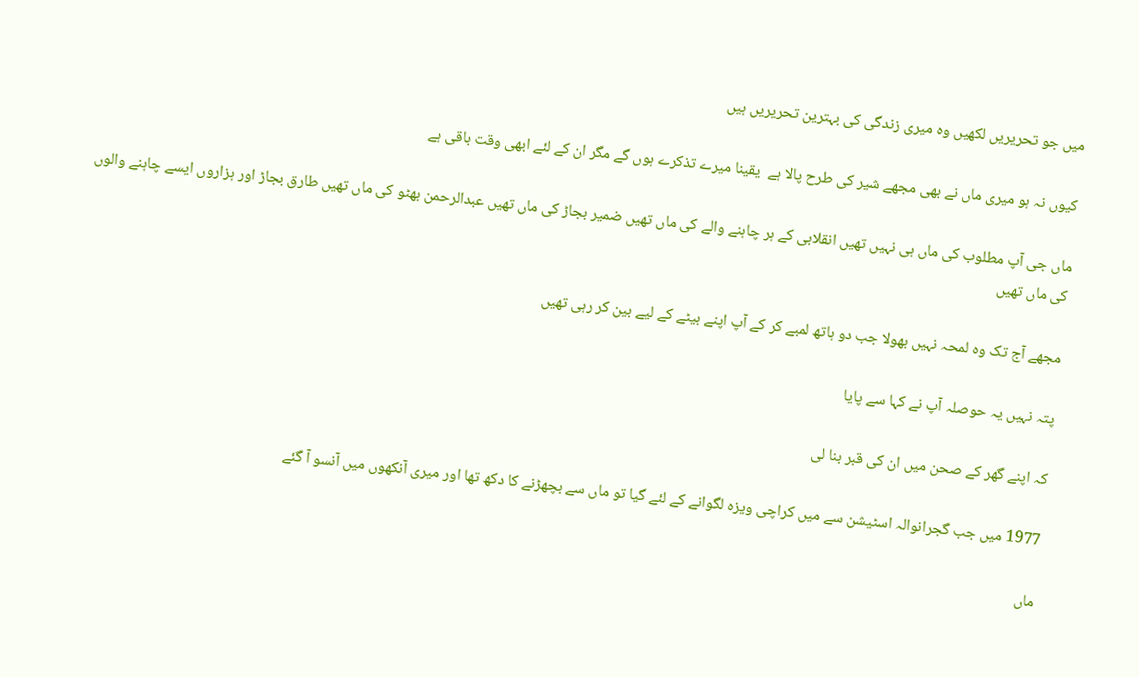میں جو تحریریں لکھیں وہ میری زندگی کی بہترین تحریریں ہیں

کیوں نہ ہو میری ماں نے بھی مجھے شیر کی طرح پالا ہے  یقینا میرے تذکرے ہوں گے مگر ان کے لئے ابھی وقت باقی ہے

ماں جی آپ مطلوب کی ماں ہی نہیں تھیں انقلابی کے ہر چاہنے والے کی ماں تھیں ضمیر بجاڑ کی ماں تھیں عبدالرحمن بھٹو کی ماں تھیں طارق بجاڑ اور ہزاروں ایسے چاہنے والوں کی ماں تھیں

مجھے آج تک وہ لمحہ نہیں بھولا جب دو ہاتھ لمبے کر کے آپ اپنے بیٹے کے لیے بین کر رہی تھیں

پتہ نہیں یہ حوصلہ آپ نے کہا سے پایا

کہ اپنے گھر کے صحن میں ان کی قبر بنا لی

1977 میں جب گجرانوالہ اسٹیشن سے میں کراچی ویزہ لگوانے کے لئے گیا تو ماں سے بچھڑنے کا دکھ تھا اور میری آنکھوں میں آنسو آ گئے

ماں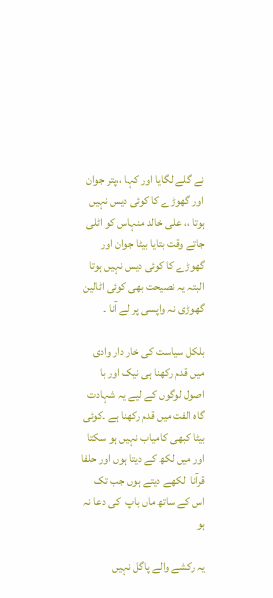نے گلے لگایا اور کہا ،،پتر جوان اور گھوڑے کا کوئی دیس نہیں ہوتا ،، علی خالد منہاس کو اٹلی جاتے وقت بتایا بیٹا جوان اور گھوڑے کا کوئی دیس نہیں ہوتا البتہ یہ نصیحت بھی کوئی اٹالین  گھوڑی نہ واپسی پر لے آنا ۔

بلکل سیاست کی خار دار وادی میں قدم رکھنا ہی نیک اور با اصول لوگوں کے لیے یہ شہادت گاہ الفت میں قدم رکھنا ہے ۔کوئی بیٹا کبھی کامیاب نہیں ہو سکتا اور میں لکھ کے دیتا ہوں اور حلفا قرآنا  لکھے دیتے ہوں جب تک اس کے ساتھ ماں باپ  کی دعا نہ ہو

یہ رکشے والے پاگل نہیں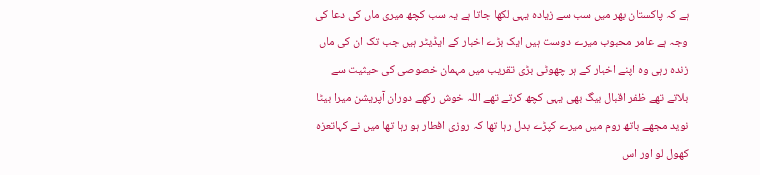ہے کہ پاکستان بھر میں سب سے زیادہ یہی لکھا جاتا ہے یہ سب کچھ میری ماں کی دعا کی وجہ ہے عامر محبوب میرے دوست ہیں ایک بڑے اخبار کے ایڈیٹر ہیں جب تک ان کی ماں زندہ رہی وہ اپنے اخبار کے ہر چھوٹی بڑی تقریب میں مہمان خصوصی کی حیثیت سے بلاتے تھے ظفر اقبال بیگ بھی یہی کچھ کرتے تھے اللہ خوش رکھے دوران آپریشن میرا بیٹا نوید مجھے باتھ روم میں میرے کپڑے بدل رہا تھا کہ روزی افطار ہو رہا تھا میں نے کہاتعزہ کھول لو اور اس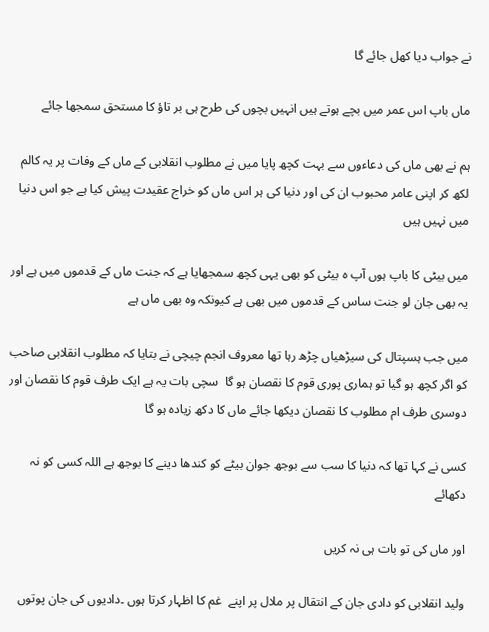نے جواب دیا کھل جائے گا

ماں باپ اس عمر میں بچے ہوتے ہیں انہیں بچوں کی طرح ہی بر تاؤ کا مستحق سمجھا جائے

ہم نے بھی ماں کی دعاءوں سے بہت کچھ پایا میں نے مطلوب انقلابی کے ماں کے وفات پر یہ کالم لکھ کر اپنی عامر محبوب ان کی اور دنیا کی ہر اس ماں کو خراج عقیدت پیش کیا ہے جو اس دنیا میں نہیں ہیں

میں بیٹی کا باپ ہوں آپ ہ بیٹی کو بھی یہی کچھ سمجھایا ہے کہ جنت ماں کے قدموں میں ہے اور یہ بھی جان لو جنت ساس کے قدموں میں بھی ہے کیونکہ وہ بھی ماں ہے

میں جب ہسپتال کی سیڑھیاں چڑھ رہا تھا معروف انجم چیچی نے بتایا کہ مطلوب انقلابی صاحب کو اگر کچھ ہو گیا تو ہماری پوری قوم کا نقصان ہو گا  سچی بات یہ ہے ایک طرف قوم کا نقصان اور دوسری طرف ام مطلوب کا نقصان دیکھا جائے ماں کا دکھ زیادہ ہو گا

کسی نے کہا تھا کہ دنیا کا سب سے بوجھ جوان بیٹے کو کندھا دینے کا بوجھ ہے اللہ کسی کو نہ دکھائے

اور ماں کی تو بات ہی نہ کریں

ولید انقلابی کو دادی جان کے انتقال پر ملال پر اپنے  غم کا اظہار کرتا ہوں ۔دادیوں کی جان پوتوں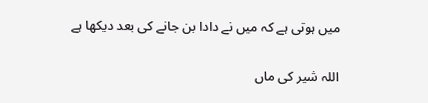میں ہوتی ہے کہ میں نے دادا بن جانے کی بعد دیکھا ہے

اللہ شیر کی ماں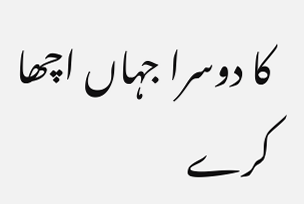کا دوسرا جہاں اچھا کرے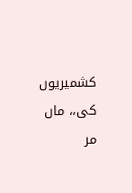کشمیریوں کی،، ماں مر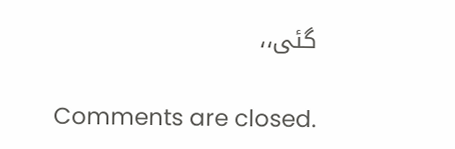گئی،،

Comments are closed.